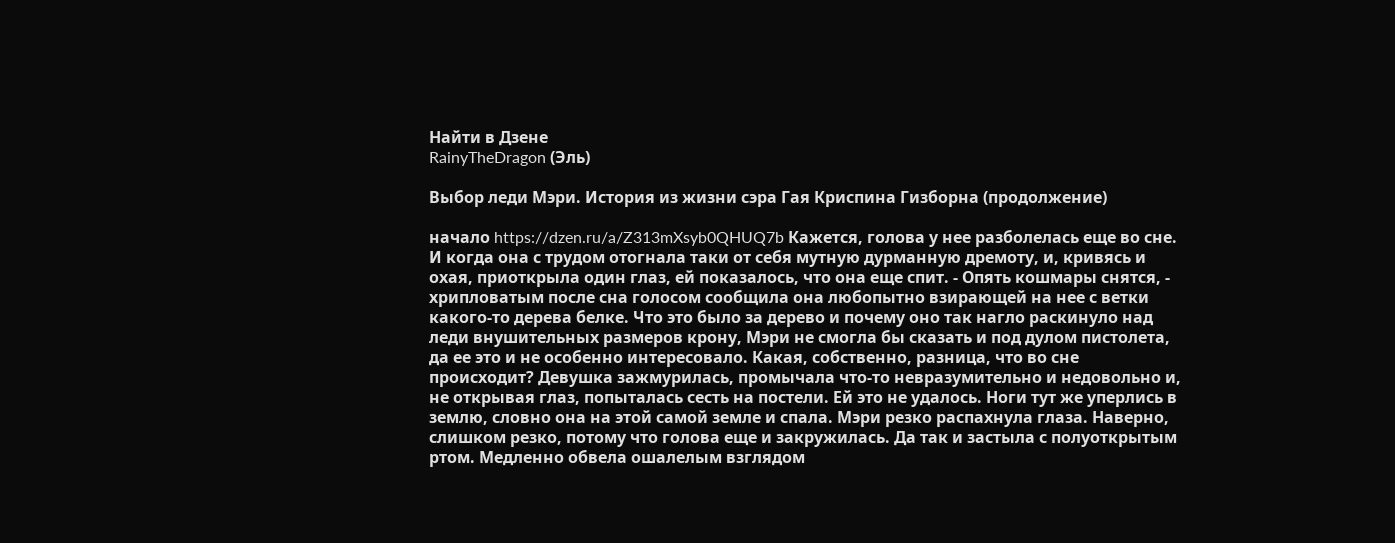Найти в Дзене
RainyTheDragon (Эль)

Выбор леди Мэри. История из жизни сэра Гая Криспина Гизборна (продолжение)

начало https://dzen.ru/a/Z313mXsyb0QHUQ7b Кажется, голова у нее разболелась еще во сне. И когда она с трудом отогнала таки от себя мутную дурманную дремоту, и, кривясь и охая, приоткрыла один глаз, ей показалось, что она еще спит. - Опять кошмары снятся, - хрипловатым после сна голосом сообщила она любопытно взирающей на нее с ветки какого-то дерева белке. Что это было за дерево и почему оно так нагло раскинуло над леди внушительных размеров крону, Мэри не смогла бы сказать и под дулом пистолета, да ее это и не особенно интересовало. Какая, собственно, разница, что во сне происходит? Девушка зажмурилась, промычала что-то невразумительно и недовольно и, не открывая глаз, попыталась сесть на постели. Ей это не удалось. Ноги тут же уперлись в землю, словно она на этой самой земле и спала. Мэри резко распахнула глаза. Наверно, слишком резко, потому что голова еще и закружилась. Да так и застыла с полуоткрытым ртом. Медленно обвела ошалелым взглядом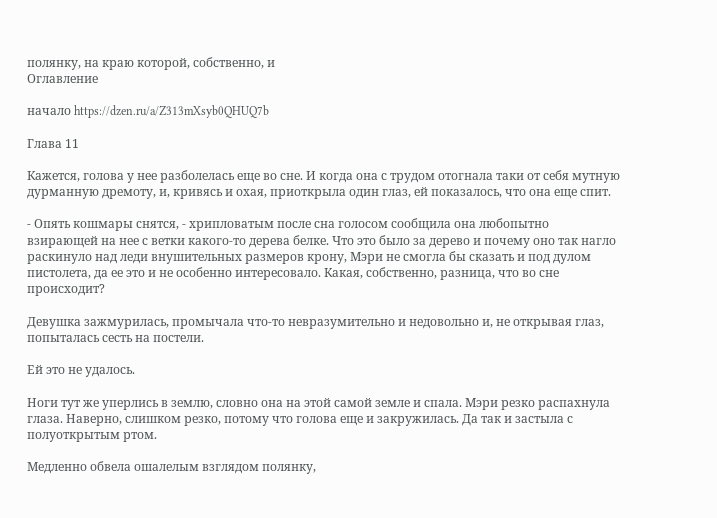полянку, на краю которой, собственно, и
Оглавление

начало https://dzen.ru/a/Z313mXsyb0QHUQ7b

Глава 11

Кажется, голова у нее разболелась еще во сне. И когда она с трудом отогнала таки от себя мутную дурманную дремоту, и, кривясь и охая, приоткрыла один глаз, ей показалось, что она еще спит.

- Опять кошмары снятся, - хрипловатым после сна голосом сообщила она любопытно взирающей на нее с ветки какого-то дерева белке. Что это было за дерево и почему оно так нагло раскинуло над леди внушительных размеров крону, Мэри не смогла бы сказать и под дулом пистолета, да ее это и не особенно интересовало. Какая, собственно, разница, что во сне происходит?

Девушка зажмурилась, промычала что-то невразумительно и недовольно и, не открывая глаз, попыталась сесть на постели.

Ей это не удалось.

Ноги тут же уперлись в землю, словно она на этой самой земле и спала. Мэри резко распахнула глаза. Наверно, слишком резко, потому что голова еще и закружилась. Да так и застыла с полуоткрытым ртом.

Медленно обвела ошалелым взглядом полянку,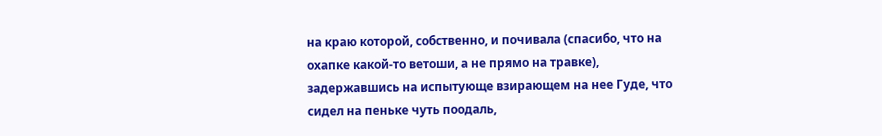на краю которой, собственно, и почивала (спасибо, что на охапке какой-то ветоши, а не прямо на травке), задержавшись на испытующе взирающем на нее Гуде, что сидел на пеньке чуть поодаль,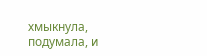хмыкнула, подумала, и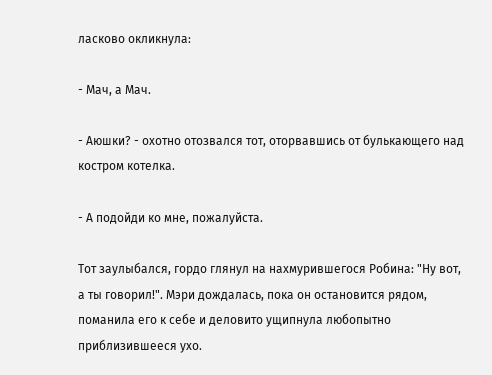ласково окликнула:

- Мач, а Мач.

- Аюшки? - охотно отозвался тот, оторвавшись от булькающего над костром котелка.

- А подойди ко мне, пожалуйста.

Тот заулыбался, гордо глянул на нахмурившегося Робина: "Ну вот, а ты говорил!". Мэри дождалась, пока он остановится рядом, поманила его к себе и деловито ущипнула любопытно приблизившееся ухо.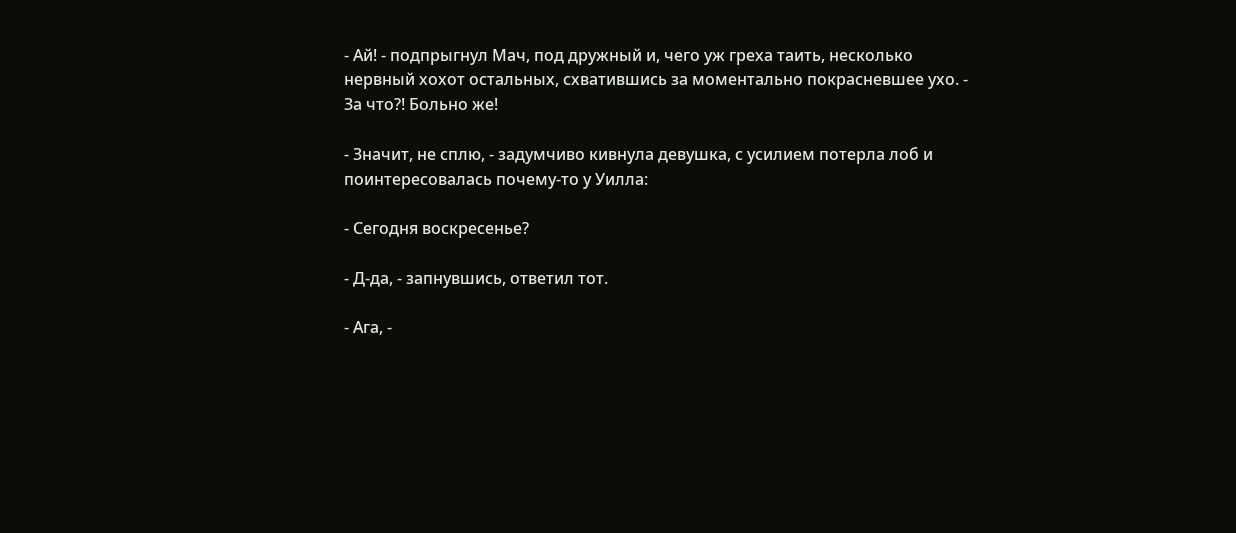- Ай! - подпрыгнул Мач, под дружный и, чего уж греха таить, несколько нервный хохот остальных, схватившись за моментально покрасневшее ухо. - За что?! Больно же!

- Значит, не сплю, - задумчиво кивнула девушка, с усилием потерла лоб и поинтересовалась почему-то у Уилла:

- Сегодня воскресенье?

- Д-да, - запнувшись, ответил тот.

- Ага, -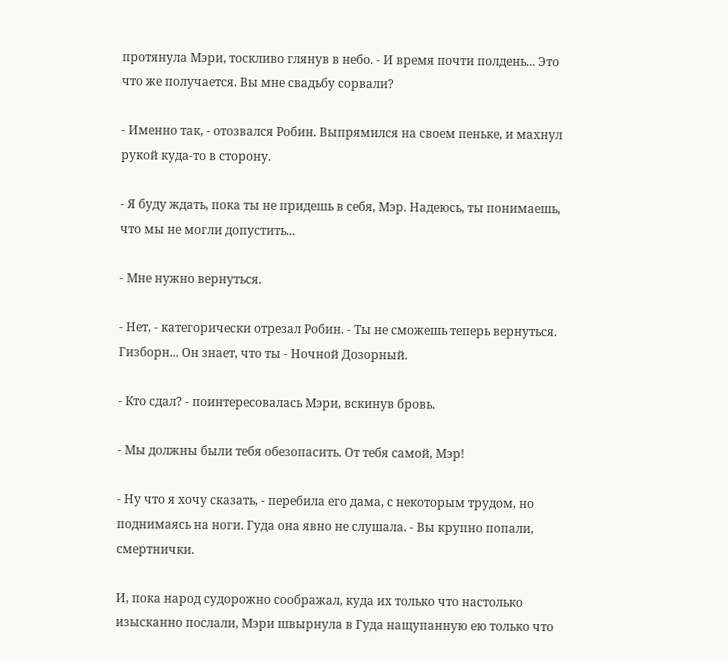протянула Мэри, тоскливо глянув в небо. - И время почти полдень... Это что же получается. Вы мне свадьбу сорвали?

- Именно так, - отозвался Робин. Выпрямился на своем пеньке, и махнул рукой куда-то в сторону.

- Я буду ждать, пока ты не придешь в себя, Мэр. Надеюсь, ты понимаешь, что мы не могли допустить...

- Мне нужно вернуться.

- Нет, - категорически отрезал Робин. - Ты не сможешь теперь вернуться. Гизборн... Он знает, что ты - Ночной Дозорный.

- Кто сдал? - поинтересовалась Мэри, вскинув бровь.

- Мы должны были тебя обезопасить. От тебя самой, Мэр!

- Ну что я хочу сказать, - перебила его дама, с некоторым трудом, но поднимаясь на ноги. Гуда она явно не слушала. - Вы крупно попали, смертнички.

И, пока народ судорожно соображал, куда их только что настолько изысканно послали, Мэри швырнула в Гуда нащупанную ею только что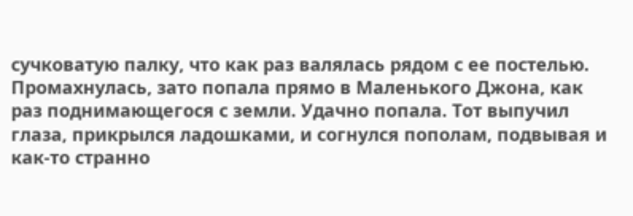сучковатую палку, что как раз валялась рядом с ее постелью. Промахнулась, зато попала прямо в Маленького Джона, как раз поднимающегося с земли. Удачно попала. Тот выпучил глаза, прикрылся ладошками, и согнулся пополам, подвывая и как-то странно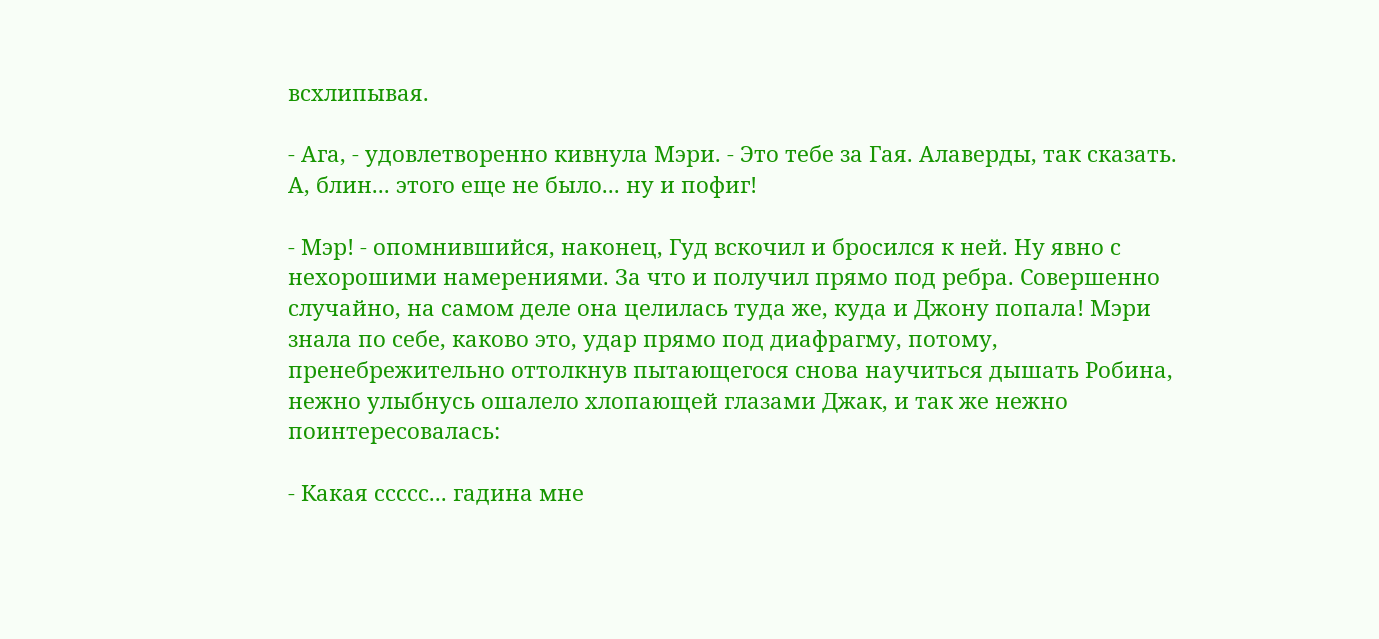всхлипывая.

- Ага, - удовлетворенно кивнула Мэри. - Это тебе за Гая. Алаверды, так сказать. А, блин... этого еще не было... ну и пофиг!

- Мэр! - опомнившийся, наконец, Гуд вскочил и бросился к ней. Ну явно с нехорошими намерениями. За что и получил прямо под ребра. Совершенно случайно, на самом деле она целилась туда же, куда и Джону попала! Мэри знала по себе, каково это, удар прямо под диафрагму, потому, пренебрежительно оттолкнув пытающегося снова научиться дышать Робина, нежно улыбнусь ошалело хлопающей глазами Джак, и так же нежно поинтересовалась:

- Какая ссссс... гадина мне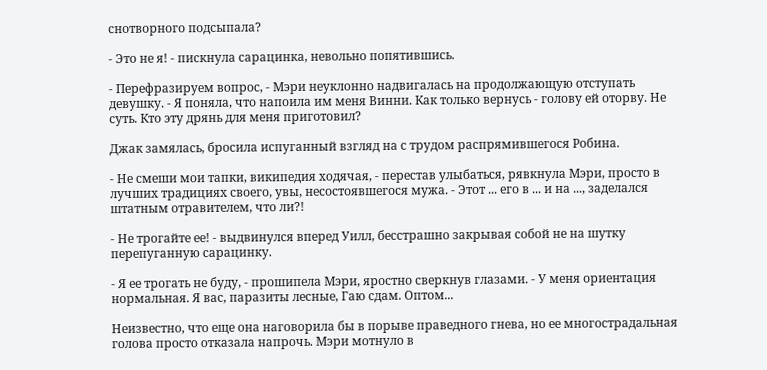снотворного подсыпала?

- Это не я! - пискнула сарацинка, невольно попятившись.

- Перефразируем вопрос, - Мэри неуклонно надвигалась на продолжающую отступать девушку. - Я поняла, что напоила им меня Винни. Как только вернусь - голову ей оторву. Не суть. Кто эту дрянь для меня приготовил?

Джак замялась, бросила испуганный взгляд на с трудом распрямившегося Робина.

- Не смеши мои тапки, википедия ходячая, - перестав улыбаться, рявкнула Мэри, просто в лучших традициях своего, увы, несостоявшегося мужа. - Этот ... его в ... и на ..., заделался штатным отравителем, что ли?!

- Не трогайте ее! - выдвинулся вперед Уилл, бесстрашно закрывая собой не на шутку перепуганную сарацинку.

- Я ее трогать не буду, - прошипела Мэри, яростно сверкнув глазами. - У меня ориентация нормальная. Я вас, паразиты лесные, Гаю сдам. Оптом...

Неизвестно, что еще она наговорила бы в порыве праведного гнева, но ее многострадальная голова просто отказала напрочь. Мэри мотнуло в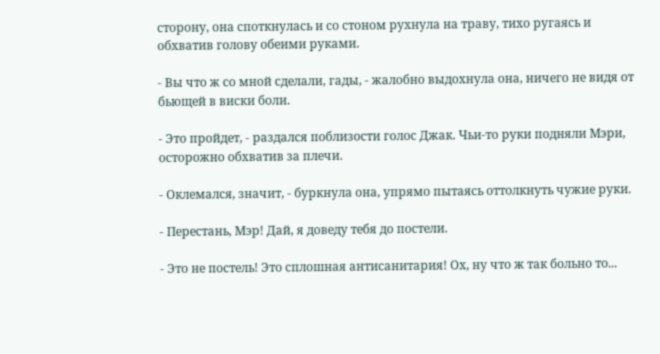сторону, она споткнулась и со стоном рухнула на траву, тихо ругаясь и обхватив голову обеими руками.

- Вы что ж со мной сделали, гады, - жалобно выдохнула она, ничего не видя от бьющей в виски боли.

- Это пройдет, - раздался поблизости голос Джак. Чьи-то руки подняли Мэри, осторожно обхватив за плечи.

- Оклемался, значит, - буркнула она, упрямо пытаясь оттолкнуть чужие руки.

- Перестань, Мэр! Дай, я доведу тебя до постели.

- Это не постель! Это сплошная антисанитария! Ох, ну что ж так больно то...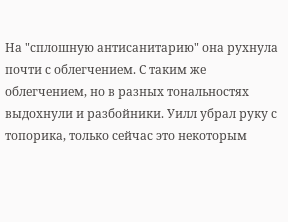На "сплошную антисанитарию" она рухнула почти с облегчением. С таким же облегчением, но в разных тональностях выдохнули и разбойники. Уилл убрал руку с топорика, только сейчас это некоторым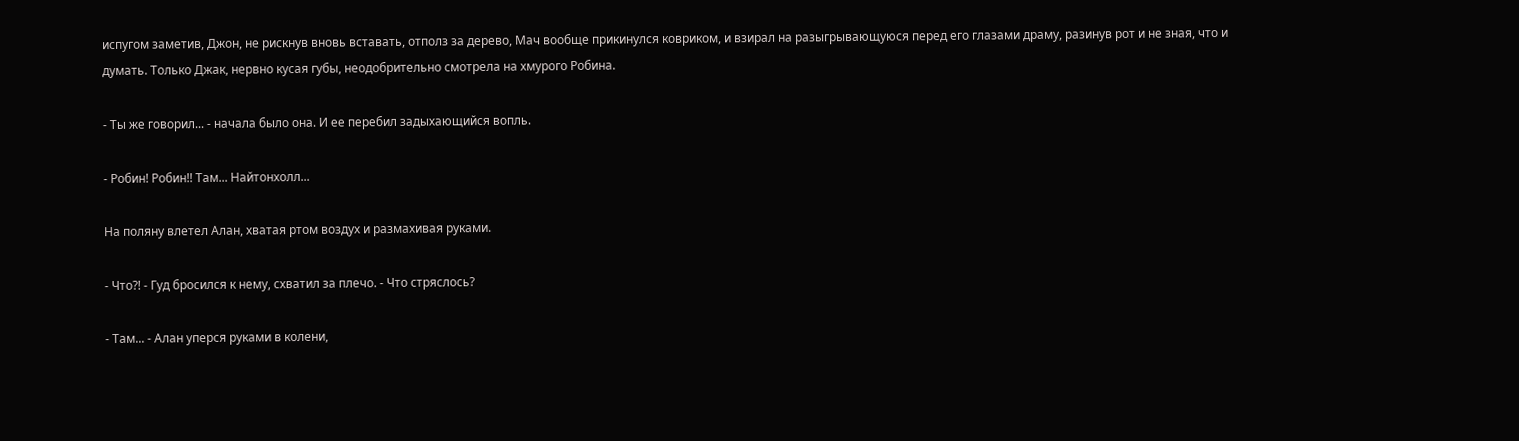испугом заметив, Джон, не рискнув вновь вставать, отполз за дерево, Мач вообще прикинулся ковриком, и взирал на разыгрывающуюся перед его глазами драму, разинув рот и не зная, что и думать. Только Джак, нервно кусая губы, неодобрительно смотрела на хмурого Робина.

- Ты же говорил... - начала было она. И ее перебил задыхающийся вопль.

- Робин! Робин!! Там... Найтонхолл...

На поляну влетел Алан, хватая ртом воздух и размахивая руками.

- Что?! - Гуд бросился к нему, схватил за плечо. - Что стряслось?

- Там... - Алан уперся руками в колени,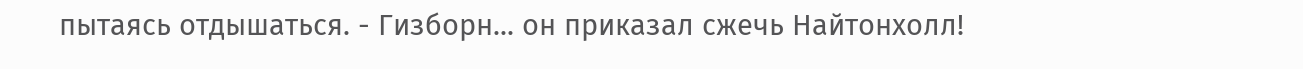пытаясь отдышаться. - Гизборн... он приказал сжечь Найтонхолл!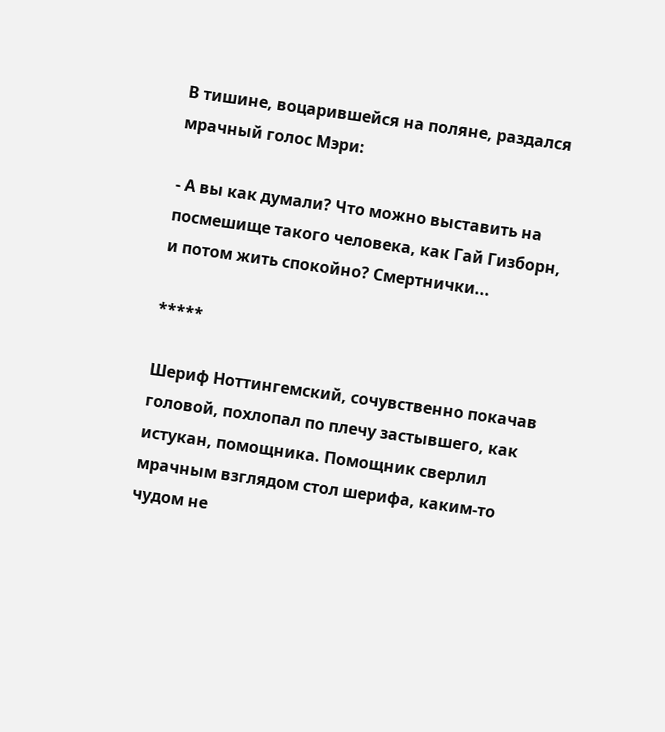В тишине, воцарившейся на поляне, раздался мрачный голос Мэри:

- А вы как думали? Что можно выставить на посмешище такого человека, как Гай Гизборн, и потом жить спокойно? Смертнички...

*****

Шериф Ноттингемский, сочувственно покачав головой, похлопал по плечу застывшего, как истукан, помощника. Помощник сверлил мрачным взглядом стол шерифа, каким-то чудом не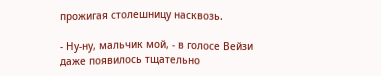прожигая столешницу насквозь.

- Ну-ну, мальчик мой, - в голосе Вейзи даже появилось тщательно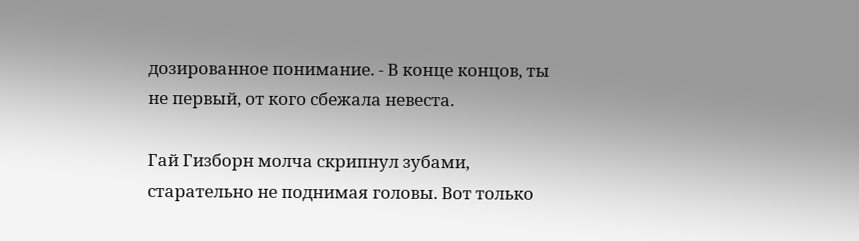дозированное понимание. - В конце концов, ты не первый, от кого сбежала невеста.

Гай Гизборн молча скрипнул зубами, старательно не поднимая головы. Вот только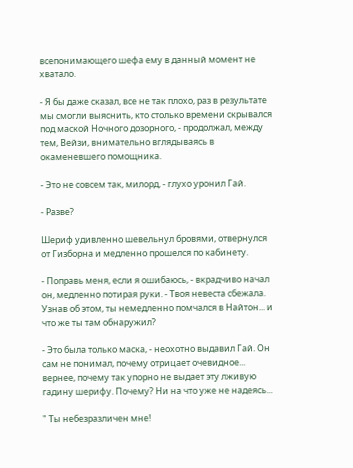всепонимающего шефа ему в данный момент не хватало.

- Я бы даже сказал, все не так плохо, раз в результате мы смогли выяснить, кто столько времени скрывался под маской Ночного дозорного, - продолжал, между тем, Вейзи, внимательно вглядываясь в окаменевшего помощника.

- Это не совсем так, милорд, - глухо уронил Гай.

- Разве?

Шериф удивленно шевельнул бровями, отвернулся от Гизборна и медленно прошелся по кабинету.

- Поправь меня, если я ошибаюсь, - вкрадчиво начал он, медленно потирая руки. - Твоя невеста сбежала. Узнав об этом, ты немедленно помчался в Найтон... и что же ты там обнаружил?

- Это была только маска, - неохотно выдавил Гай. Он сам не понимал, почему отрицает очевидное... вернее, почему так упорно не выдает эту лживую гадину шерифу. Почему? Ни на что уже не надеясь...

" Ты небезразличен мне!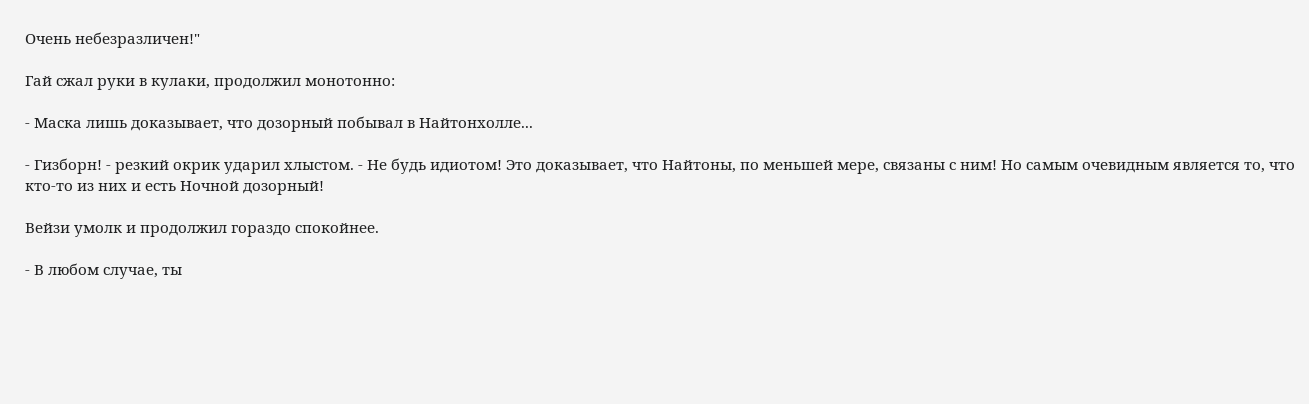Очень небезразличен!"

Гай сжал руки в кулаки, продолжил монотонно:

- Маска лишь доказывает, что дозорный побывал в Найтонхолле...

- Гизборн! - резкий окрик ударил хлыстом. - Не будь идиотом! Это доказывает, что Найтоны, по меньшей мере, связаны с ним! Но самым очевидным является то, что кто-то из них и есть Ночной дозорный!

Вейзи умолк и продолжил гораздо спокойнее.

- В любом случае, ты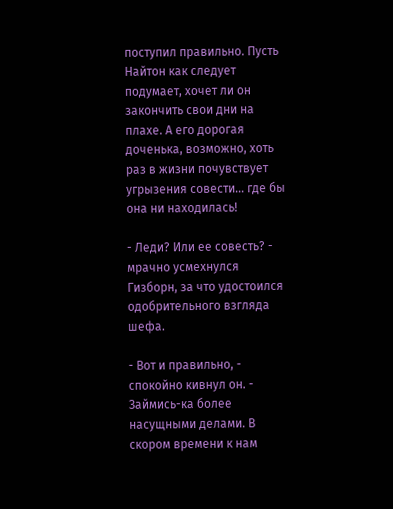поступил правильно. Пусть Найтон как следует подумает, хочет ли он закончить свои дни на плахе. А его дорогая доченька, возможно, хоть раз в жизни почувствует угрызения совести... где бы она ни находилась!

- Леди? Или ее совесть? - мрачно усмехнулся Гизборн, за что удостоился одобрительного взгляда шефа.

- Вот и правильно, - спокойно кивнул он. - Займись-ка более насущными делами. В скором времени к нам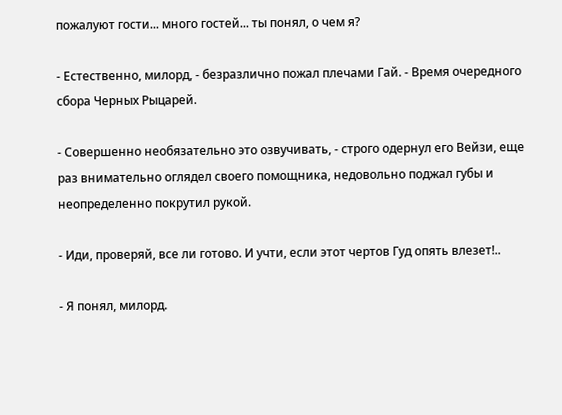пожалуют гости... много гостей... ты понял, о чем я?

- Естественно, милорд, - безразлично пожал плечами Гай. - Время очередного сбора Черных Рыцарей.

- Совершенно необязательно это озвучивать, - строго одернул его Вейзи, еще раз внимательно оглядел своего помощника, недовольно поджал губы и неопределенно покрутил рукой.

- Иди, проверяй, все ли готово. И учти, если этот чертов Гуд опять влезет!..

- Я понял, милорд.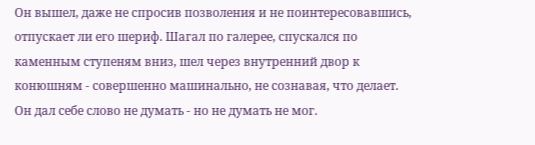Он вышел, даже не спросив позволения и не поинтересовавшись, отпускает ли его шериф. Шагал по галерее, спускался по каменным ступеням вниз, шел через внутренний двор к конюшням - совершенно машинально, не сознавая, что делает. Он дал себе слово не думать - но не думать не мог.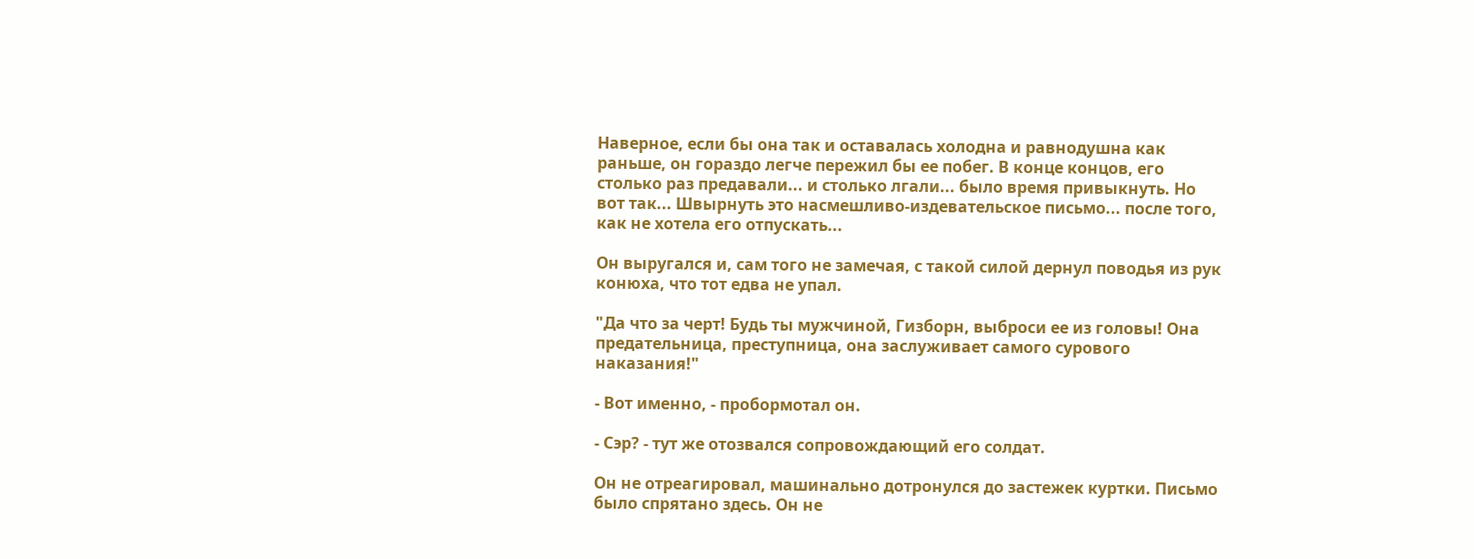Наверное, если бы она так и оставалась холодна и равнодушна как раньше, он гораздо легче пережил бы ее побег. В конце концов, его столько раз предавали... и столько лгали... было время привыкнуть. Но вот так... Швырнуть это насмешливо-издевательское письмо... после того, как не хотела его отпускать...

Он выругался и, сам того не замечая, с такой силой дернул поводья из рук конюха, что тот едва не упал.

"Да что за черт! Будь ты мужчиной, Гизборн, выброси ее из головы! Она предательница, преступница, она заслуживает самого сурового наказания!"

- Вот именно, - пробормотал он.

- Сэр? - тут же отозвался сопровождающий его солдат.

Он не отреагировал, машинально дотронулся до застежек куртки. Письмо было спрятано здесь. Он не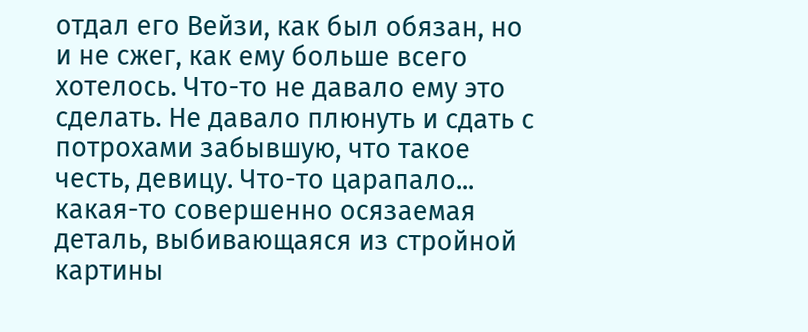отдал его Вейзи, как был обязан, но и не сжег, как ему больше всего хотелось. Что-то не давало ему это сделать. Не давало плюнуть и сдать с потрохами забывшую, что такое честь, девицу. Что-то царапало... какая-то совершенно осязаемая деталь, выбивающаяся из стройной картины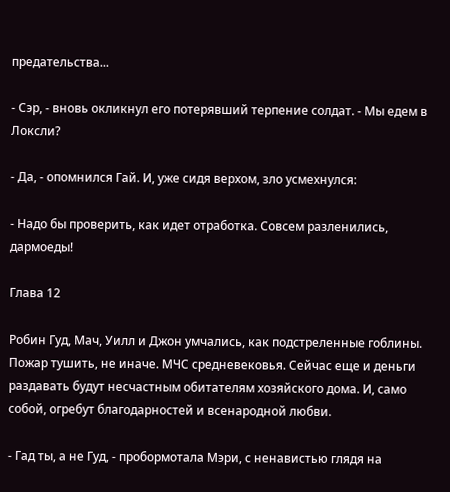предательства...

- Сэр, - вновь окликнул его потерявший терпение солдат. - Мы едем в Локсли?

- Да, - опомнился Гай. И, уже сидя верхом, зло усмехнулся:

- Надо бы проверить, как идет отработка. Совсем разленились, дармоеды!

Глава 12

Робин Гуд, Мач, Уилл и Джон умчались, как подстреленные гоблины. Пожар тушить, не иначе. МЧС средневековья. Сейчас еще и деньги раздавать будут несчастным обитателям хозяйского дома. И, само собой, огребут благодарностей и всенародной любви.

- Гад ты, а не Гуд, - пробормотала Мэри, с ненавистью глядя на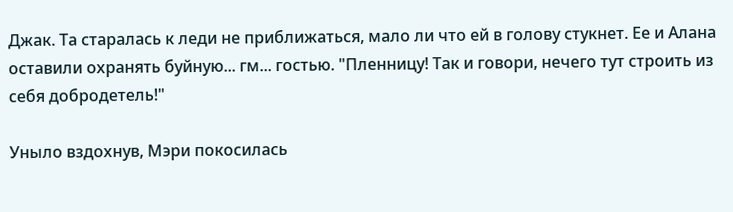Джак. Та старалась к леди не приближаться, мало ли что ей в голову стукнет. Ее и Алана оставили охранять буйную... гм... гостью. "Пленницу! Так и говори, нечего тут строить из себя добродетель!"

Уныло вздохнув, Мэри покосилась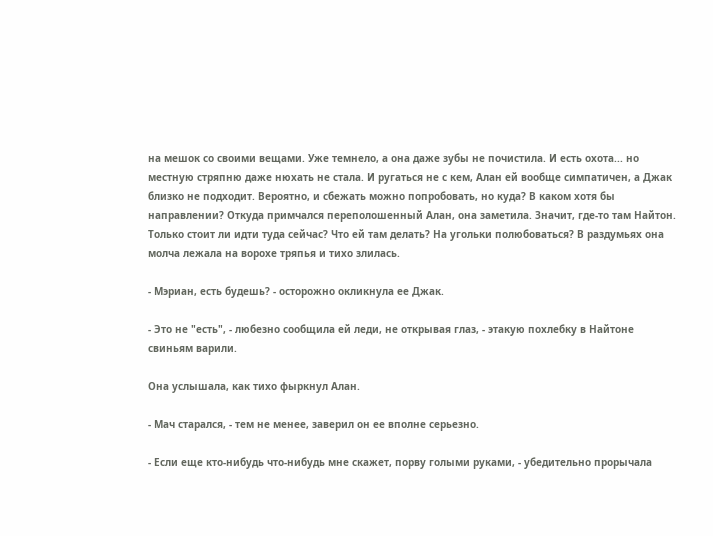на мешок со своими вещами. Уже темнело, а она даже зубы не почистила. И есть охота... но местную стряпню даже нюхать не стала. И ругаться не с кем, Алан ей вообще симпатичен, а Джак близко не подходит. Вероятно, и сбежать можно попробовать, но куда? В каком хотя бы направлении? Откуда примчался переполошенный Алан, она заметила. Значит, где-то там Найтон. Только стоит ли идти туда сейчас? Что ей там делать? На угольки полюбоваться? В раздумьях она молча лежала на ворохе тряпья и тихо злилась.

- Мэриан, есть будешь? - осторожно окликнула ее Джак.

- Это не "есть", - любезно сообщила ей леди, не открывая глаз, - этакую похлебку в Найтоне свиньям варили.

Она услышала, как тихо фыркнул Алан.

- Мач старался, - тем не менее, заверил он ее вполне серьезно.

- Если еще кто-нибудь что-нибудь мне скажет, порву голыми руками, - убедительно прорычала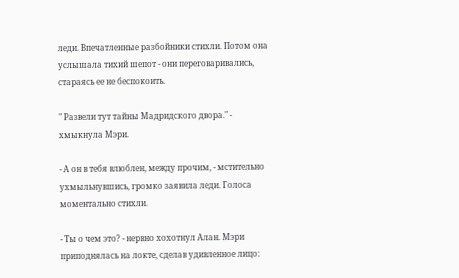леди. Впечатленные разбойники стихли. Потом она услышала тихий шепот - они переговаривались, стараясь ее не беспокоить.

" Развели тут тайны Мадридского двора." - хмыкнула Мэри.

- А он в тебя влюблен, между прочим, - мстительно ухмыльнувшись, громко заявила леди. Голоса моментально стихли.

- Ты о чем это? - нервно хохотнул Алан. Мэри приподнялась на локте, сделав удивленное лицо: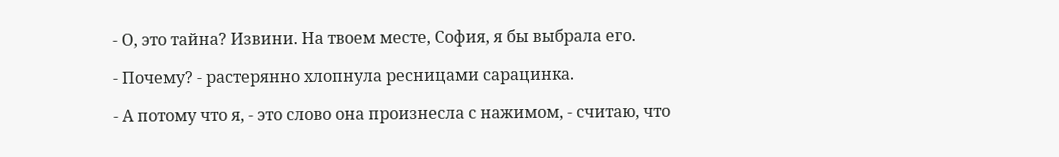- О, это тайна? Извини. На твоем месте, София, я бы выбрала его.

- Почему? - растерянно хлопнула ресницами сарацинка.

- А потому что я, - это слово она произнесла с нажимом, - считаю, что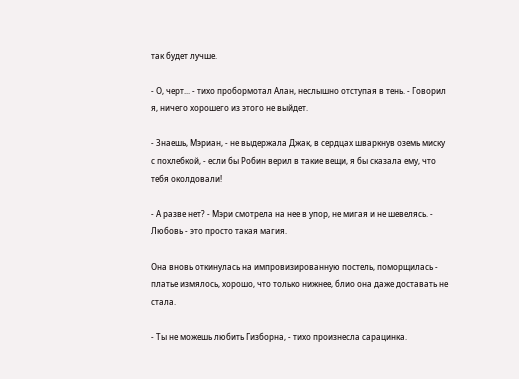так будет лучше.

- О, черт... - тихо пробормотал Алан, неслышно отступая в тень. - Говорил я, ничего хорошего из этого не выйдет.

- Знаешь, Мэриан, - не выдержала Джак, в сердцах шваркнув оземь миску с похлебкой, - если бы Робин верил в такие вещи, я бы сказала ему, что тебя околдовали!

- А разве нет? - Мэри смотрела на нее в упор, не мигая и не шевелясь. - Любовь - это просто такая магия.

Она вновь откинулась на импровизированную постель, поморщилась - платье измялось, хорошо, что только нижнее, блио она даже доставать не стала.

- Ты не можешь любить Гизборна, - тихо произнесла сарацинка.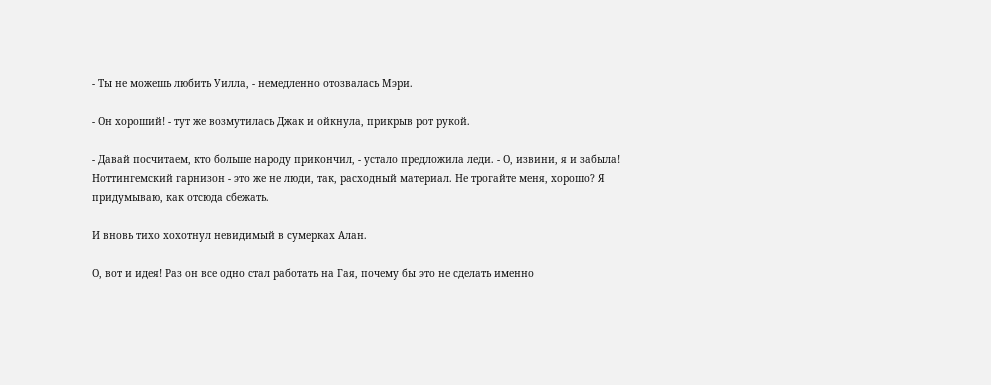- Ты не можешь любить Уилла, - немедленно отозвалась Мэри.

- Он хороший! - тут же возмутилась Джак и ойкнула, прикрыв рот рукой.

- Давай посчитаем, кто больше народу прикончил, - устало предложила леди. - О, извини, я и забыла! Ноттингемский гарнизон - это же не люди, так, расходный материал. Не трогайте меня, хорошо? Я придумываю, как отсюда сбежать.

И вновь тихо хохотнул невидимый в сумерках Алан.

О, вот и идея! Раз он все одно стал работать на Гая, почему бы это не сделать именно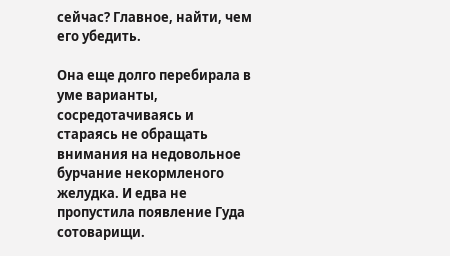сейчас? Главное, найти, чем его убедить.

Она еще долго перебирала в уме варианты, сосредотачиваясь и стараясь не обращать внимания на недовольное бурчание некормленого желудка. И едва не пропустила появление Гуда сотоварищи.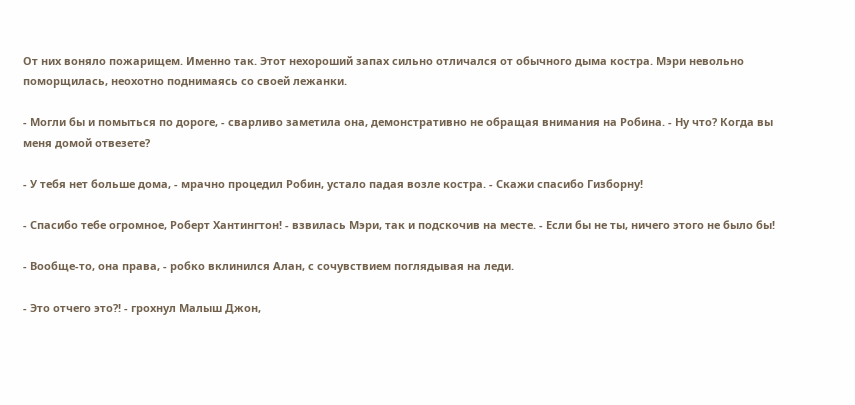От них воняло пожарищем. Именно так. Этот нехороший запах сильно отличался от обычного дыма костра. Мэри невольно поморщилась, неохотно поднимаясь со своей лежанки.

- Могли бы и помыться по дороге, - сварливо заметила она, демонстративно не обращая внимания на Робина. - Ну что? Когда вы меня домой отвезете?

- У тебя нет больше дома, - мрачно процедил Робин, устало падая возле костра. - Скажи спасибо Гизборну!

- Спасибо тебе огромное, Роберт Хантингтон! - взвилась Мэри, так и подскочив на месте. - Если бы не ты, ничего этого не было бы!

- Вообще-то, она права, - робко вклинился Алан, с сочувствием поглядывая на леди.

- Это отчего это?! - грохнул Малыш Джон,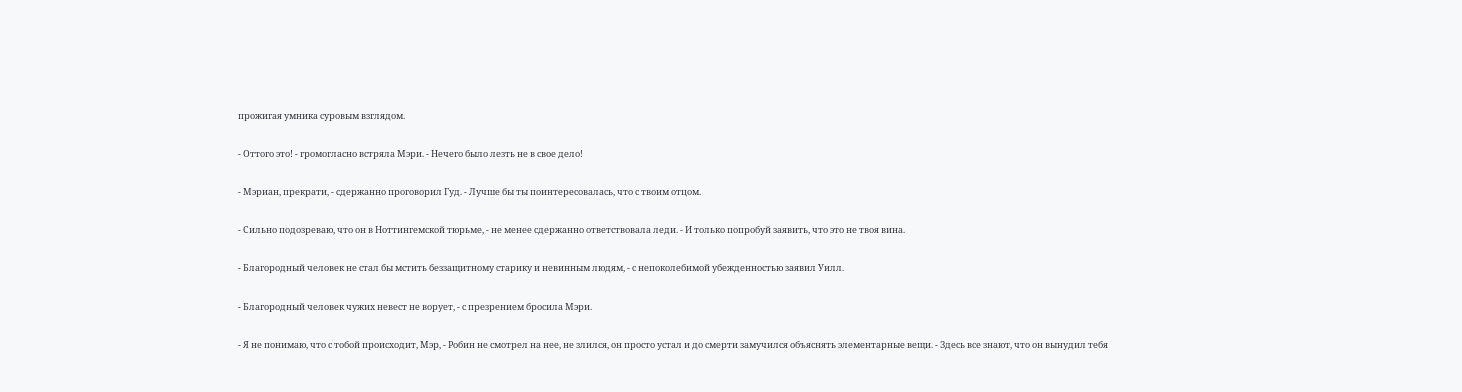прожигая умника суровым взглядом.

- Оттого это! - громогласно встряла Мэри. - Нечего было лезть не в свое дело!

- Мэриан, прекрати, - сдержанно проговорил Гуд. - Лучше бы ты поинтересовалась, что с твоим отцом.

- Сильно подозреваю, что он в Ноттингемской тюрьме, - не менее сдержанно ответствовала леди. - И только попробуй заявить, что это не твоя вина.

- Благородный человек не стал бы мстить беззащитному старику и невинным людям, - с непоколебимой убежденностью заявил Уилл.

- Благородный человек чужих невест не ворует, - с презрением бросила Мэри.

- Я не понимаю, что с тобой происходит, Мэр, - Робин не смотрел на нее, не злился, он просто устал и до смерти замучился объяснять элементарные вещи. - Здесь все знают, что он вынудил тебя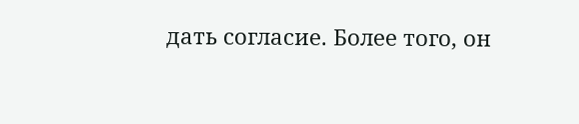дать согласие. Более того, он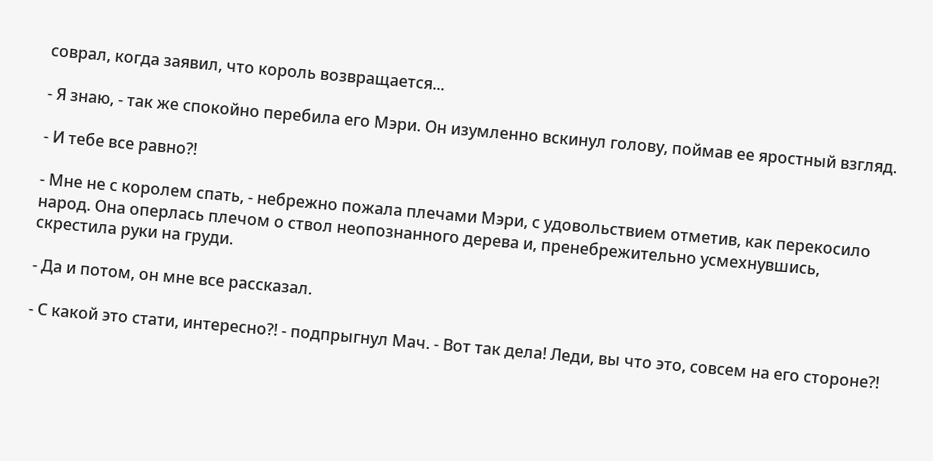соврал, когда заявил, что король возвращается...

- Я знаю, - так же спокойно перебила его Мэри. Он изумленно вскинул голову, поймав ее яростный взгляд.

- И тебе все равно?!

- Мне не с королем спать, - небрежно пожала плечами Мэри, с удовольствием отметив, как перекосило народ. Она оперлась плечом о ствол неопознанного дерева и, пренебрежительно усмехнувшись, скрестила руки на груди.

- Да и потом, он мне все рассказал.

- С какой это стати, интересно?! - подпрыгнул Мач. - Вот так дела! Леди, вы что это, совсем на его стороне?!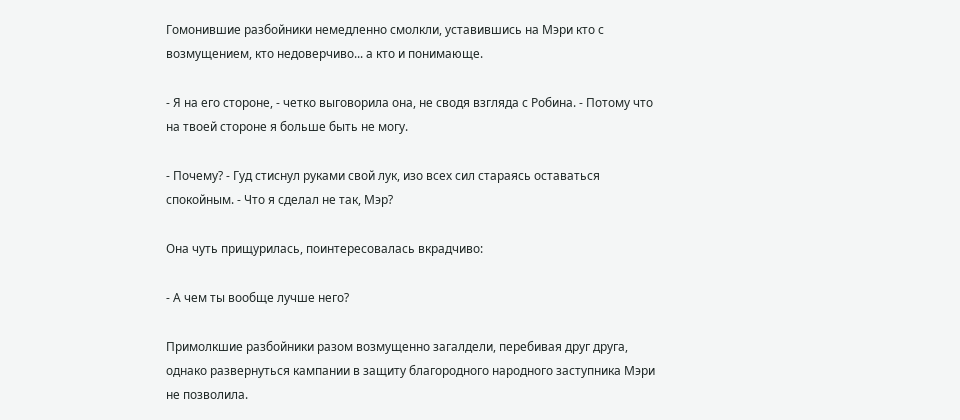Гомонившие разбойники немедленно смолкли, уставившись на Мэри кто с возмущением, кто недоверчиво... а кто и понимающе.

- Я на его стороне, - четко выговорила она, не сводя взгляда с Робина. - Потому что на твоей стороне я больше быть не могу.

- Почему? - Гуд стиснул руками свой лук, изо всех сил стараясь оставаться спокойным. - Что я сделал не так, Мэр?

Она чуть прищурилась, поинтересовалась вкрадчиво:

- А чем ты вообще лучше него?

Примолкшие разбойники разом возмущенно загалдели, перебивая друг друга, однако развернуться кампании в защиту благородного народного заступника Мэри не позволила.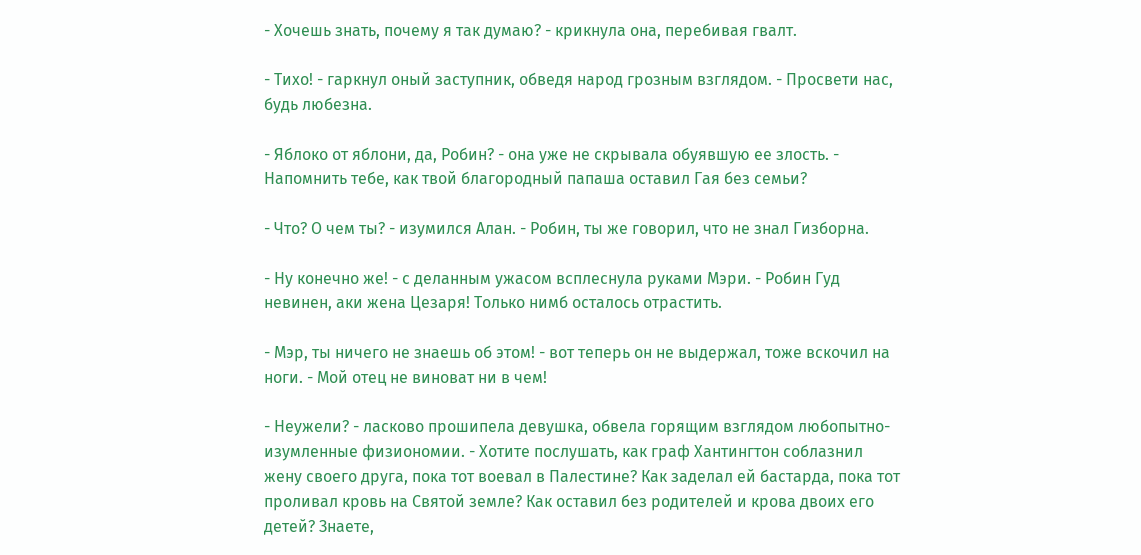- Хочешь знать, почему я так думаю? - крикнула она, перебивая гвалт.

- Тихо! - гаркнул оный заступник, обведя народ грозным взглядом. - Просвети нас, будь любезна.

- Яблоко от яблони, да, Робин? - она уже не скрывала обуявшую ее злость. - Напомнить тебе, как твой благородный папаша оставил Гая без семьи?

- Что? О чем ты? - изумился Алан. - Робин, ты же говорил, что не знал Гизборна.

- Ну конечно же! - с деланным ужасом всплеснула руками Мэри. - Робин Гуд невинен, аки жена Цезаря! Только нимб осталось отрастить.

- Мэр, ты ничего не знаешь об этом! - вот теперь он не выдержал, тоже вскочил на ноги. - Мой отец не виноват ни в чем!

- Неужели? - ласково прошипела девушка, обвела горящим взглядом любопытно-изумленные физиономии. - Хотите послушать, как граф Хантингтон соблазнил жену своего друга, пока тот воевал в Палестине? Как заделал ей бастарда, пока тот проливал кровь на Святой земле? Как оставил без родителей и крова двоих его детей? Знаете,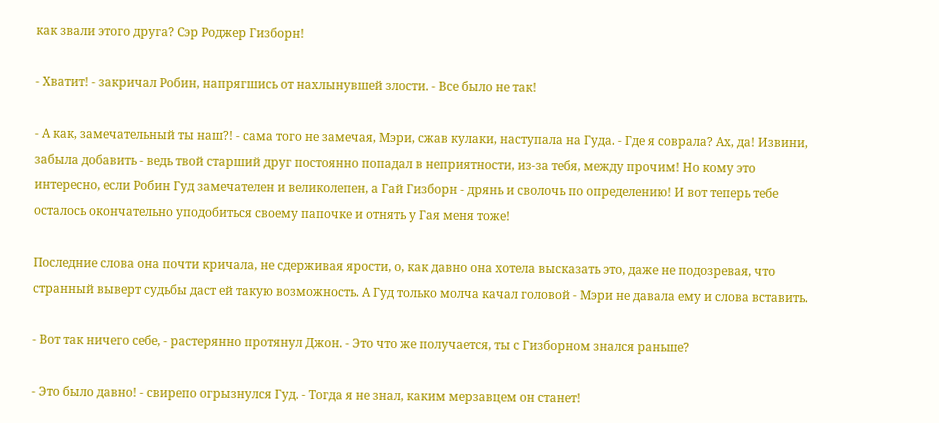как звали этого друга? Сэр Роджер Гизборн!

- Хватит! - закричал Робин, напрягшись от нахлынувшей злости. - Все было не так!

- А как, замечательный ты наш?! - сама того не замечая, Мэри, сжав кулаки, наступала на Гуда. - Где я соврала? Ах, да! Извини, забыла добавить - ведь твой старший друг постоянно попадал в неприятности, из-за тебя, между прочим! Но кому это интересно, если Робин Гуд замечателен и великолепен, а Гай Гизборн - дрянь и сволочь по определению! И вот теперь тебе осталось окончательно уподобиться своему папочке и отнять у Гая меня тоже!

Последние слова она почти кричала, не сдерживая ярости, о, как давно она хотела высказать это, даже не подозревая, что странный выверт судьбы даст ей такую возможность. А Гуд только молча качал головой - Мэри не давала ему и слова вставить.

- Вот так ничего себе, - растерянно протянул Джон. - Это что же получается, ты с Гизборном знался раньше?

- Это было давно! - свирепо огрызнулся Гуд. - Тогда я не знал, каким мерзавцем он станет!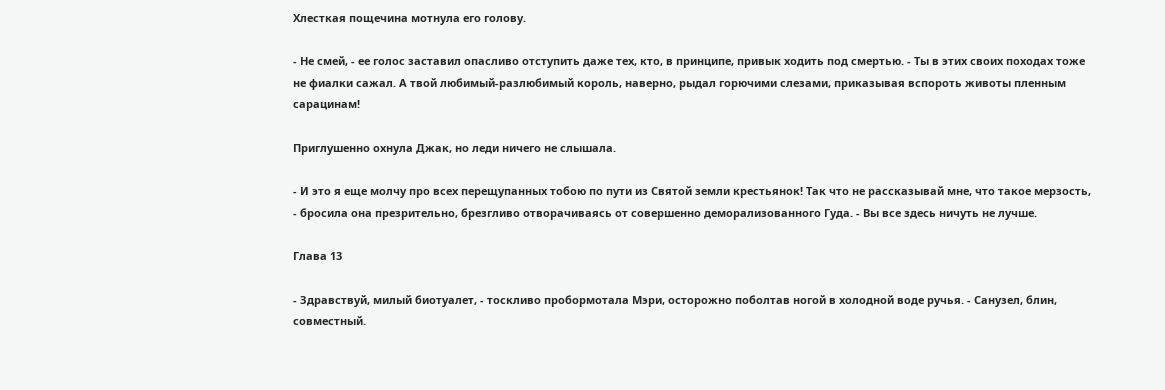Хлесткая пощечина мотнула его голову.

- Не смей, - ее голос заставил опасливо отступить даже тех, кто, в принципе, привык ходить под смертью. - Ты в этих своих походах тоже не фиалки сажал. А твой любимый-разлюбимый король, наверно, рыдал горючими слезами, приказывая вспороть животы пленным сарацинам!

Приглушенно охнула Джак, но леди ничего не слышала.

- И это я еще молчу про всех перещупанных тобою по пути из Святой земли крестьянок! Так что не рассказывай мне, что такое мерзость, - бросила она презрительно, брезгливо отворачиваясь от совершенно деморализованного Гуда. - Вы все здесь ничуть не лучше.

Глава 13

- Здравствуй, милый биотуалет, - тоскливо пробормотала Мэри, осторожно поболтав ногой в холодной воде ручья. - Санузел, блин, совместный.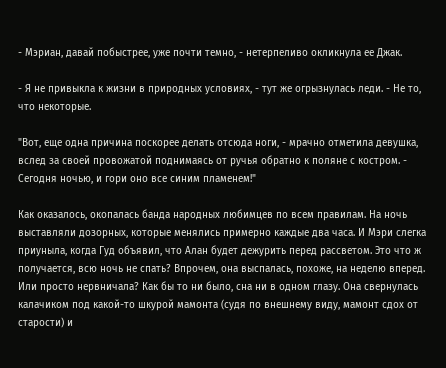- Мэриан, давай побыстрее, уже почти темно, - нетерпеливо окликнула ее Джак.

- Я не привыкла к жизни в природных условиях, - тут же огрызнулась леди. - Не то, что некоторые.

"Вот, еще одна причина поскорее делать отсюда ноги, - мрачно отметила девушка, вслед за своей провожатой поднимаясь от ручья обратно к поляне с костром. - Сегодня ночью, и гори оно все синим пламенем!"

Как оказалось, окопалась банда народных любимцев по всем правилам. На ночь выставляли дозорных, которые менялись примерно каждые два часа. И Мэри слегка приуныла, когда Гуд объявил, что Алан будет дежурить перед рассветом. Это что ж получается, всю ночь не спать? Впрочем, она выспалась, похоже, на неделю вперед. Или просто нервничала? Как бы то ни было, сна ни в одном глазу. Она свернулась калачиком под какой-то шкурой мамонта (судя по внешнему виду, мамонт сдох от старости) и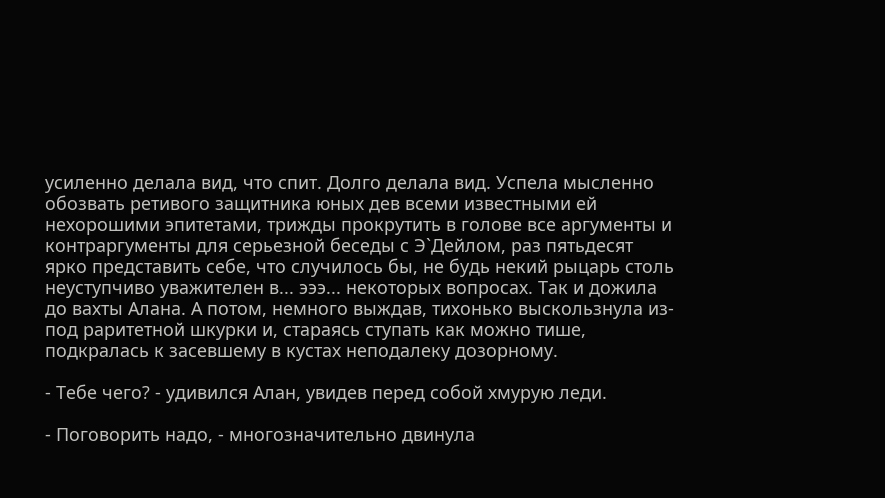усиленно делала вид, что спит. Долго делала вид. Успела мысленно обозвать ретивого защитника юных дев всеми известными ей нехорошими эпитетами, трижды прокрутить в голове все аргументы и контраргументы для серьезной беседы с Э`Дейлом, раз пятьдесят ярко представить себе, что случилось бы, не будь некий рыцарь столь неуступчиво уважителен в... эээ... некоторых вопросах. Так и дожила до вахты Алана. А потом, немного выждав, тихонько выскользнула из-под раритетной шкурки и, стараясь ступать как можно тише, подкралась к засевшему в кустах неподалеку дозорному.

- Тебе чего? - удивился Алан, увидев перед собой хмурую леди.

- Поговорить надо, - многозначительно двинула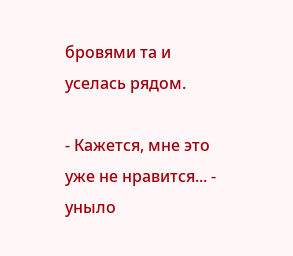бровями та и уселась рядом.

- Кажется, мне это уже не нравится... - уныло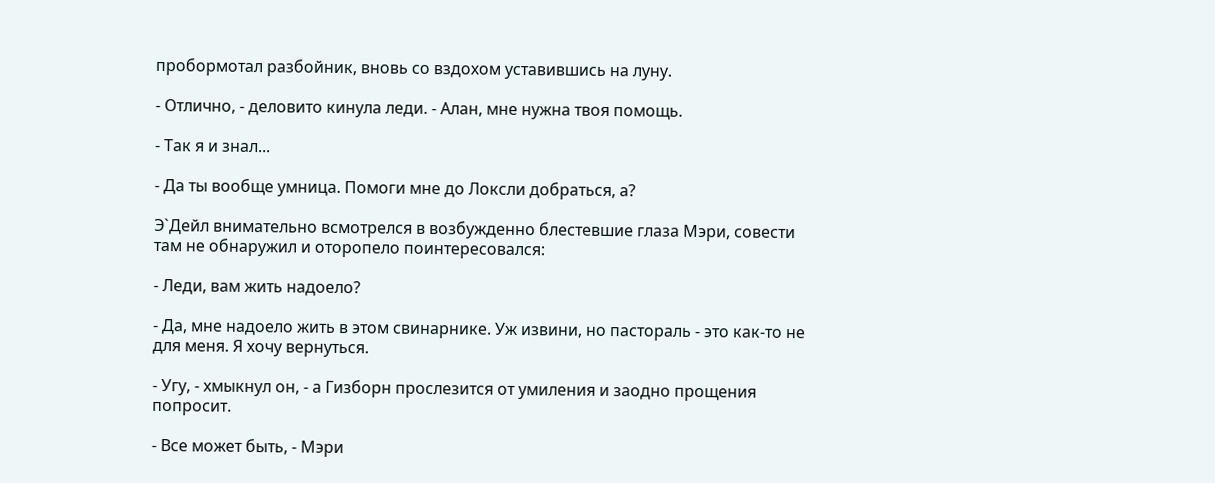пробормотал разбойник, вновь со вздохом уставившись на луну.

- Отлично, - деловито кинула леди. - Алан, мне нужна твоя помощь.

- Так я и знал...

- Да ты вообще умница. Помоги мне до Локсли добраться, а?

Э`Дейл внимательно всмотрелся в возбужденно блестевшие глаза Мэри, совести там не обнаружил и оторопело поинтересовался:

- Леди, вам жить надоело?

- Да, мне надоело жить в этом свинарнике. Уж извини, но пастораль - это как-то не для меня. Я хочу вернуться.

- Угу, - хмыкнул он, - а Гизборн прослезится от умиления и заодно прощения попросит.

- Все может быть, - Мэри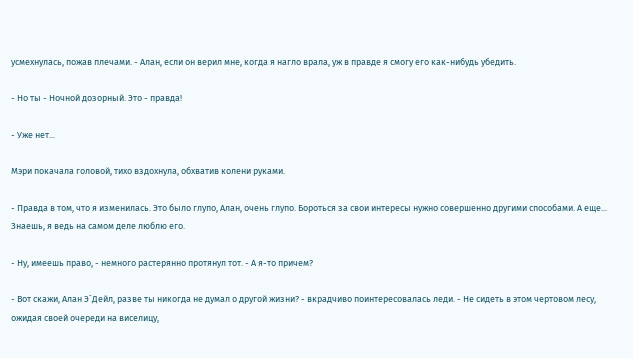усмехнулась, пожав плечами. - Алан, если он верил мне, когда я нагло врала, уж в правде я смогу его как-нибудь убедить.

- Но ты - Ночной дозорный. Это - правда!

- Уже нет...

Мэри покачала головой, тихо вздохнула, обхватив колени руками.

- Правда в том, что я изменилась. Это было глупо, Алан, очень глупо. Бороться за свои интересы нужно совершенно другими способами. А еще... Знаешь, я ведь на самом деле люблю его.

- Ну, имеешь право, - немного растерянно протянул тот. - А я-то причем?

- Вот скажи, Алан Э`Дейл, разве ты никогда не думал о другой жизни? - вкрадчиво поинтересовалась леди. - Не сидеть в этом чертовом лесу, ожидая своей очереди на виселицу,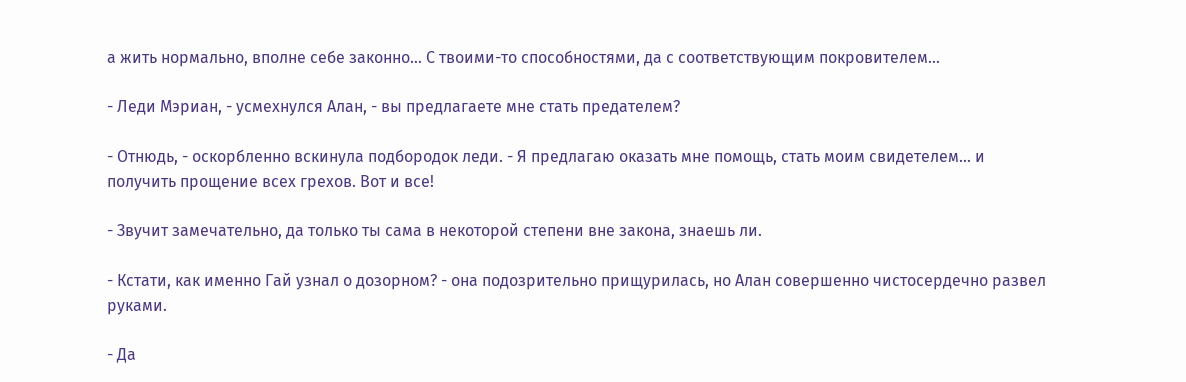а жить нормально, вполне себе законно... С твоими-то способностями, да с соответствующим покровителем...

- Леди Мэриан, - усмехнулся Алан, - вы предлагаете мне стать предателем?

- Отнюдь, - оскорбленно вскинула подбородок леди. - Я предлагаю оказать мне помощь, стать моим свидетелем... и получить прощение всех грехов. Вот и все!

- Звучит замечательно, да только ты сама в некоторой степени вне закона, знаешь ли.

- Кстати, как именно Гай узнал о дозорном? - она подозрительно прищурилась, но Алан совершенно чистосердечно развел руками.

- Да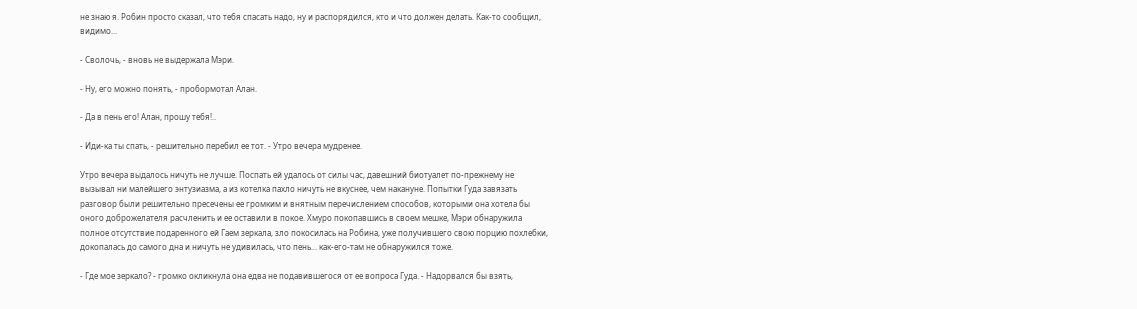не знаю я. Робин просто сказал, что тебя спасать надо, ну и распорядился, кто и что должен делать. Как-то сообщил, видимо...

- Сволочь, - вновь не выдержала Мэри.

- Ну, его можно понять, - пробормотал Алан.

- Да в пень его! Алан, прошу тебя!..

- Иди-ка ты спать, - решительно перебил ее тот. - Утро вечера мудренее.

Утро вечера выдалось ничуть не лучше. Поспать ей удалось от силы час, давешний биотуалет по-прежнему не вызывал ни малейшего энтузиазма, а из котелка пахло ничуть не вкуснее, чем накануне. Попытки Гуда завязать разговор были решительно пресечены ее громким и внятным перечислением способов, которыми она хотела бы оного доброжелателя расчленить и ее оставили в покое. Хмуро покопавшись в своем мешке, Мэри обнаружила полное отсутствие подаренного ей Гаем зеркала, зло покосилась на Робина, уже получившего свою порцию похлебки, докопалась до самого дна и ничуть не удивилась, что пень... как-его-там не обнаружился тоже.

- Где мое зеркало? - громко окликнула она едва не подавившегося от ее вопроса Гуда. - Надорвался бы взять,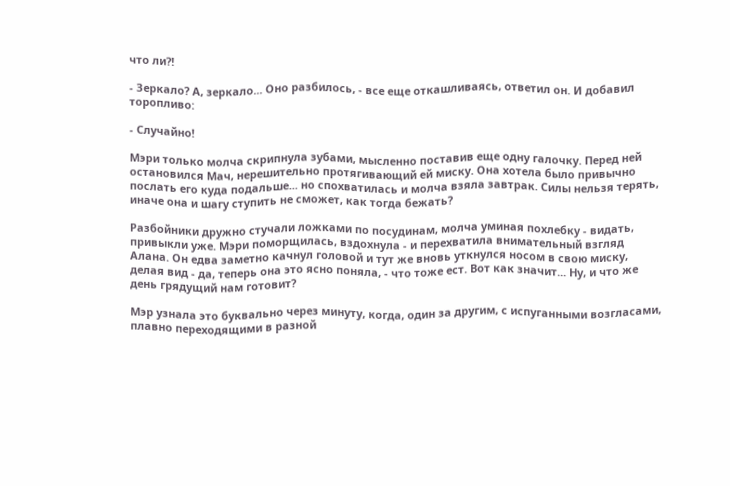что ли?!

- Зеркало? А, зеркало... Оно разбилось, - все еще откашливаясь, ответил он. И добавил торопливо:

- Случайно!

Мэри только молча скрипнула зубами, мысленно поставив еще одну галочку. Перед ней остановился Мач, нерешительно протягивающий ей миску. Она хотела было привычно послать его куда подальше... но спохватилась и молча взяла завтрак. Силы нельзя терять, иначе она и шагу ступить не сможет, как тогда бежать?

Разбойники дружно стучали ложками по посудинам, молча уминая похлебку - видать, привыкли уже. Мэри поморщилась, вздохнула - и перехватила внимательный взгляд Алана. Он едва заметно качнул головой и тут же вновь уткнулся носом в свою миску, делая вид - да, теперь она это ясно поняла, - что тоже ест. Вот как значит... Ну, и что же день грядущий нам готовит?

Мэр узнала это буквально через минуту, когда, один за другим, с испуганными возгласами, плавно переходящими в разной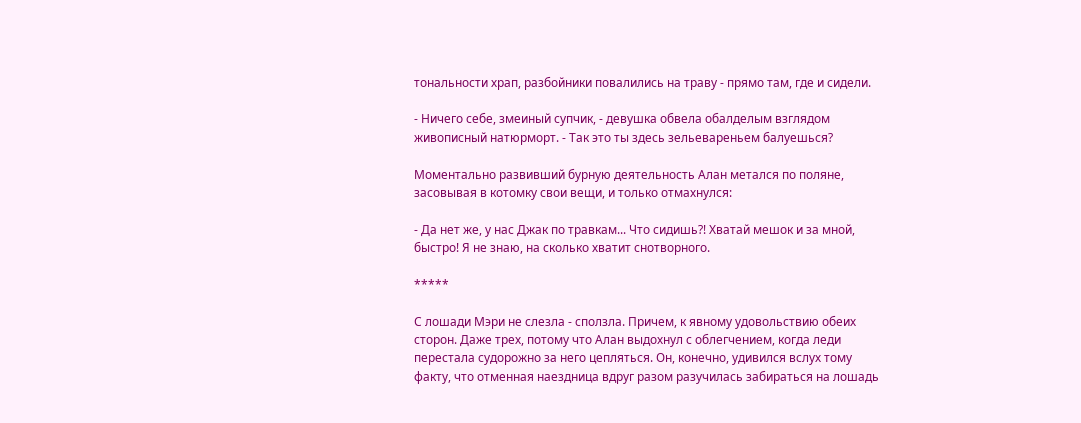тональности храп, разбойники повалились на траву - прямо там, где и сидели.

- Ничего себе, змеиный супчик, - девушка обвела обалделым взглядом живописный натюрморт. - Так это ты здесь зельевареньем балуешься?

Моментально развивший бурную деятельность Алан метался по поляне, засовывая в котомку свои вещи, и только отмахнулся:

- Да нет же, у нас Джак по травкам... Что сидишь?! Хватай мешок и за мной, быстро! Я не знаю, на сколько хватит снотворного.

*****

С лошади Мэри не слезла - сползла. Причем, к явному удовольствию обеих сторон. Даже трех, потому что Алан выдохнул с облегчением, когда леди перестала судорожно за него цепляться. Он, конечно, удивился вслух тому факту, что отменная наездница вдруг разом разучилась забираться на лошадь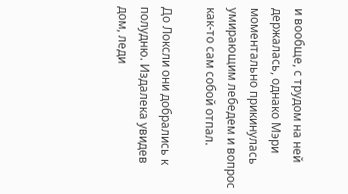и вообще, с трудом на ней держалась, однако Мэри моментально прикинулась умирающим лебедем и вопрос как-то сам собой отпал.

До Локсли они добрались к полудню. Издалека увидев дом, леди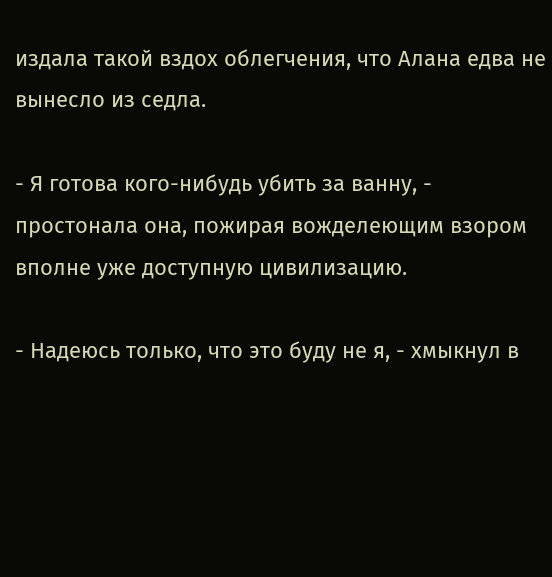издала такой вздох облегчения, что Алана едва не вынесло из седла.

- Я готова кого-нибудь убить за ванну, - простонала она, пожирая вожделеющим взором вполне уже доступную цивилизацию.

- Надеюсь только, что это буду не я, - хмыкнул в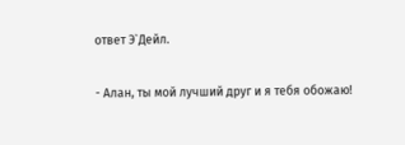ответ Э`Дейл.

- Алан, ты мой лучший друг и я тебя обожаю!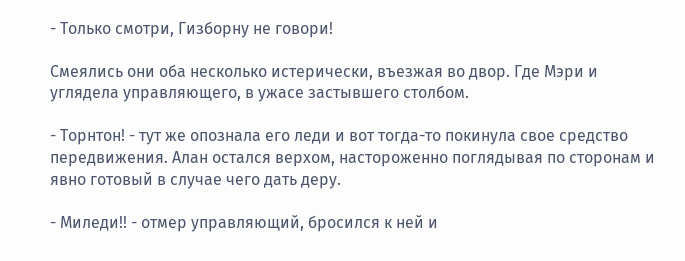- Только смотри, Гизборну не говори!

Смеялись они оба несколько истерически, въезжая во двор. Где Мэри и углядела управляющего, в ужасе застывшего столбом.

- Торнтон! - тут же опознала его леди и вот тогда-то покинула свое средство передвижения. Алан остался верхом, настороженно поглядывая по сторонам и явно готовый в случае чего дать деру.

- Миледи!! - отмер управляющий, бросился к ней и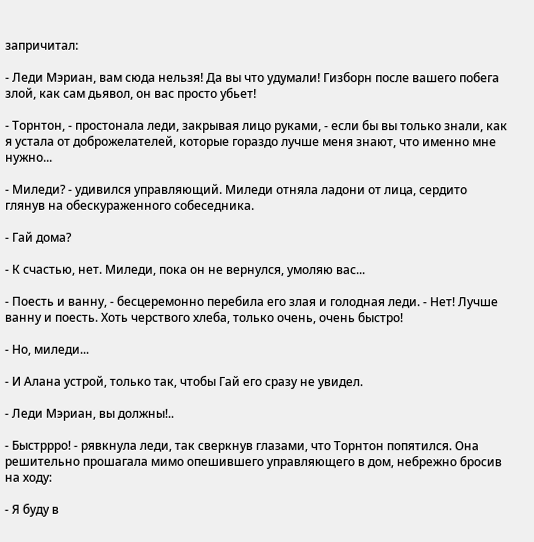запричитал:

- Леди Мэриан, вам сюда нельзя! Да вы что удумали! Гизборн после вашего побега злой, как сам дьявол, он вас просто убьет!

- Торнтон, - простонала леди, закрывая лицо руками, - если бы вы только знали, как я устала от доброжелателей, которые гораздо лучше меня знают, что именно мне нужно...

- Миледи? - удивился управляющий. Миледи отняла ладони от лица, сердито глянув на обескураженного собеседника.

- Гай дома?

- К счастью, нет. Миледи, пока он не вернулся, умоляю вас...

- Поесть и ванну, - бесцеремонно перебила его злая и голодная леди. - Нет! Лучше ванну и поесть. Хоть черствого хлеба, только очень, очень быстро!

- Но, миледи...

- И Алана устрой, только так, чтобы Гай его сразу не увидел.

- Леди Мэриан, вы должны!..

- Быстррро! - рявкнула леди, так сверкнув глазами, что Торнтон попятился. Она решительно прошагала мимо опешившего управляющего в дом, небрежно бросив на ходу:

- Я буду в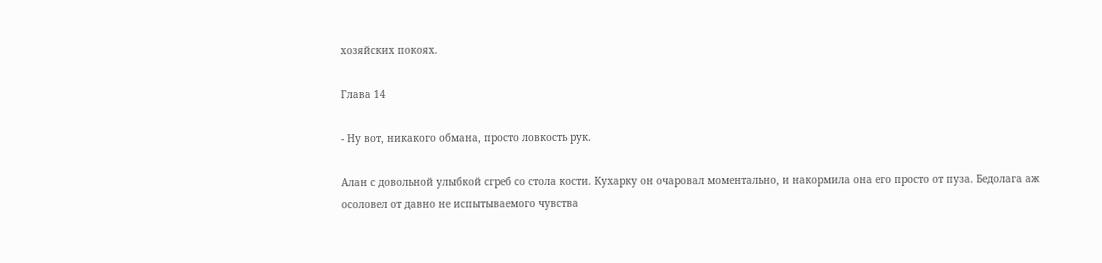хозяйских покоях.

Глава 14

- Ну вот, никакого обмана, просто ловкость рук.

Алан с довольной улыбкой сгреб со стола кости. Кухарку он очаровал моментально, и накормила она его просто от пуза. Бедолага аж осоловел от давно не испытываемого чувства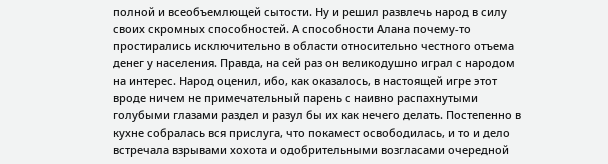полной и всеобъемлющей сытости. Ну и решил развлечь народ в силу своих скромных способностей. А способности Алана почему-то простирались исключительно в области относительно честного отъема денег у населения. Правда, на сей раз он великодушно играл с народом на интерес. Народ оценил, ибо, как оказалось, в настоящей игре этот вроде ничем не примечательный парень с наивно распахнутыми голубыми глазами раздел и разул бы их как нечего делать. Постепенно в кухне собралась вся прислуга, что покамест освободилась, и то и дело встречала взрывами хохота и одобрительными возгласами очередной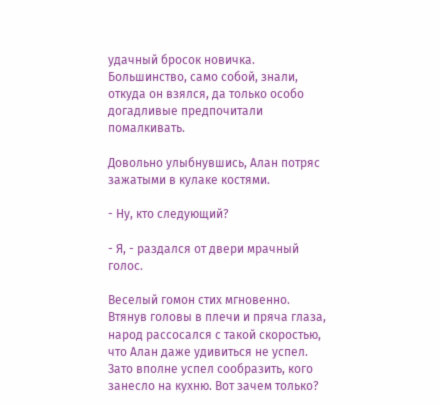удачный бросок новичка. Большинство, само собой, знали, откуда он взялся, да только особо догадливые предпочитали помалкивать.

Довольно улыбнувшись, Алан потряс зажатыми в кулаке костями.

- Ну, кто следующий?

- Я, - раздался от двери мрачный голос.

Веселый гомон стих мгновенно. Втянув головы в плечи и пряча глаза, народ рассосался с такой скоростью, что Алан даже удивиться не успел. Зато вполне успел сообразить, кого занесло на кухню. Вот зачем только?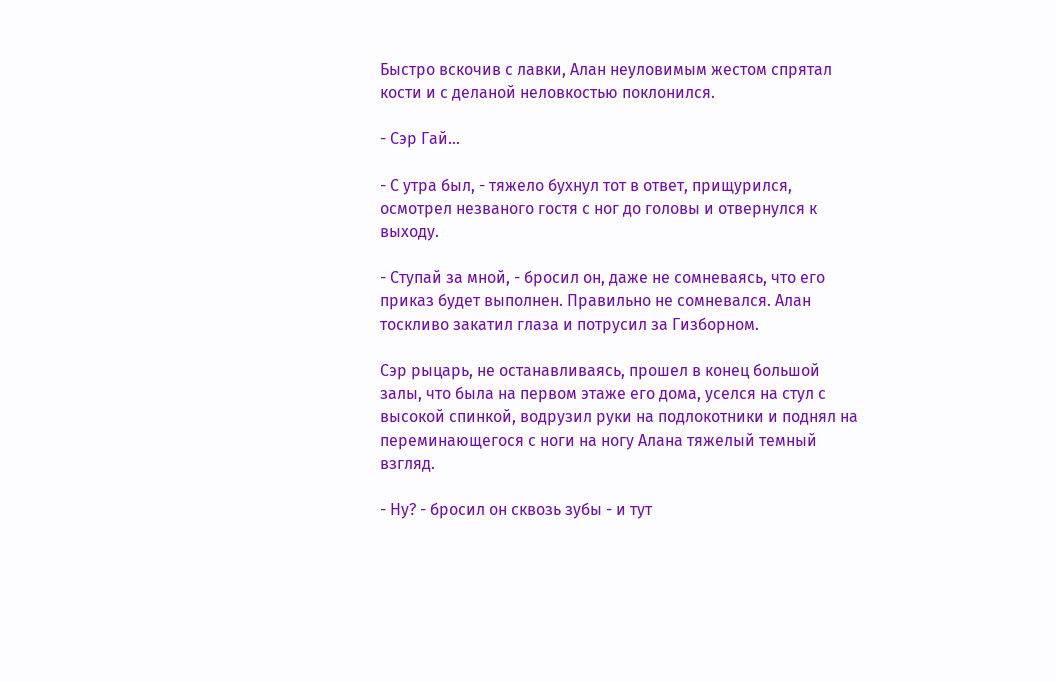Быстро вскочив с лавки, Алан неуловимым жестом спрятал кости и с деланой неловкостью поклонился.

- Сэр Гай...

- С утра был, - тяжело бухнул тот в ответ, прищурился, осмотрел незваного гостя с ног до головы и отвернулся к выходу.

- Ступай за мной, - бросил он, даже не сомневаясь, что его приказ будет выполнен. Правильно не сомневался. Алан тоскливо закатил глаза и потрусил за Гизборном.

Сэр рыцарь, не останавливаясь, прошел в конец большой залы, что была на первом этаже его дома, уселся на стул с высокой спинкой, водрузил руки на подлокотники и поднял на переминающегося с ноги на ногу Алана тяжелый темный взгляд.

- Ну? - бросил он сквозь зубы - и тут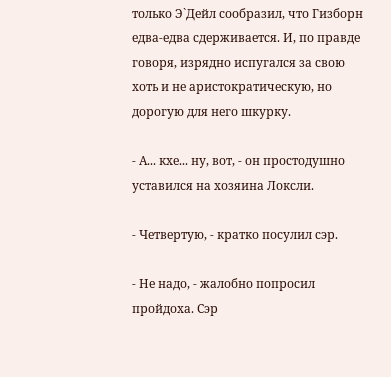только Э`Дейл сообразил, что Гизборн едва-едва сдерживается. И, по правде говоря, изрядно испугался за свою хоть и не аристократическую, но дорогую для него шкурку.

- А... кхе... ну, вот, - он простодушно уставился на хозяина Локсли.

- Четвертую, - кратко посулил сэр.

- Не надо, - жалобно попросил пройдоха. Сэр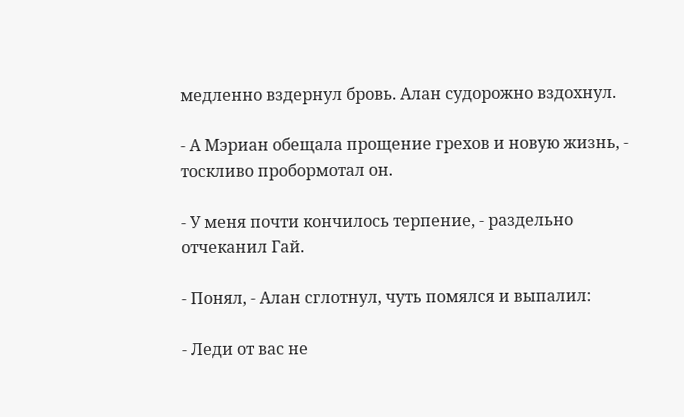медленно вздернул бровь. Алан судорожно вздохнул.

- А Мэриан обещала прощение грехов и новую жизнь, - тоскливо пробормотал он.

- У меня почти кончилось терпение, - раздельно отчеканил Гай.

- Понял, - Алан сглотнул, чуть помялся и выпалил:

- Леди от вас не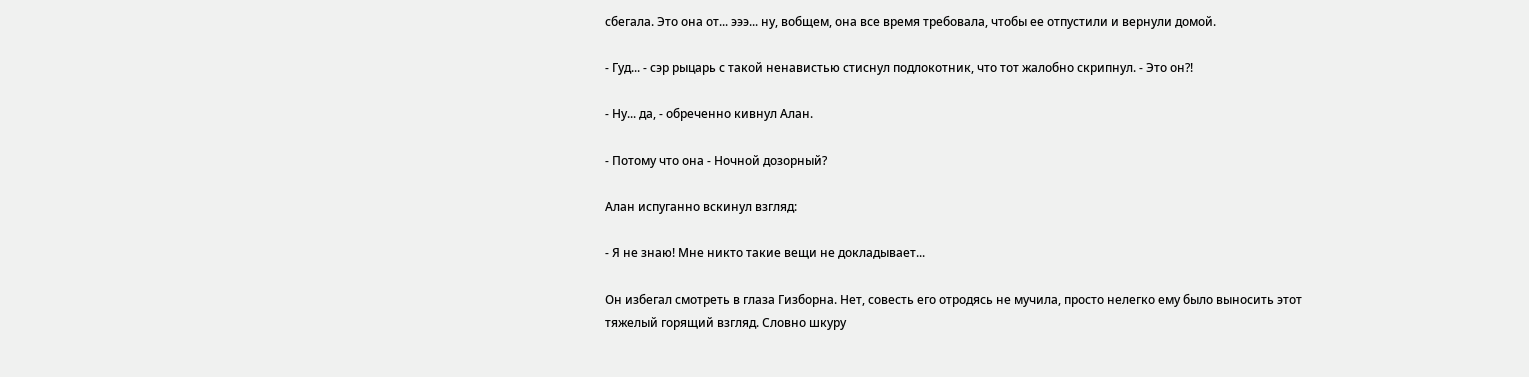сбегала. Это она от... эээ... ну, вобщем, она все время требовала, чтобы ее отпустили и вернули домой.

- Гуд... - сэр рыцарь с такой ненавистью стиснул подлокотник, что тот жалобно скрипнул. - Это он?!

- Ну... да, - обреченно кивнул Алан.

- Потому что она - Ночной дозорный?

Алан испуганно вскинул взгляд:

- Я не знаю! Мне никто такие вещи не докладывает...

Он избегал смотреть в глаза Гизборна. Нет, совесть его отродясь не мучила, просто нелегко ему было выносить этот тяжелый горящий взгляд. Словно шкуру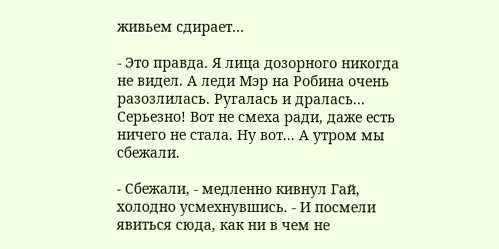живьем сдирает...

- Это правда. Я лица дозорного никогда не видел. А леди Мэр на Робина очень разозлилась. Ругалась и дралась... Серьезно! Вот не смеха ради, даже есть ничего не стала. Ну вот... А утром мы сбежали.

- Сбежали, - медленно кивнул Гай, холодно усмехнувшись. - И посмели явиться сюда, как ни в чем не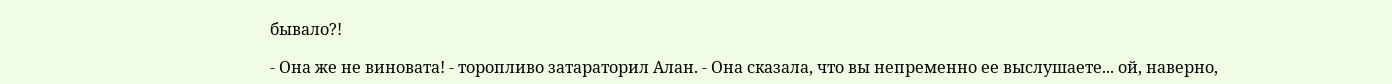бывало?!

- Она же не виновата! - торопливо затараторил Алан. - Она сказала, что вы непременно ее выслушаете... ой, наверно,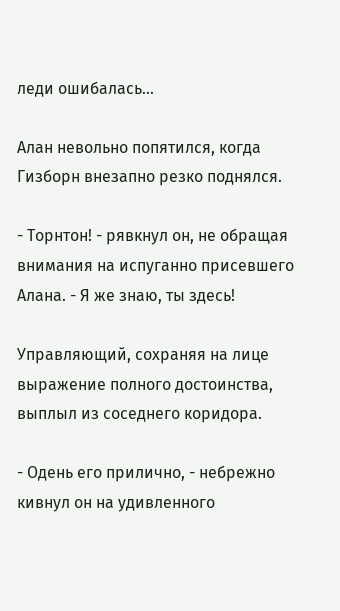леди ошибалась...

Алан невольно попятился, когда Гизборн внезапно резко поднялся.

- Торнтон! - рявкнул он, не обращая внимания на испуганно присевшего Алана. - Я же знаю, ты здесь!

Управляющий, сохраняя на лице выражение полного достоинства, выплыл из соседнего коридора.

- Одень его прилично, - небрежно кивнул он на удивленного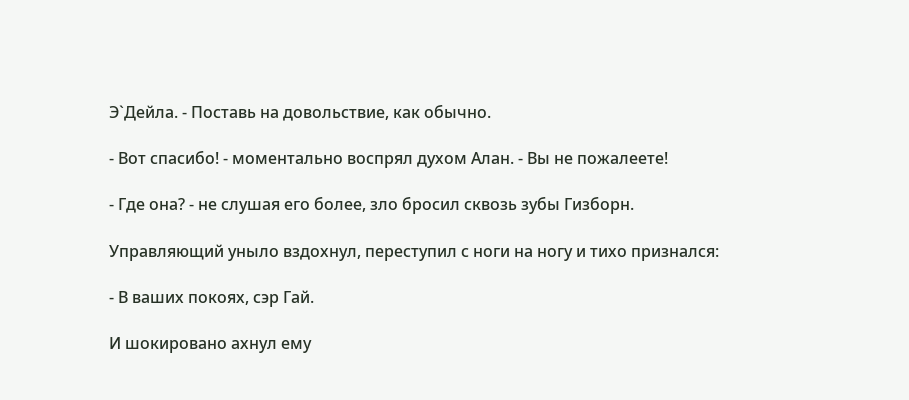Э`Дейла. - Поставь на довольствие, как обычно.

- Вот спасибо! - моментально воспрял духом Алан. - Вы не пожалеете!

- Где она? - не слушая его более, зло бросил сквозь зубы Гизборн.

Управляющий уныло вздохнул, переступил с ноги на ногу и тихо признался:

- В ваших покоях, сэр Гай.

И шокировано ахнул ему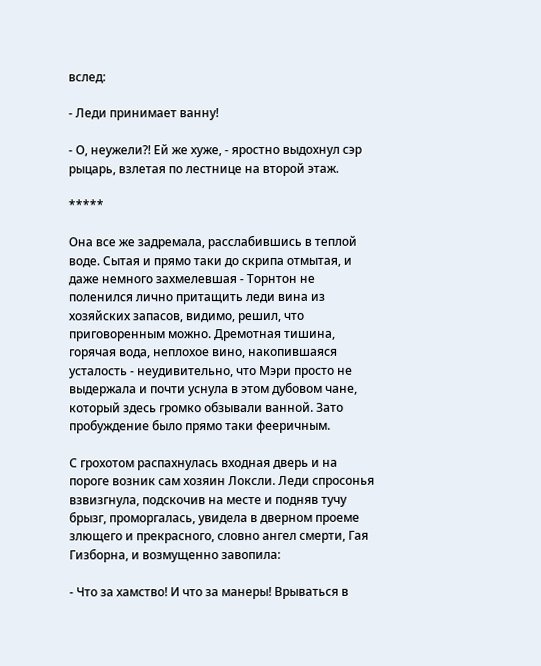вслед:

- Леди принимает ванну!

- О, неужели?! Ей же хуже, - яростно выдохнул сэр рыцарь, взлетая по лестнице на второй этаж.

*****

Она все же задремала, расслабившись в теплой воде. Сытая и прямо таки до скрипа отмытая, и даже немного захмелевшая - Торнтон не поленился лично притащить леди вина из хозяйских запасов, видимо, решил, что приговоренным можно. Дремотная тишина, горячая вода, неплохое вино, накопившаяся усталость - неудивительно, что Мэри просто не выдержала и почти уснула в этом дубовом чане, который здесь громко обзывали ванной. Зато пробуждение было прямо таки фееричным.

С грохотом распахнулась входная дверь и на пороге возник сам хозяин Локсли. Леди спросонья взвизгнула, подскочив на месте и подняв тучу брызг, проморгалась, увидела в дверном проеме злющего и прекрасного, словно ангел смерти, Гая Гизборна, и возмущенно завопила:

- Что за хамство! И что за манеры! Врываться в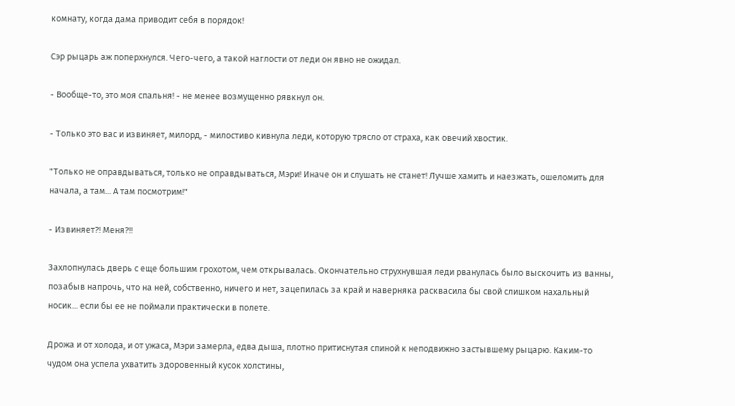комнату, когда дама приводит себя в порядок!

Сэр рыцарь аж поперхнулся. Чего-чего, а такой наглости от леди он явно не ожидал.

- Вообще-то, это моя спальня! - не менее возмущенно рявкнул он.

- Только это вас и извиняет, милорд, - милостиво кивнула леди, которую трясло от страха, как овечий хвостик.

"Только не оправдываться, только не оправдываться, Мэри! Иначе он и слушать не станет! Лучше хамить и наезжать, ошеломить для начала, а там... А там посмотрим!"

- Извиняет?! Меня?!!

Захлопнулась дверь с еще большим грохотом, чем открывалась. Окончательно струхнувшая леди рванулась было выскочить из ванны, позабыв напрочь, что на ней, собственно, ничего и нет, зацепилась за край и наверняка расквасила бы свой слишком нахальный носик... если бы ее не поймали практически в полете.

Дрожа и от холода, и от ужаса, Мэри замерла, едва дыша, плотно притиснутая спиной к неподвижно застывшему рыцарю. Каким-то чудом она успела ухватить здоровенный кусок холстины,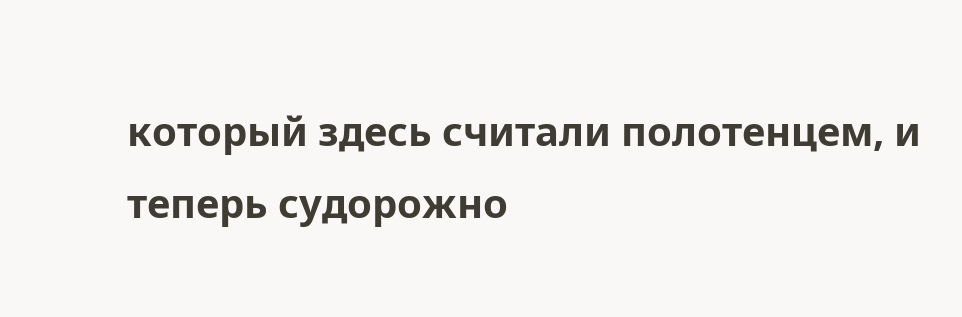который здесь считали полотенцем, и теперь судорожно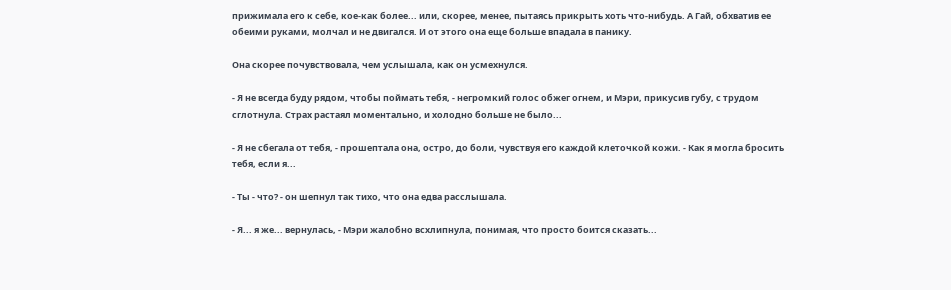прижимала его к себе, кое-как более... или, скорее, менее, пытаясь прикрыть хоть что-нибудь. А Гай, обхватив ее обеими руками, молчал и не двигался. И от этого она еще больше впадала в панику.

Она скорее почувствовала, чем услышала, как он усмехнулся.

- Я не всегда буду рядом, чтобы поймать тебя, - негромкий голос обжег огнем, и Мэри, прикусив губу, с трудом сглотнула. Страх растаял моментально, и холодно больше не было...

- Я не сбегала от тебя, - прошептала она, остро, до боли, чувствуя его каждой клеточкой кожи. - Как я могла бросить тебя, если я...

- Ты - что? - он шепнул так тихо, что она едва расслышала.

- Я... я же... вернулась, - Мэри жалобно всхлипнула, понимая, что просто боится сказать...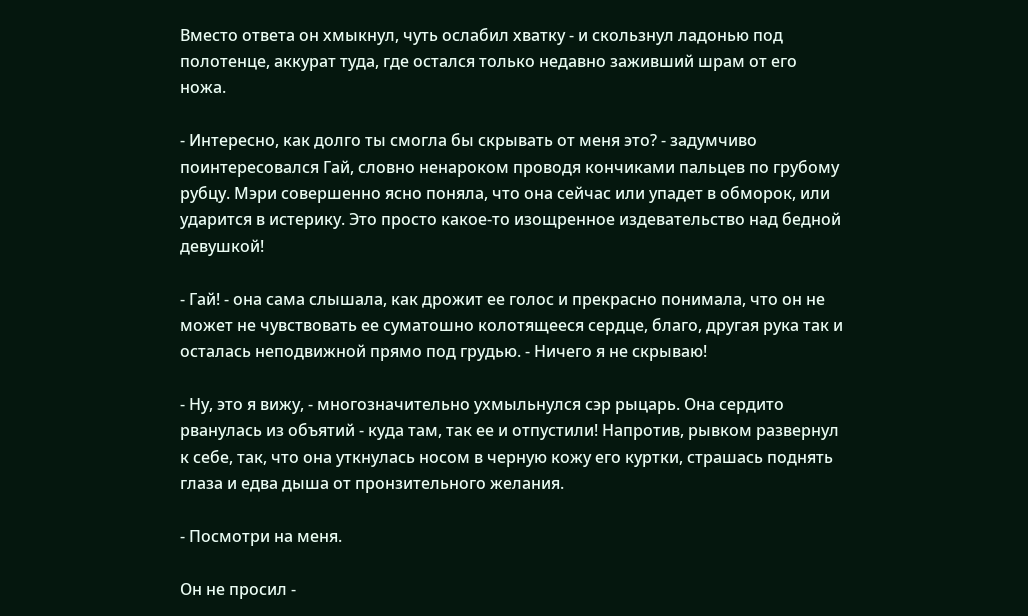Вместо ответа он хмыкнул, чуть ослабил хватку - и скользнул ладонью под полотенце, аккурат туда, где остался только недавно заживший шрам от его ножа.

- Интересно, как долго ты смогла бы скрывать от меня это? - задумчиво поинтересовался Гай, словно ненароком проводя кончиками пальцев по грубому рубцу. Мэри совершенно ясно поняла, что она сейчас или упадет в обморок, или ударится в истерику. Это просто какое-то изощренное издевательство над бедной девушкой!

- Гай! - она сама слышала, как дрожит ее голос и прекрасно понимала, что он не может не чувствовать ее суматошно колотящееся сердце, благо, другая рука так и осталась неподвижной прямо под грудью. - Ничего я не скрываю!

- Ну, это я вижу, - многозначительно ухмыльнулся сэр рыцарь. Она сердито рванулась из объятий - куда там, так ее и отпустили! Напротив, рывком развернул к себе, так, что она уткнулась носом в черную кожу его куртки, страшась поднять глаза и едва дыша от пронзительного желания.

- Посмотри на меня.

Он не просил -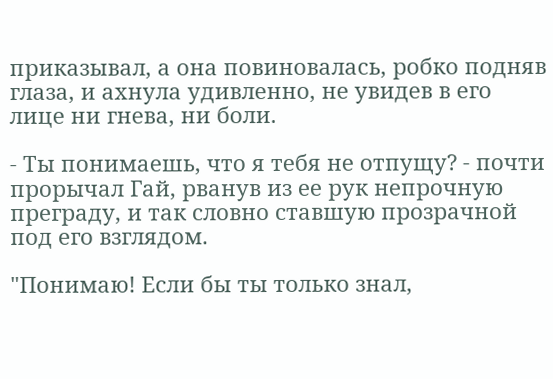приказывал, а она повиновалась, робко подняв глаза, и ахнула удивленно, не увидев в его лице ни гнева, ни боли.

- Ты понимаешь, что я тебя не отпущу? - почти прорычал Гай, рванув из ее рук непрочную преграду, и так словно ставшую прозрачной под его взглядом.

"Понимаю! Если бы ты только знал,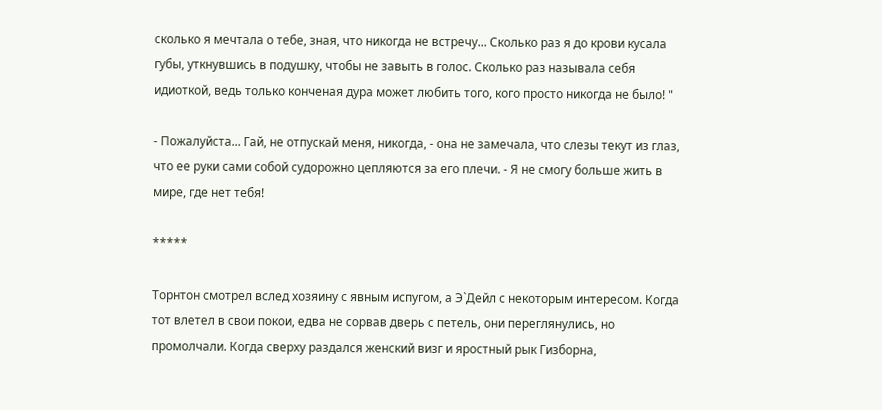сколько я мечтала о тебе, зная, что никогда не встречу... Сколько раз я до крови кусала губы, уткнувшись в подушку, чтобы не завыть в голос. Сколько раз называла себя идиоткой, ведь только конченая дура может любить того, кого просто никогда не было! "

- Пожалуйста... Гай, не отпускай меня, никогда, - она не замечала, что слезы текут из глаз, что ее руки сами собой судорожно цепляются за его плечи. - Я не смогу больше жить в мире, где нет тебя!

*****

Торнтон смотрел вслед хозяину с явным испугом, а Э`Дейл с некоторым интересом. Когда тот влетел в свои покои, едва не сорвав дверь с петель, они переглянулись, но промолчали. Когда сверху раздался женский визг и яростный рык Гизборна,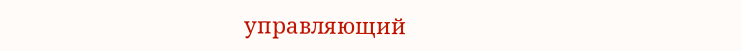управляющий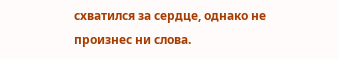схватился за сердце, однако не произнес ни слова.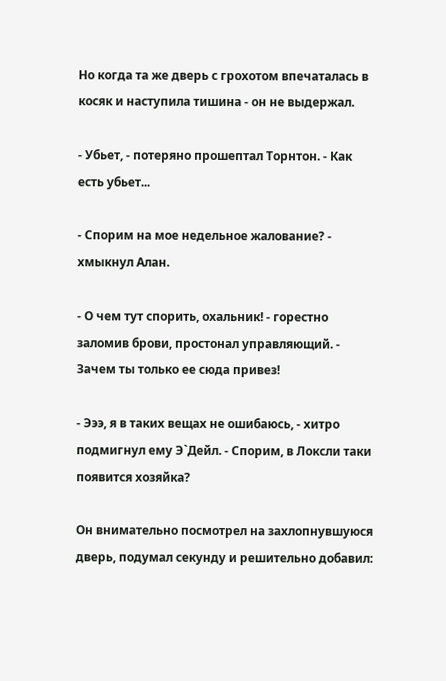Но когда та же дверь с грохотом впечаталась в косяк и наступила тишина - он не выдержал.

- Убьет, - потеряно прошептал Торнтон. - Как есть убьет...

- Спорим на мое недельное жалование? - хмыкнул Алан.

- О чем тут спорить, охальник! - горестно заломив брови, простонал управляющий. - Зачем ты только ее сюда привез!

- Эээ, я в таких вещах не ошибаюсь, - хитро подмигнул ему Э`Дейл. - Спорим, в Локсли таки появится хозяйка?

Он внимательно посмотрел на захлопнувшуюся дверь, подумал секунду и решительно добавил: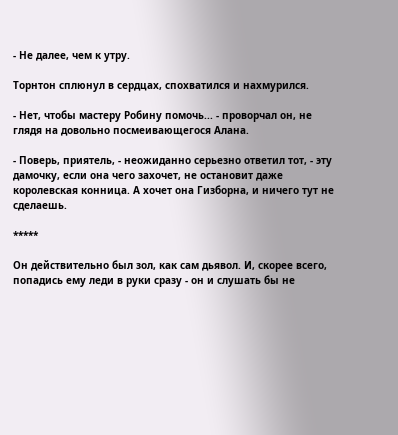- Не далее, чем к утру.

Торнтон сплюнул в сердцах, спохватился и нахмурился.

- Нет, чтобы мастеру Робину помочь... - проворчал он, не глядя на довольно посмеивающегося Алана.

- Поверь, приятель, - неожиданно серьезно ответил тот, - эту дамочку, если она чего захочет, не остановит даже королевская конница. А хочет она Гизборна, и ничего тут не сделаешь.

*****

Он действительно был зол, как сам дьявол. И, скорее всего, попадись ему леди в руки сразу - он и слушать бы не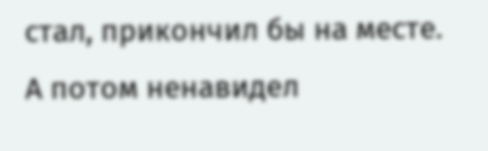стал, прикончил бы на месте. А потом ненавидел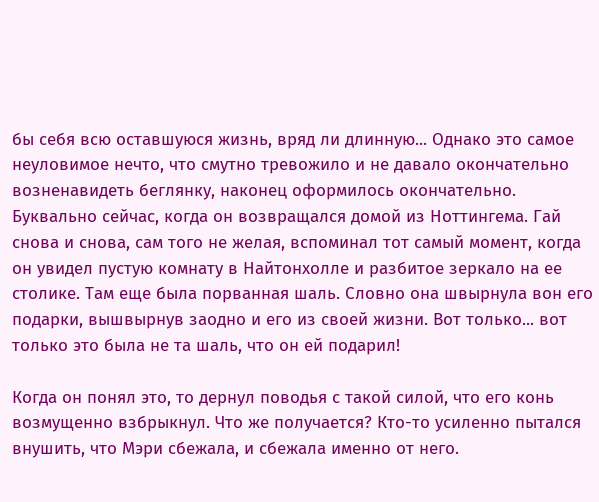бы себя всю оставшуюся жизнь, вряд ли длинную... Однако это самое неуловимое нечто, что смутно тревожило и не давало окончательно возненавидеть беглянку, наконец оформилось окончательно. Буквально сейчас, когда он возвращался домой из Ноттингема. Гай снова и снова, сам того не желая, вспоминал тот самый момент, когда он увидел пустую комнату в Найтонхолле и разбитое зеркало на ее столике. Там еще была порванная шаль. Словно она швырнула вон его подарки, вышвырнув заодно и его из своей жизни. Вот только... вот только это была не та шаль, что он ей подарил!

Когда он понял это, то дернул поводья с такой силой, что его конь возмущенно взбрыкнул. Что же получается? Кто-то усиленно пытался внушить, что Мэри сбежала, и сбежала именно от него.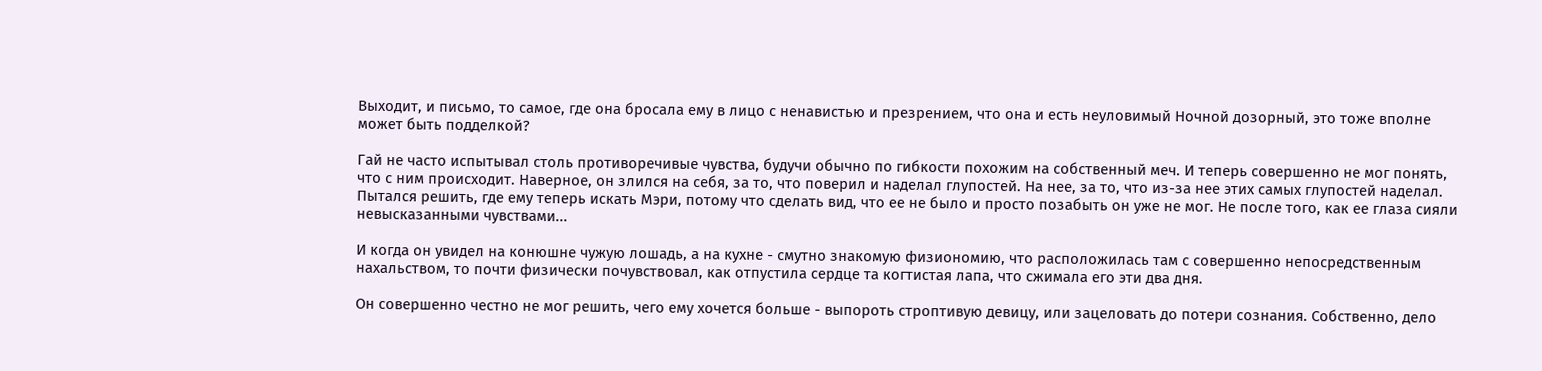Выходит, и письмо, то самое, где она бросала ему в лицо с ненавистью и презрением, что она и есть неуловимый Ночной дозорный, это тоже вполне может быть подделкой?

Гай не часто испытывал столь противоречивые чувства, будучи обычно по гибкости похожим на собственный меч. И теперь совершенно не мог понять, что с ним происходит. Наверное, он злился на себя, за то, что поверил и наделал глупостей. На нее, за то, что из-за нее этих самых глупостей наделал. Пытался решить, где ему теперь искать Мэри, потому что сделать вид, что ее не было и просто позабыть он уже не мог. Не после того, как ее глаза сияли невысказанными чувствами...

И когда он увидел на конюшне чужую лошадь, а на кухне - смутно знакомую физиономию, что расположилась там с совершенно непосредственным нахальством, то почти физически почувствовал, как отпустила сердце та когтистая лапа, что сжимала его эти два дня.

Он совершенно честно не мог решить, чего ему хочется больше - выпороть строптивую девицу, или зацеловать до потери сознания. Собственно, дело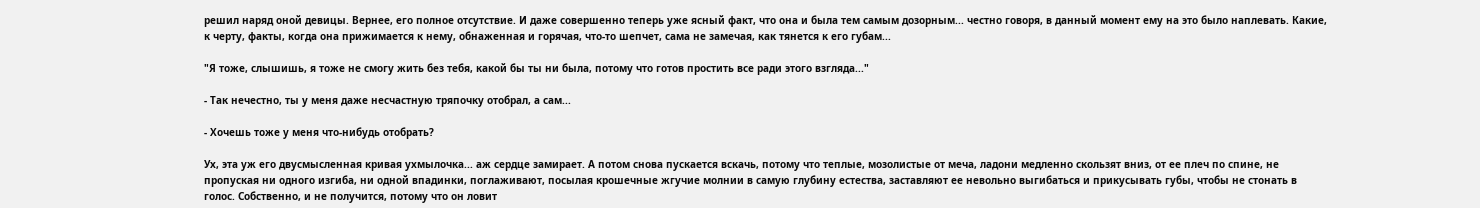решил наряд оной девицы. Вернее, его полное отсутствие. И даже совершенно теперь уже ясный факт, что она и была тем самым дозорным... честно говоря, в данный момент ему на это было наплевать. Какие, к черту, факты, когда она прижимается к нему, обнаженная и горячая, что-то шепчет, сама не замечая, как тянется к его губам...

"Я тоже, слышишь, я тоже не смогу жить без тебя, какой бы ты ни была, потому что готов простить все ради этого взгляда..."

- Так нечестно, ты у меня даже несчастную тряпочку отобрал, а сам...

- Хочешь тоже у меня что-нибудь отобрать?

Ух, эта уж его двусмысленная кривая ухмылочка... аж сердце замирает. А потом снова пускается вскачь, потому что теплые, мозолистые от меча, ладони медленно скользят вниз, от ее плеч по спине, не пропуская ни одного изгиба, ни одной впадинки, поглаживают, посылая крошечные жгучие молнии в самую глубину естества, заставляют ее невольно выгибаться и прикусывать губы, чтобы не стонать в голос. Собственно, и не получится, потому что он ловит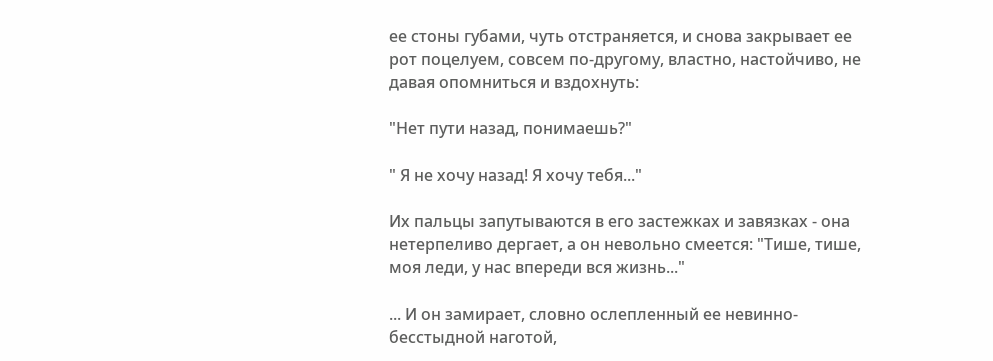ее стоны губами, чуть отстраняется, и снова закрывает ее рот поцелуем, совсем по-другому, властно, настойчиво, не давая опомниться и вздохнуть:

"Нет пути назад, понимаешь?"

" Я не хочу назад! Я хочу тебя..."

Их пальцы запутываются в его застежках и завязках - она нетерпеливо дергает, а он невольно смеется: "Тише, тише, моя леди, у нас впереди вся жизнь..."

... И он замирает, словно ослепленный ее невинно-бесстыдной наготой,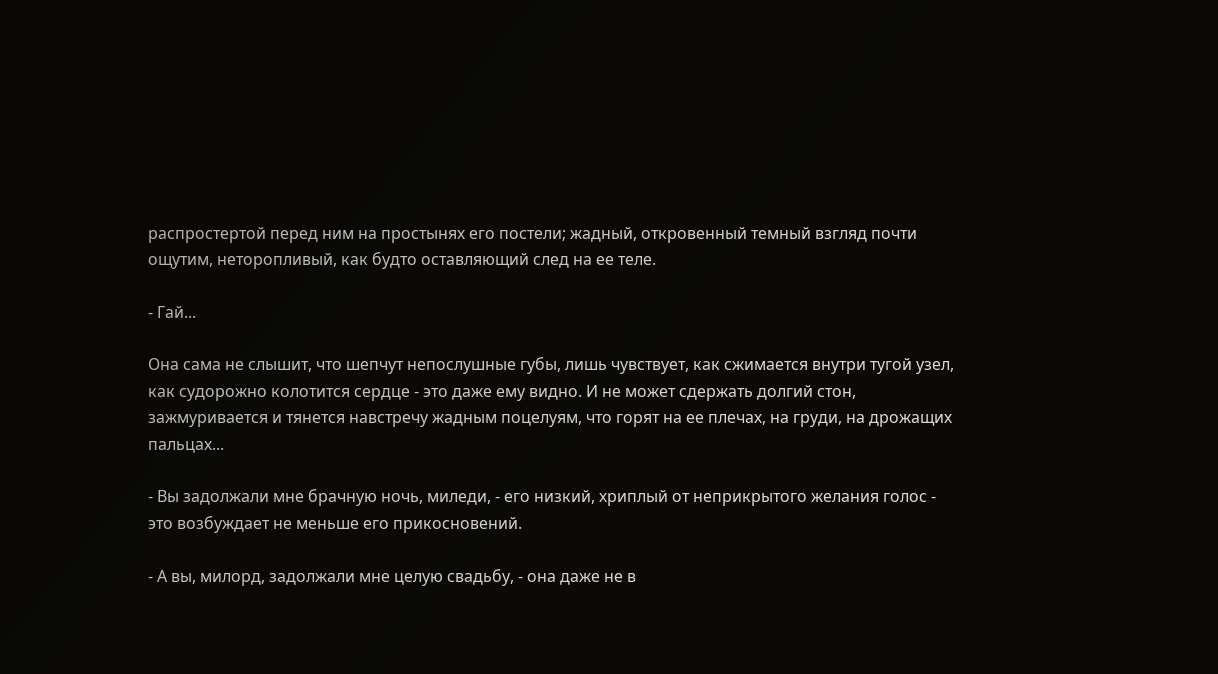распростертой перед ним на простынях его постели; жадный, откровенный темный взгляд почти ощутим, неторопливый, как будто оставляющий след на ее теле.

- Гай...

Она сама не слышит, что шепчут непослушные губы, лишь чувствует, как сжимается внутри тугой узел, как судорожно колотится сердце - это даже ему видно. И не может сдержать долгий стон, зажмуривается и тянется навстречу жадным поцелуям, что горят на ее плечах, на груди, на дрожащих пальцах...

- Вы задолжали мне брачную ночь, миледи, - его низкий, хриплый от неприкрытого желания голос - это возбуждает не меньше его прикосновений.

- А вы, милорд, задолжали мне целую свадьбу, - она даже не в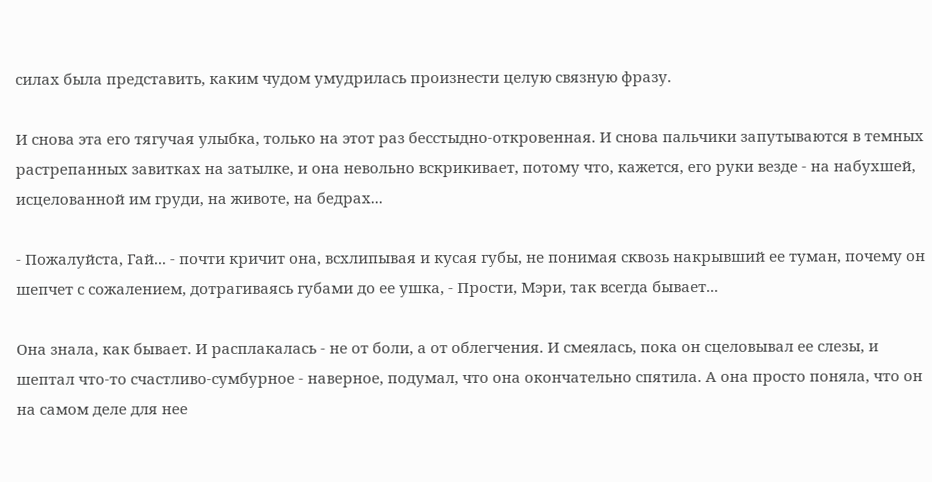силах была представить, каким чудом умудрилась произнести целую связную фразу.

И снова эта его тягучая улыбка, только на этот раз бесстыдно-откровенная. И снова пальчики запутываются в темных растрепанных завитках на затылке, и она невольно вскрикивает, потому что, кажется, его руки везде - на набухшей, исцелованной им груди, на животе, на бедрах...

- Пожалуйста, Гай... - почти кричит она, всхлипывая и кусая губы, не понимая сквозь накрывший ее туман, почему он шепчет с сожалением, дотрагиваясь губами до ее ушка, - Прости, Мэри, так всегда бывает...

Она знала, как бывает. И расплакалась - не от боли, а от облегчения. И смеялась, пока он сцеловывал ее слезы, и шептал что-то счастливо-сумбурное - наверное, подумал, что она окончательно спятила. А она просто поняла, что он на самом деле для нее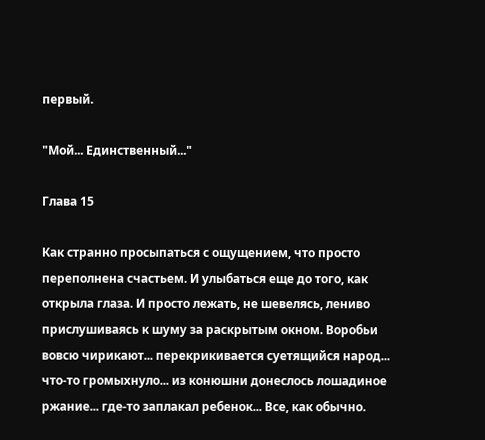первый.

"Мой... Единственный..."

Глава 15

Как странно просыпаться с ощущением, что просто переполнена счастьем. И улыбаться еще до того, как открыла глаза. И просто лежать, не шевелясь, лениво прислушиваясь к шуму за раскрытым окном. Воробьи вовсю чирикают... перекрикивается суетящийся народ... что-то громыхнуло... из конюшни донеслось лошадиное ржание... где-то заплакал ребенок... Все, как обычно.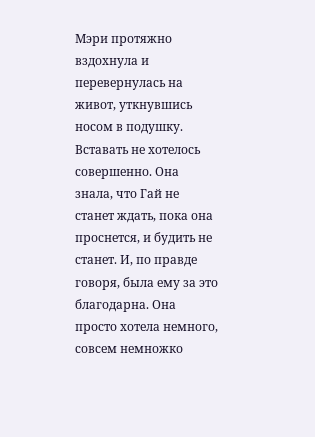Мэри протяжно вздохнула и перевернулась на живот, уткнувшись носом в подушку. Вставать не хотелось совершенно. Она знала, что Гай не станет ждать, пока она проснется, и будить не станет. И, по правде говоря, была ему за это благодарна. Она просто хотела немного, совсем немножко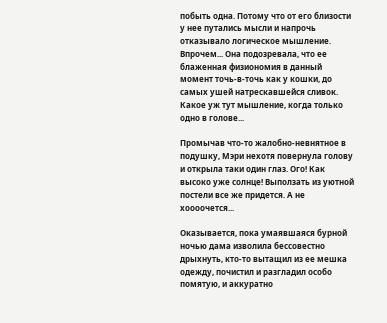побыть одна. Потому что от его близости у нее путались мысли и напрочь отказывало логическое мышление. Впрочем... Она подозревала, что ее блаженная физиономия в данный момент точь-в-точь как у кошки, до самых ушей натрескавшейся сливок. Какое уж тут мышление, когда только одно в голове...

Промычав что-то жалобно-невнятное в подушку, Мэри нехотя повернула голову и открыла таки один глаз. Ого! Как высоко уже солнце! Выползать из уютной постели все же придется. А не хоооочется...

Оказывается, пока умаявшаяся бурной ночью дама изволила бессовестно дрыхнуть, кто-то вытащил из ее мешка одежду, почистил и разгладил особо помятую, и аккуратно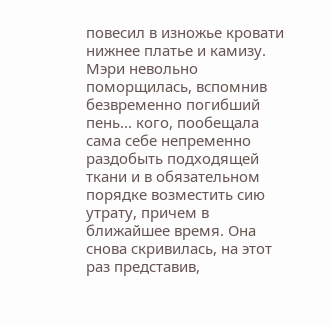повесил в изножье кровати нижнее платье и камизу. Мэри невольно поморщилась, вспомнив безвременно погибший пень... кого, пообещала сама себе непременно раздобыть подходящей ткани и в обязательном порядке возместить сию утрату, причем в ближайшее время. Она снова скривилась, на этот раз представив,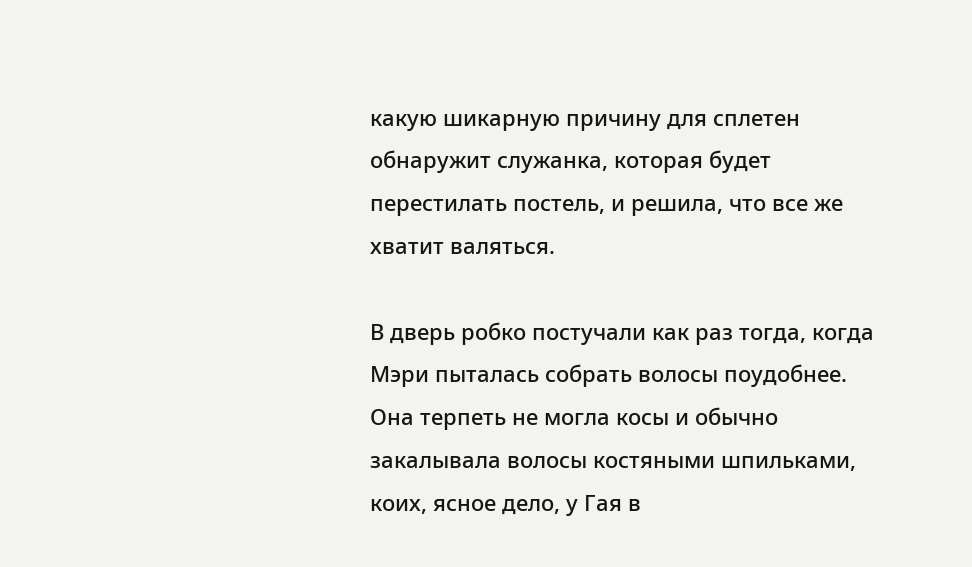какую шикарную причину для сплетен обнаружит служанка, которая будет перестилать постель, и решила, что все же хватит валяться.

В дверь робко постучали как раз тогда, когда Мэри пыталась собрать волосы поудобнее. Она терпеть не могла косы и обычно закалывала волосы костяными шпильками, коих, ясное дело, у Гая в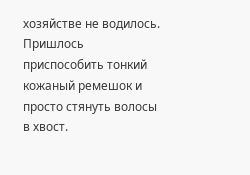хозяйстве не водилось. Пришлось приспособить тонкий кожаный ремешок и просто стянуть волосы в хвост.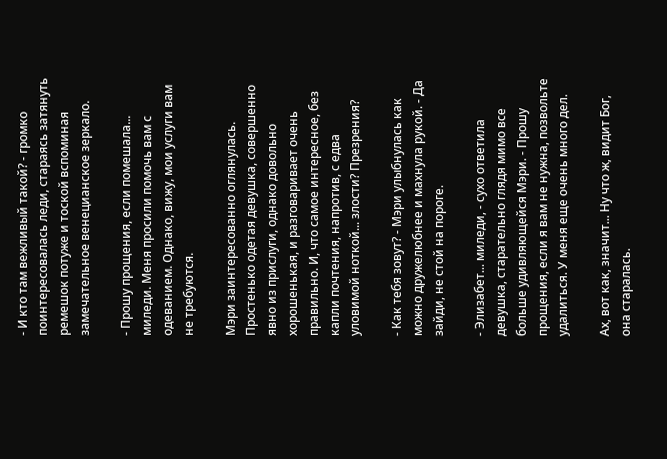- И кто там вежливый такой? - громко поинтересовалась леди, стараясь затянуть ремешок потуже и тоской вспоминая замечательное венецианское зеркало.

- Прошу прощения, если помешала... миледи. Меня просили помочь вам с одеванием. Однако, вижу, мои услуги вам не требуются.

Мэри заинтересованно оглянулась. Простенько одетая девушка, совершенно явно из прислуги, однако довольно хорошенькая, и разговаривает очень правильно. И, что самое интересное, без капли почтения, напротив, с едва уловимой ноткой... злости? Презрения?

- Как тебя зовут? - Мэри улыбнулась как можно дружелюбнее и махнула рукой. - Да зайди, не стой на пороге.

- Элизабет... миледи, - сухо ответила девушка, старательно глядя мимо все больше удивляющейся Мэри. - Прошу прощения, если я вам не нужна, позвольте удалиться. У меня еще очень много дел.

Ах, вот как, значит... Ну что ж, видит Бог, она старалась.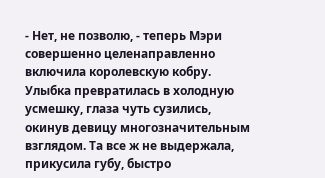- Нет, не позволю, - теперь Мэри совершенно целенаправленно включила королевскую кобру. Улыбка превратилась в холодную усмешку, глаза чуть сузились, окинув девицу многозначительным взглядом. Та все ж не выдержала, прикусила губу, быстро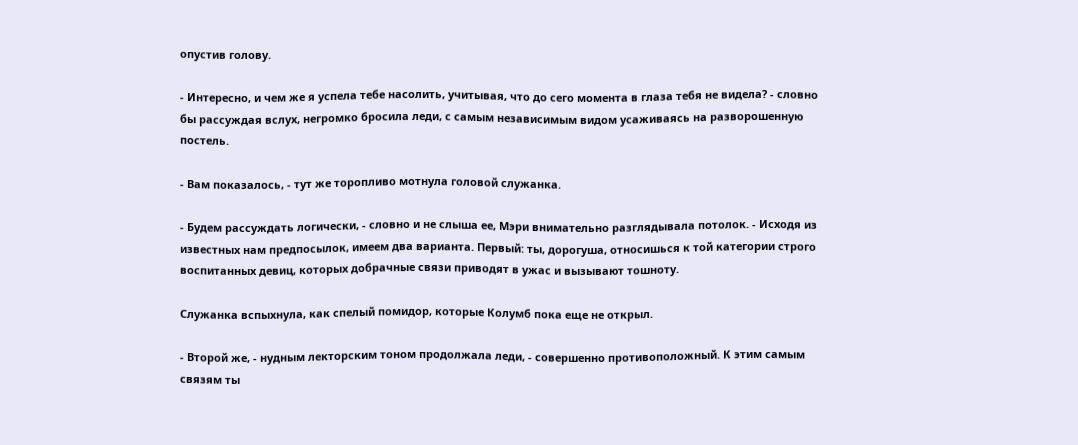опустив голову.

- Интересно, и чем же я успела тебе насолить, учитывая, что до сего момента в глаза тебя не видела? - словно бы рассуждая вслух, негромко бросила леди, с самым независимым видом усаживаясь на разворошенную постель.

- Вам показалось, - тут же торопливо мотнула головой служанка.

- Будем рассуждать логически, - словно и не слыша ее, Мэри внимательно разглядывала потолок. - Исходя из известных нам предпосылок, имеем два варианта. Первый: ты, дорогуша, относишься к той категории строго воспитанных девиц, которых добрачные связи приводят в ужас и вызывают тошноту.

Служанка вспыхнула, как спелый помидор, которые Колумб пока еще не открыл.

- Второй же, - нудным лекторским тоном продолжала леди, - совершенно противоположный. К этим самым связям ты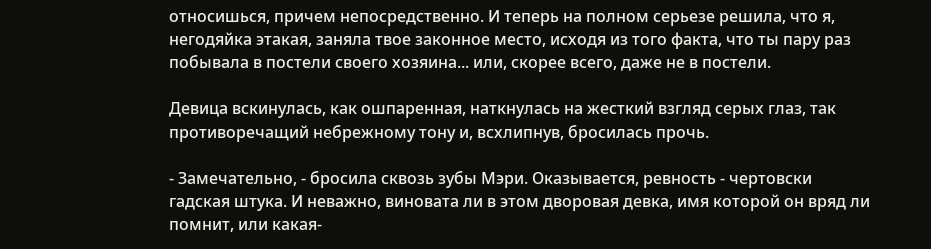относишься, причем непосредственно. И теперь на полном серьезе решила, что я, негодяйка этакая, заняла твое законное место, исходя из того факта, что ты пару раз побывала в постели своего хозяина... или, скорее всего, даже не в постели.

Девица вскинулась, как ошпаренная, наткнулась на жесткий взгляд серых глаз, так противоречащий небрежному тону и, всхлипнув, бросилась прочь.

- Замечательно, - бросила сквозь зубы Мэри. Оказывается, ревность - чертовски гадская штука. И неважно, виновата ли в этом дворовая девка, имя которой он вряд ли помнит, или какая-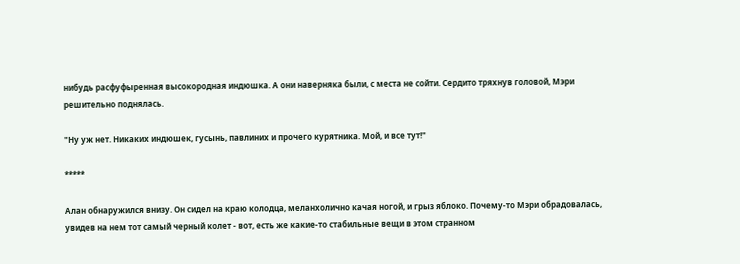нибудь расфуфыренная высокородная индюшка. А они наверняка были, с места не сойти. Сердито тряхнув головой, Мэри решительно поднялась.

"Ну уж нет. Никаких индюшек, гусынь, павлиних и прочего курятника. Мой, и все тут!"

*****

Алан обнаружился внизу. Он сидел на краю колодца, меланхолично качая ногой, и грыз яблоко. Почему-то Мэри обрадовалась, увидев на нем тот самый черный колет - вот, есть же какие-то стабильные вещи в этом странном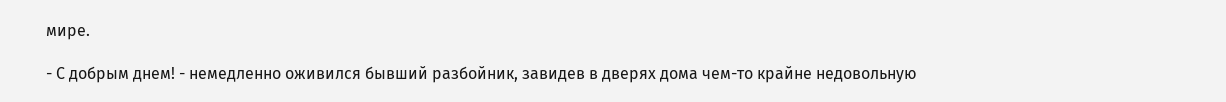мире.

- С добрым днем! - немедленно оживился бывший разбойник, завидев в дверях дома чем-то крайне недовольную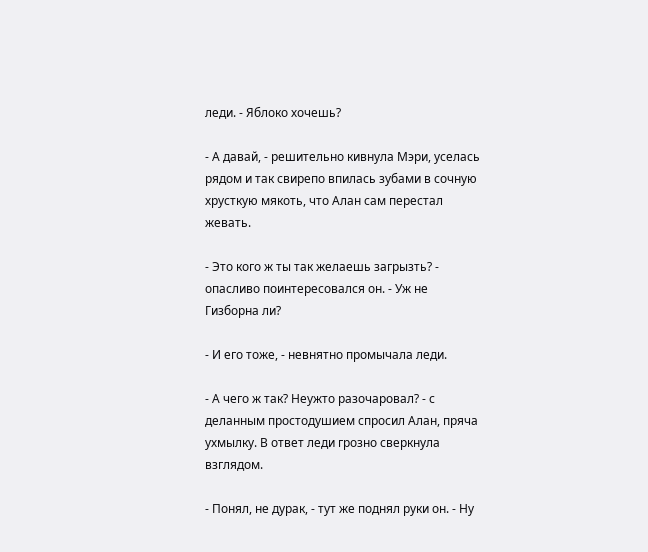леди. - Яблоко хочешь?

- А давай, - решительно кивнула Мэри, уселась рядом и так свирепо впилась зубами в сочную хрусткую мякоть, что Алан сам перестал жевать.

- Это кого ж ты так желаешь загрызть? - опасливо поинтересовался он. - Уж не Гизборна ли?

- И его тоже, - невнятно промычала леди.

- А чего ж так? Неужто разочаровал? - с деланным простодушием спросил Алан, пряча ухмылку. В ответ леди грозно сверкнула взглядом.

- Понял, не дурак, - тут же поднял руки он. - Ну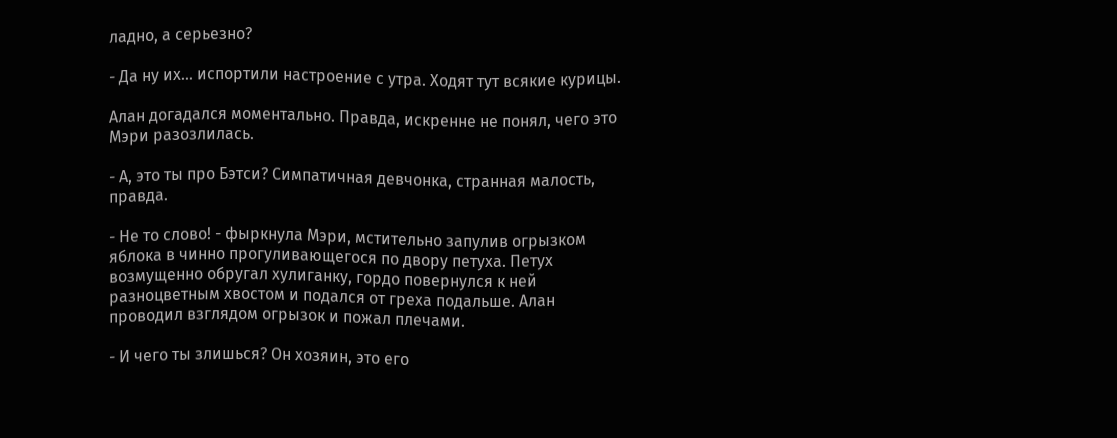ладно, а серьезно?

- Да ну их... испортили настроение с утра. Ходят тут всякие курицы.

Алан догадался моментально. Правда, искренне не понял, чего это Мэри разозлилась.

- А, это ты про Бэтси? Симпатичная девчонка, странная малость, правда.

- Не то слово! - фыркнула Мэри, мстительно запулив огрызком яблока в чинно прогуливающегося по двору петуха. Петух возмущенно обругал хулиганку, гордо повернулся к ней разноцветным хвостом и подался от греха подальше. Алан проводил взглядом огрызок и пожал плечами.

- И чего ты злишься? Он хозяин, это его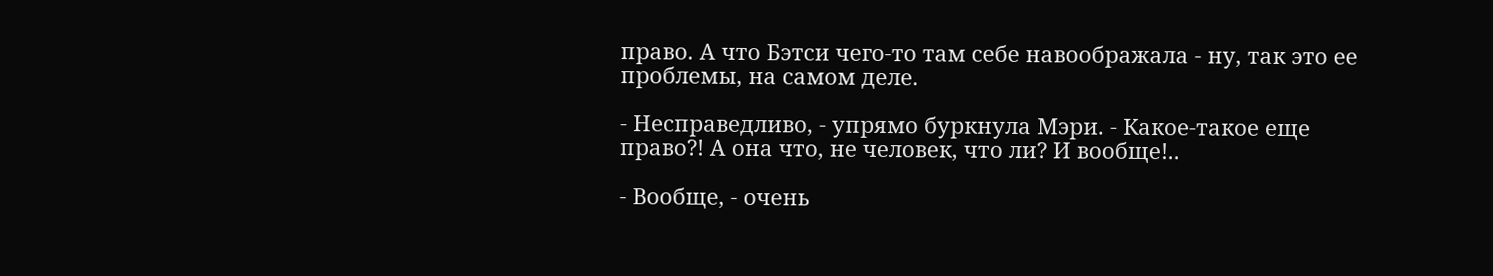право. А что Бэтси чего-то там себе навоображала - ну, так это ее проблемы, на самом деле.

- Несправедливо, - упрямо буркнула Мэри. - Какое-такое еще право?! А она что, не человек, что ли? И вообще!..

- Вообще, - очень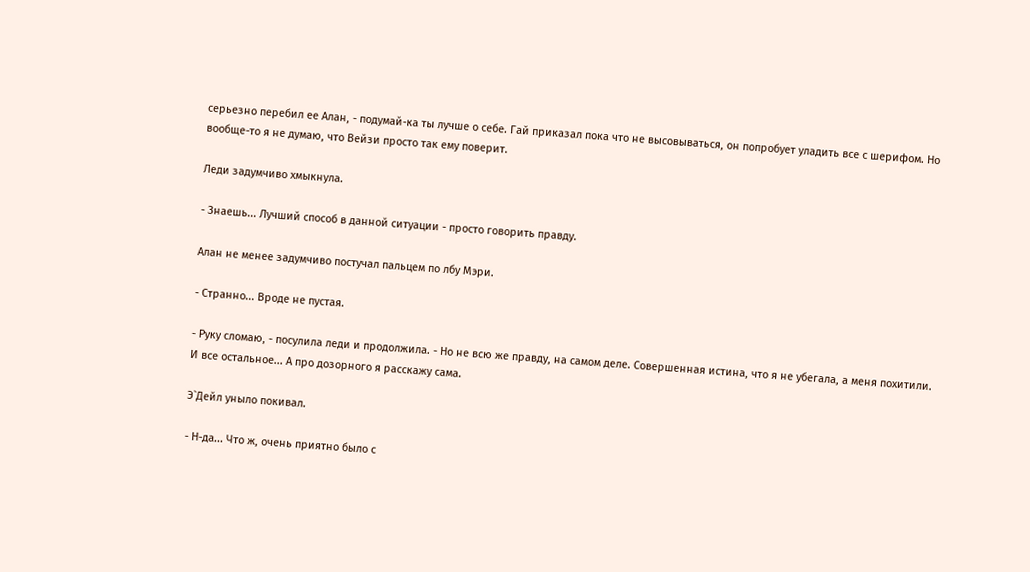серьезно перебил ее Алан, - подумай-ка ты лучше о себе. Гай приказал пока что не высовываться, он попробует уладить все с шерифом. Но вообще-то я не думаю, что Вейзи просто так ему поверит.

Леди задумчиво хмыкнула.

- Знаешь... Лучший способ в данной ситуации - просто говорить правду.

Алан не менее задумчиво постучал пальцем по лбу Мэри.

- Странно... Вроде не пустая.

- Руку сломаю, - посулила леди и продолжила. - Но не всю же правду, на самом деле. Совершенная истина, что я не убегала, а меня похитили. И все остальное... А про дозорного я расскажу сама.

Э`Дейл уныло покивал.

- Н-да... Что ж, очень приятно было с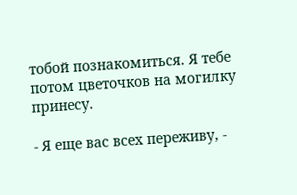тобой познакомиться. Я тебе потом цветочков на могилку принесу.

- Я еще вас всех переживу, -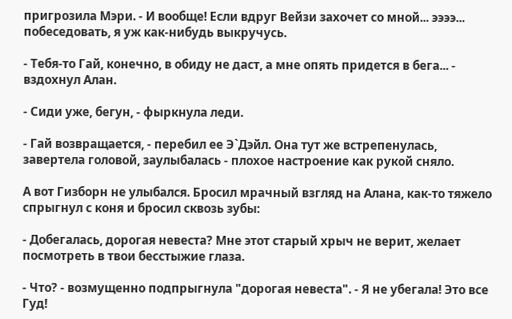пригрозила Мэри. - И вообще! Если вдруг Вейзи захочет со мной... ээээ... побеседовать, я уж как-нибудь выкручусь.

- Тебя-то Гай, конечно, в обиду не даст, а мне опять придется в бега... - вздохнул Алан.

- Сиди уже, бегун, - фыркнула леди.

- Гай возвращается, - перебил ее Э`Дэйл. Она тут же встрепенулась, завертела головой, заулыбалась - плохое настроение как рукой сняло.

А вот Гизборн не улыбался. Бросил мрачный взгляд на Алана, как-то тяжело спрыгнул с коня и бросил сквозь зубы:

- Добегалась, дорогая невеста? Мне этот старый хрыч не верит, желает посмотреть в твои бесстыжие глаза.

- Что? - возмущенно подпрыгнула "дорогая невеста". - Я не убегала! Это все Гуд!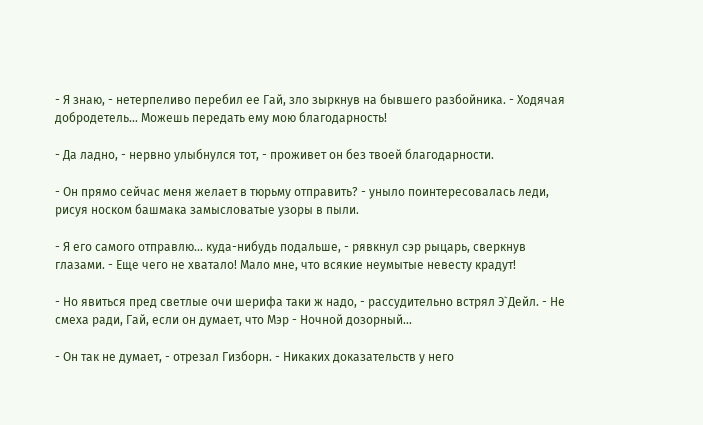- Я знаю, - нетерпеливо перебил ее Гай, зло зыркнув на бывшего разбойника. - Ходячая добродетель... Можешь передать ему мою благодарность!

- Да ладно, - нервно улыбнулся тот, - проживет он без твоей благодарности.

- Он прямо сейчас меня желает в тюрьму отправить? - уныло поинтересовалась леди, рисуя носком башмака замысловатые узоры в пыли.

- Я его самого отправлю... куда-нибудь подальше, - рявкнул сэр рыцарь, сверкнув глазами. - Еще чего не хватало! Мало мне, что всякие неумытые невесту крадут!

- Но явиться пред светлые очи шерифа таки ж надо, - рассудительно встрял Э`Дейл. - Не смеха ради, Гай, если он думает, что Мэр - Ночной дозорный...

- Он так не думает, - отрезал Гизборн. - Никаких доказательств у него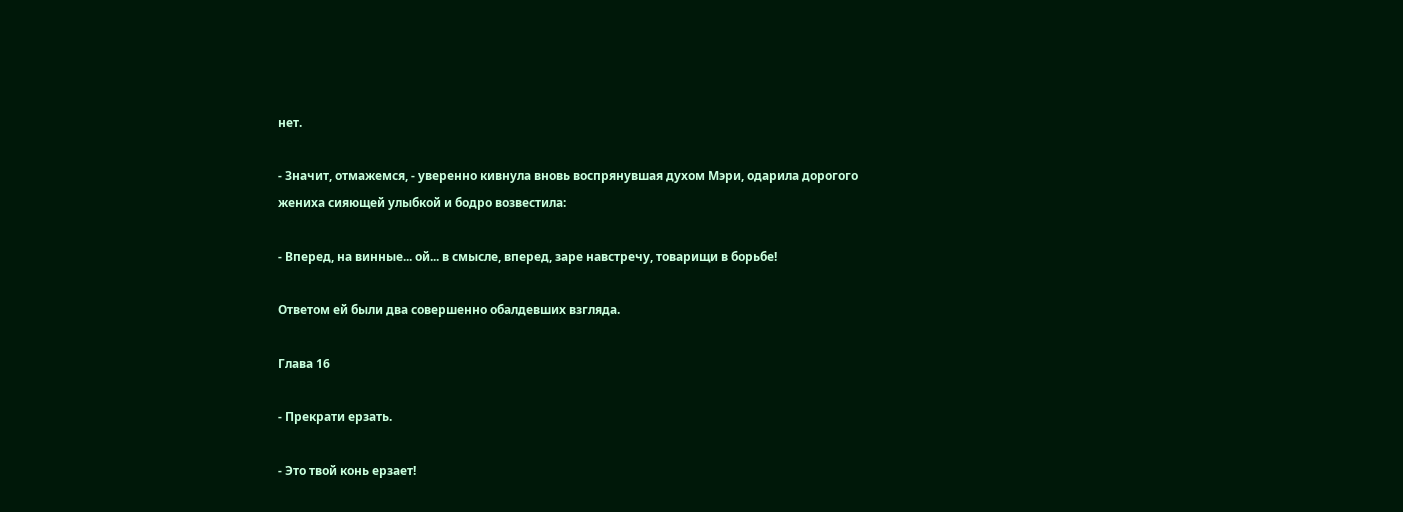нет.

- Значит, отмажемся, - уверенно кивнула вновь воспрянувшая духом Мэри, одарила дорогого жениха сияющей улыбкой и бодро возвестила:

- Вперед, на винные... ой... в смысле, вперед, заре навстречу, товарищи в борьбе!

Ответом ей были два совершенно обалдевших взгляда.

Глава 16

- Прекрати ерзать.

- Это твой конь ерзает!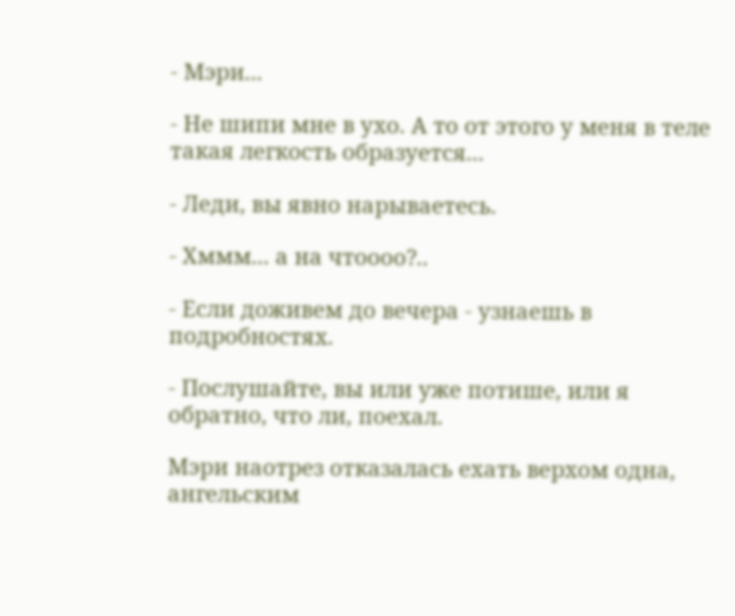- Мэри...

- Не шипи мне в ухо. А то от этого у меня в теле такая легкость образуется...

- Леди, вы явно нарываетесь.

- Хммм... а на чтоооо?..

- Если доживем до вечера - узнаешь в подробностях.

- Послушайте, вы или уже потише, или я обратно, что ли, поехал.

Мэри наотрез отказалась ехать верхом одна, ангельским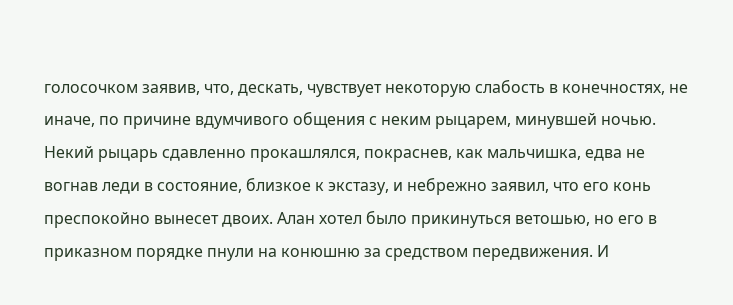голосочком заявив, что, дескать, чувствует некоторую слабость в конечностях, не иначе, по причине вдумчивого общения с неким рыцарем, минувшей ночью. Некий рыцарь сдавленно прокашлялся, покраснев, как мальчишка, едва не вогнав леди в состояние, близкое к экстазу, и небрежно заявил, что его конь преспокойно вынесет двоих. Алан хотел было прикинуться ветошью, но его в приказном порядке пнули на конюшню за средством передвижения. И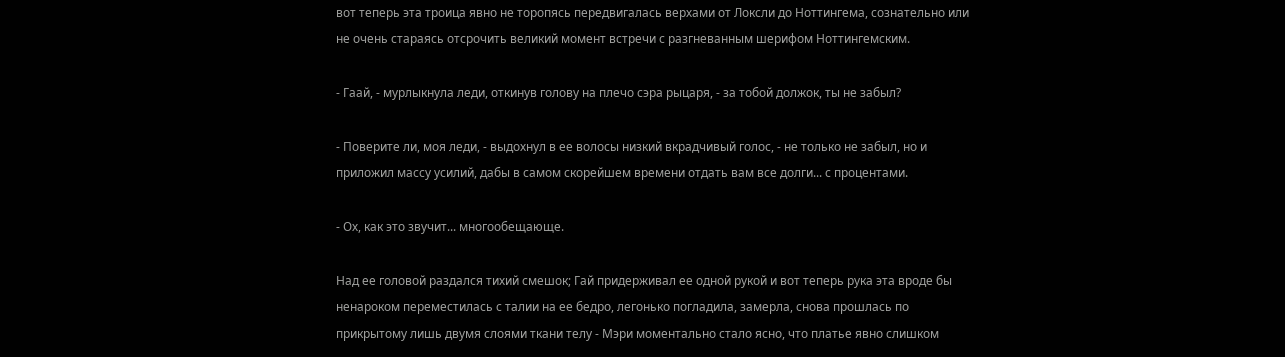вот теперь эта троица явно не торопясь передвигалась верхами от Локсли до Ноттингема, сознательно или не очень стараясь отсрочить великий момент встречи с разгневанным шерифом Ноттингемским.

- Гаай, - мурлыкнула леди, откинув голову на плечо сэра рыцаря, - за тобой должок, ты не забыл?

- Поверите ли, моя леди, - выдохнул в ее волосы низкий вкрадчивый голос, - не только не забыл, но и приложил массу усилий, дабы в самом скорейшем времени отдать вам все долги... с процентами.

- Ох, как это звучит... многообещающе.

Над ее головой раздался тихий смешок; Гай придерживал ее одной рукой и вот теперь рука эта вроде бы ненароком переместилась с талии на ее бедро, легонько погладила, замерла, снова прошлась по прикрытому лишь двумя слоями ткани телу - Мэри моментально стало ясно, что платье явно слишком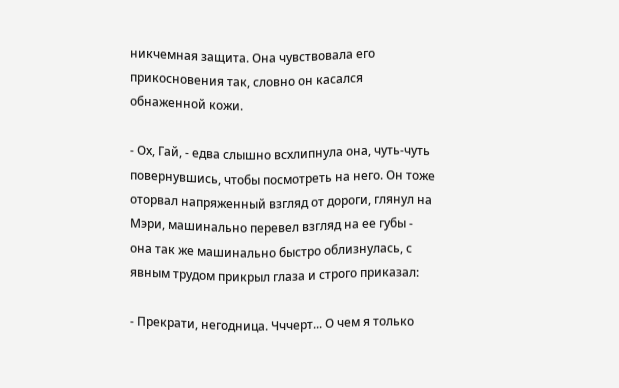никчемная защита. Она чувствовала его прикосновения так, словно он касался обнаженной кожи.

- Ох, Гай, - едва слышно всхлипнула она, чуть-чуть повернувшись, чтобы посмотреть на него. Он тоже оторвал напряженный взгляд от дороги, глянул на Мэри, машинально перевел взгляд на ее губы - она так же машинально быстро облизнулась, с явным трудом прикрыл глаза и строго приказал:

- Прекрати, негодница. Чччерт... О чем я только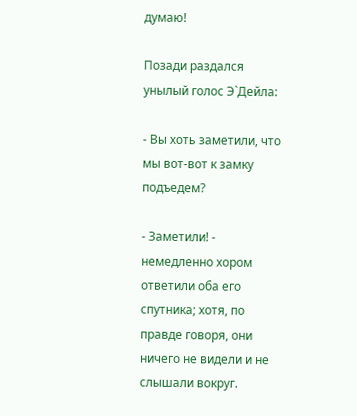думаю!

Позади раздался унылый голос Э`Дейла:

- Вы хоть заметили, что мы вот-вот к замку подъедем?

- Заметили! - немедленно хором ответили оба его спутника; хотя, по правде говоря, они ничего не видели и не слышали вокруг.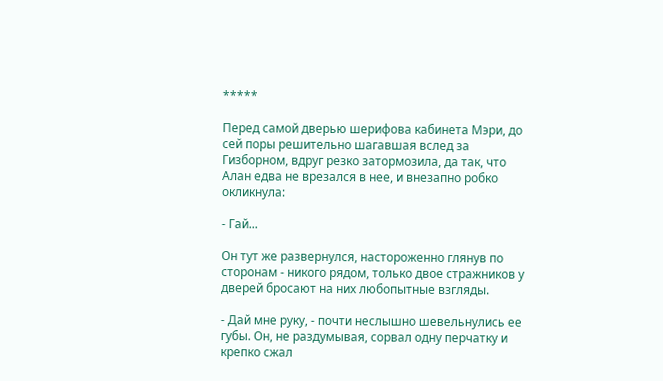*****

Перед самой дверью шерифова кабинета Мэри, до сей поры решительно шагавшая вслед за Гизборном, вдруг резко затормозила, да так, что Алан едва не врезался в нее, и внезапно робко окликнула:

- Гай...

Он тут же развернулся, настороженно глянув по сторонам - никого рядом, только двое стражников у дверей бросают на них любопытные взгляды.

- Дай мне руку, - почти неслышно шевельнулись ее губы. Он, не раздумывая, сорвал одну перчатку и крепко сжал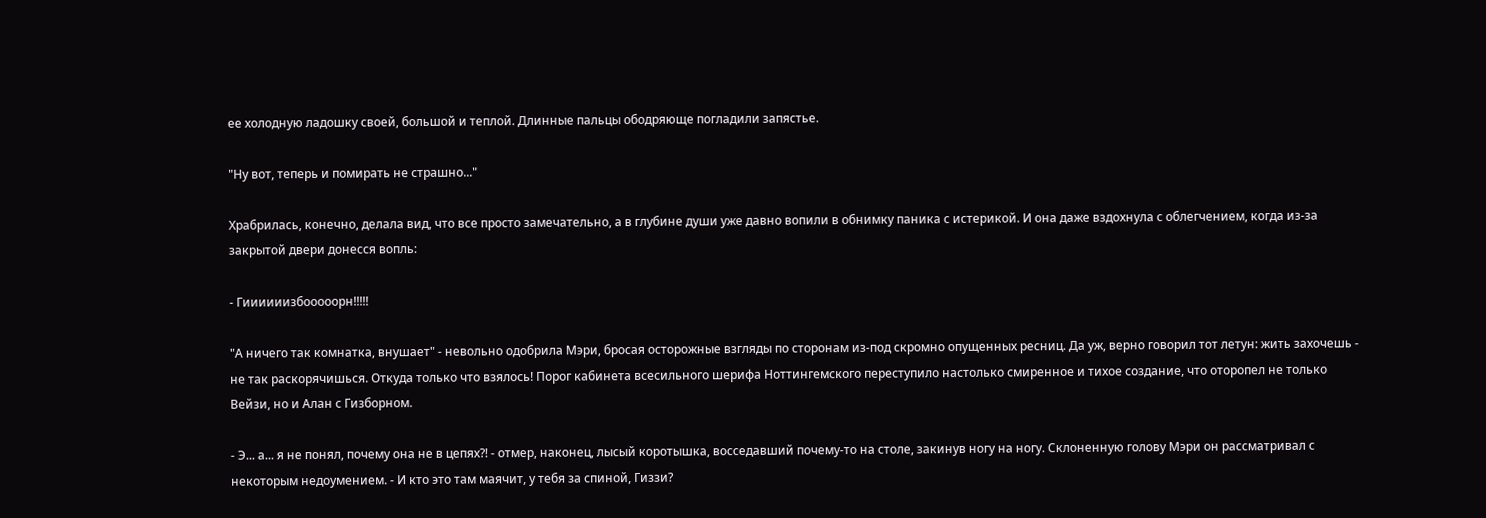ее холодную ладошку своей, большой и теплой. Длинные пальцы ободряюще погладили запястье.

"Ну вот, теперь и помирать не страшно..."

Храбрилась, конечно, делала вид, что все просто замечательно, а в глубине души уже давно вопили в обнимку паника с истерикой. И она даже вздохнула с облегчением, когда из-за закрытой двери донесся вопль:

- Гиииииизбооооорн!!!!!

"А ничего так комнатка, внушает" - невольно одобрила Мэри, бросая осторожные взгляды по сторонам из-под скромно опущенных ресниц. Да уж, верно говорил тот летун: жить захочешь - не так раскорячишься. Откуда только что взялось! Порог кабинета всесильного шерифа Ноттингемского переступило настолько смиренное и тихое создание, что оторопел не только Вейзи, но и Алан с Гизборном.

- Э... а... я не понял, почему она не в цепях?! - отмер, наконец, лысый коротышка, восседавший почему-то на столе, закинув ногу на ногу. Склоненную голову Мэри он рассматривал с некоторым недоумением. - И кто это там маячит, у тебя за спиной, Гиззи?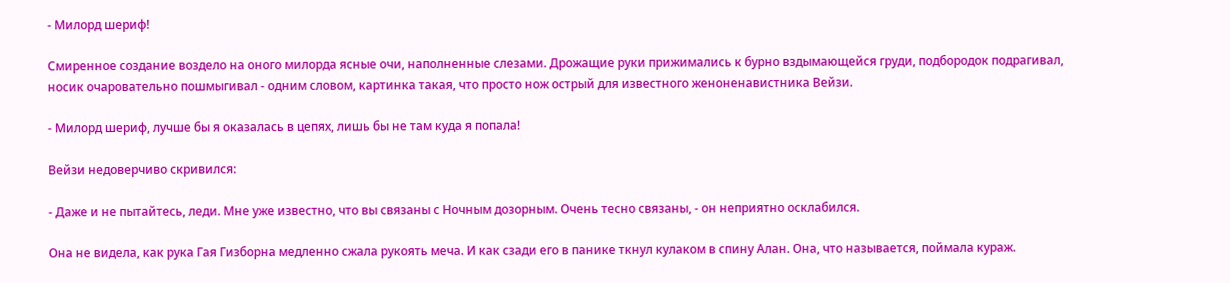- Милорд шериф!

Смиренное создание воздело на оного милорда ясные очи, наполненные слезами. Дрожащие руки прижимались к бурно вздымающейся груди, подбородок подрагивал, носик очаровательно пошмыгивал - одним словом, картинка такая, что просто нож острый для известного женоненавистника Вейзи.

- Милорд шериф, лучше бы я оказалась в цепях, лишь бы не там куда я попала!

Вейзи недоверчиво скривился:

- Даже и не пытайтесь, леди. Мне уже известно, что вы связаны с Ночным дозорным. Очень тесно связаны, - он неприятно осклабился.

Она не видела, как рука Гая Гизборна медленно сжала рукоять меча. И как сзади его в панике ткнул кулаком в спину Алан. Она, что называется, поймала кураж.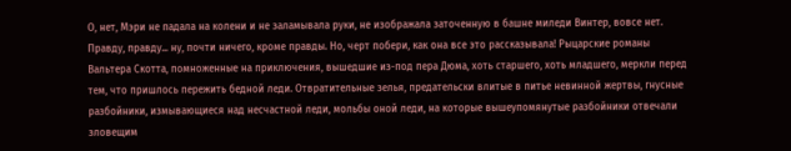О, нет, Мэри не падала на колени и не заламывала руки, не изображала заточенную в башне миледи Винтер, вовсе нет. Правду, правду... ну, почти ничего, кроме правды. Но, черт побери, как она все это рассказывала! Рыцарские романы Вальтера Скотта, помноженные на приключения, вышедшие из-под пера Дюма, хоть старшего, хоть младшего, меркли перед тем, что пришлось пережить бедной леди. Отвратительные зелья, предательски влитые в питье невинной жертвы, гнусные разбойники, измывающиеся над несчастной леди, мольбы оной леди, на которые вышеупомянутые разбойники отвечали зловещим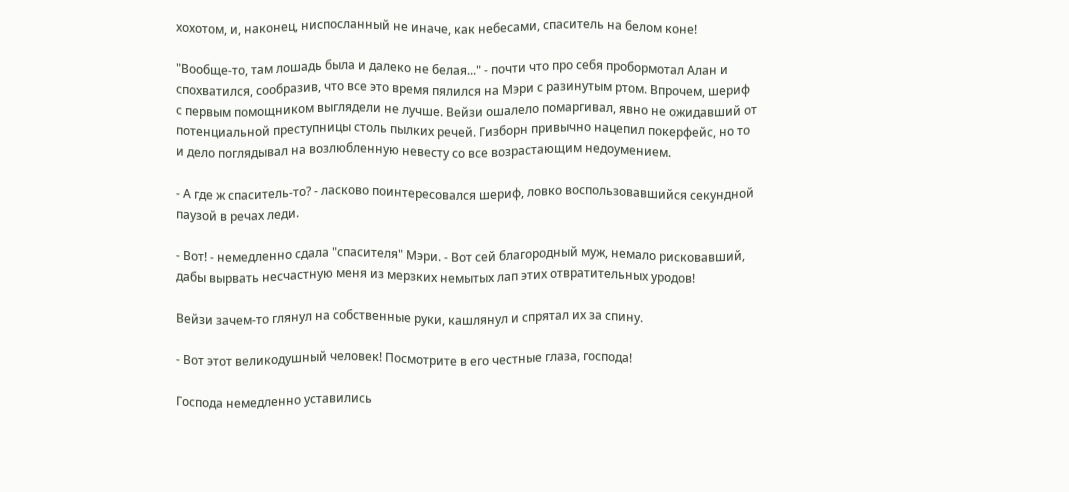хохотом, и, наконец, ниспосланный не иначе, как небесами, спаситель на белом коне!

"Вообще-то, там лошадь была и далеко не белая..." - почти что про себя пробормотал Алан и спохватился, сообразив, что все это время пялился на Мэри с разинутым ртом. Впрочем, шериф с первым помощником выглядели не лучше. Вейзи ошалело помаргивал, явно не ожидавший от потенциальной преступницы столь пылких речей. Гизборн привычно нацепил покерфейс, но то и дело поглядывал на возлюбленную невесту со все возрастающим недоумением.

- А где ж спаситель-то? - ласково поинтересовался шериф, ловко воспользовавшийся секундной паузой в речах леди.

- Вот! - немедленно сдала "спасителя" Мэри. - Вот сей благородный муж, немало рисковавший, дабы вырвать несчастную меня из мерзких немытых лап этих отвратительных уродов!

Вейзи зачем-то глянул на собственные руки, кашлянул и спрятал их за спину.

- Вот этот великодушный человек! Посмотрите в его честные глаза, господа!

Господа немедленно уставились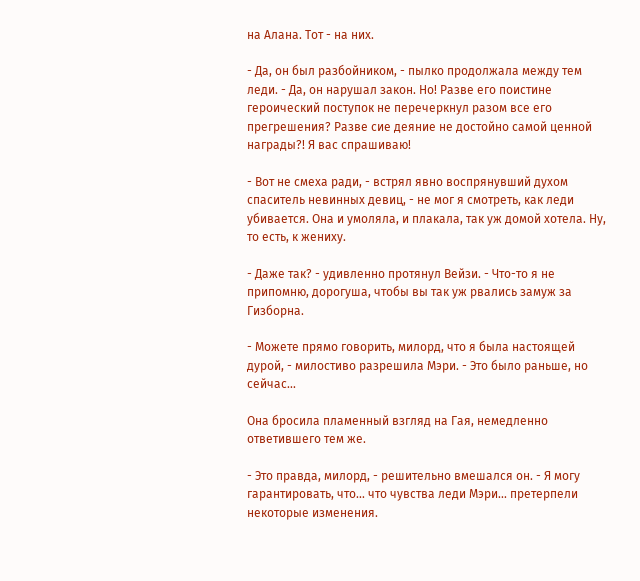на Алана. Тот - на них.

- Да, он был разбойником, - пылко продолжала между тем леди. - Да, он нарушал закон. Но! Разве его поистине героический поступок не перечеркнул разом все его прегрешения? Разве сие деяние не достойно самой ценной награды?! Я вас спрашиваю!

- Вот не смеха ради, - встрял явно воспрянувший духом спаситель невинных девиц, - не мог я смотреть, как леди убивается. Она и умоляла, и плакала, так уж домой хотела. Ну, то есть, к жениху.

- Даже так? - удивленно протянул Вейзи. - Что-то я не припомню, дорогуша, чтобы вы так уж рвались замуж за Гизборна.

- Можете прямо говорить, милорд, что я была настоящей дурой, - милостиво разрешила Мэри. - Это было раньше, но сейчас...

Она бросила пламенный взгляд на Гая, немедленно ответившего тем же.

- Это правда, милорд, - решительно вмешался он. - Я могу гарантировать, что... что чувства леди Мэри... претерпели некоторые изменения.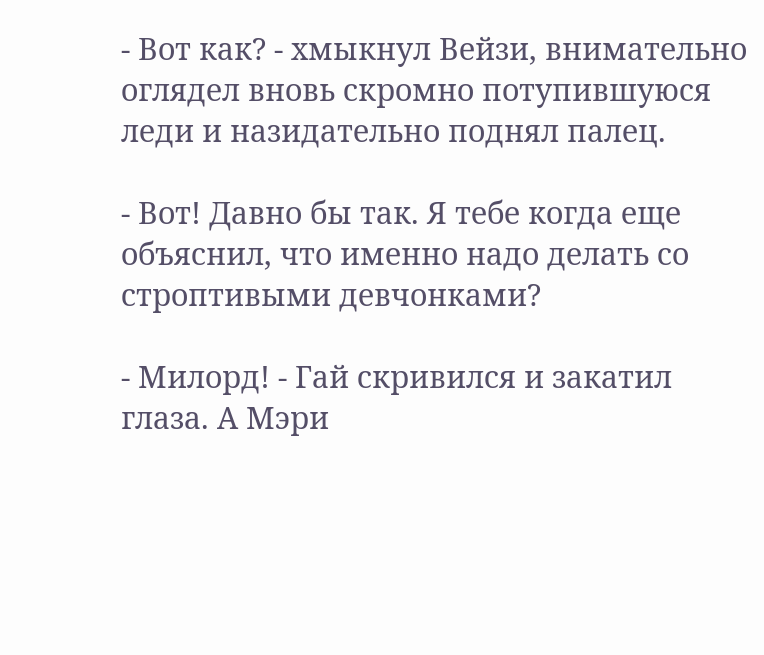- Вот как? - хмыкнул Вейзи, внимательно оглядел вновь скромно потупившуюся леди и назидательно поднял палец.

- Вот! Давно бы так. Я тебе когда еще объяснил, что именно надо делать со строптивыми девчонками?

- Милорд! - Гай скривился и закатил глаза. А Мэри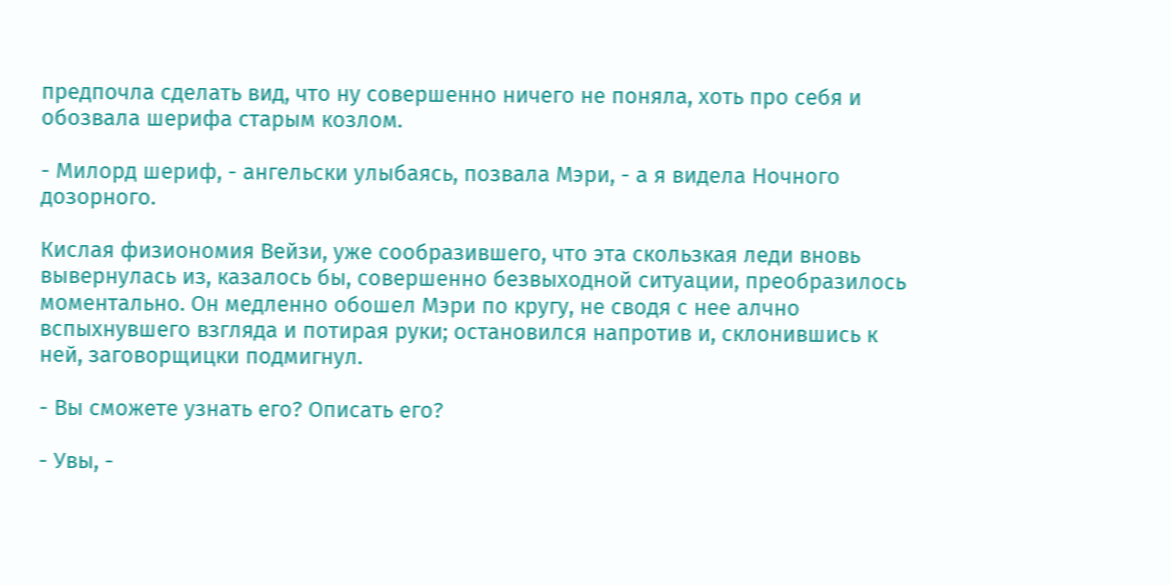предпочла сделать вид, что ну совершенно ничего не поняла, хоть про себя и обозвала шерифа старым козлом.

- Милорд шериф, - ангельски улыбаясь, позвала Мэри, - а я видела Ночного дозорного.

Кислая физиономия Вейзи, уже сообразившего, что эта скользкая леди вновь вывернулась из, казалось бы, совершенно безвыходной ситуации, преобразилось моментально. Он медленно обошел Мэри по кругу, не сводя с нее алчно вспыхнувшего взгляда и потирая руки; остановился напротив и, склонившись к ней, заговорщицки подмигнул.

- Вы сможете узнать его? Описать его?

- Увы, -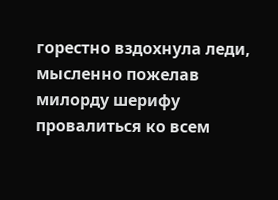горестно вздохнула леди, мысленно пожелав милорду шерифу провалиться ко всем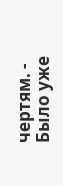чертям. - Было уже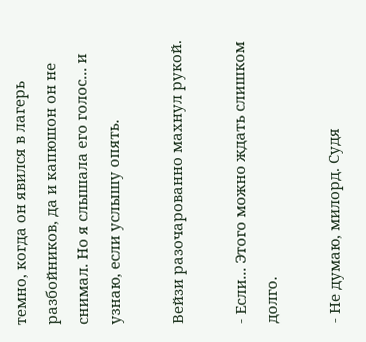темно, когда он явился в лагерь разбойников, да и капюшон он не снимал. Но я слышала его голос... и узнаю, если услышу опять.

Вейзи разочарованно махнул рукой.

- Если... Этого можно ждать слишком долго.

- Не думаю, милорд. Судя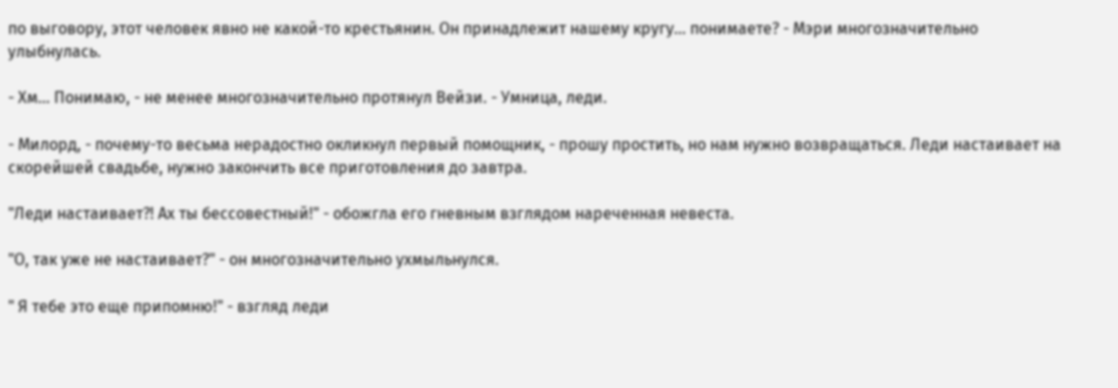по выговору, этот человек явно не какой-то крестьянин. Он принадлежит нашему кругу... понимаете? - Мэри многозначительно улыбнулась.

- Хм... Понимаю, - не менее многозначительно протянул Вейзи. - Умница, леди.

- Милорд, - почему-то весьма нерадостно окликнул первый помощник, - прошу простить, но нам нужно возвращаться. Леди настаивает на скорейшей свадьбе, нужно закончить все приготовления до завтра.

"Леди настаивает?! Ах ты бессовестный!" - обожгла его гневным взглядом нареченная невеста.

"О, так уже не настаивает?" - он многозначительно ухмыльнулся.

" Я тебе это еще припомню!" - взгляд леди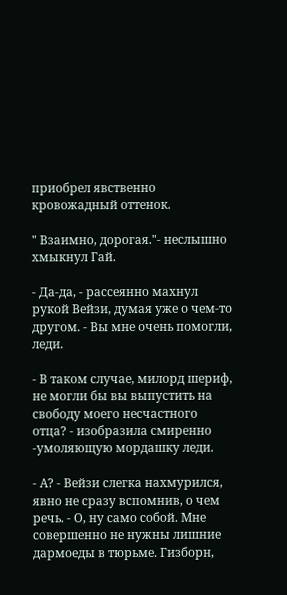приобрел явственно кровожадный оттенок.

" Взаимно, дорогая."- неслышно хмыкнул Гай.

- Да-да, - рассеянно махнул рукой Вейзи, думая уже о чем-то другом. - Вы мне очень помогли, леди.

- В таком случае, милорд шериф, не могли бы вы выпустить на свободу моего несчастного отца? - изобразила смиренно -умоляющую мордашку леди.

- А? - Вейзи слегка нахмурился, явно не сразу вспомнив, о чем речь. - О, ну само собой. Мне совершенно не нужны лишние дармоеды в тюрьме. Гизборн,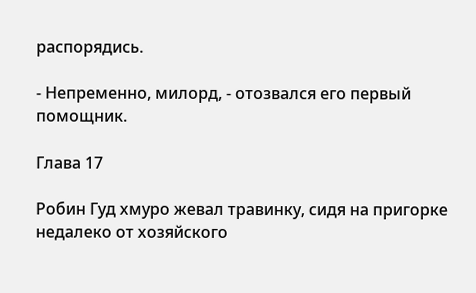распорядись.

- Непременно, милорд, - отозвался его первый помощник.

Глава 17

Робин Гуд хмуро жевал травинку, сидя на пригорке недалеко от хозяйского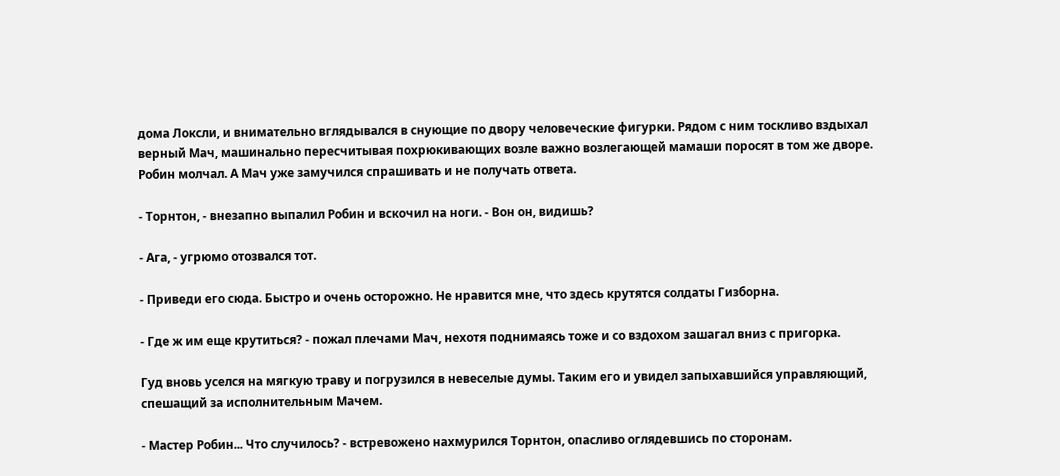дома Локсли, и внимательно вглядывался в снующие по двору человеческие фигурки. Рядом с ним тоскливо вздыхал верный Мач, машинально пересчитывая похрюкивающих возле важно возлегающей мамаши поросят в том же дворе. Робин молчал. А Мач уже замучился спрашивать и не получать ответа.

- Торнтон, - внезапно выпалил Робин и вскочил на ноги. - Вон он, видишь?

- Ага, - угрюмо отозвался тот.

- Приведи его сюда. Быстро и очень осторожно. Не нравится мне, что здесь крутятся солдаты Гизборна.

- Где ж им еще крутиться? - пожал плечами Мач, нехотя поднимаясь тоже и со вздохом зашагал вниз с пригорка.

Гуд вновь уселся на мягкую траву и погрузился в невеселые думы. Таким его и увидел запыхавшийся управляющий, спешащий за исполнительным Мачем.

- Мастер Робин... Что случилось? - встревожено нахмурился Торнтон, опасливо оглядевшись по сторонам.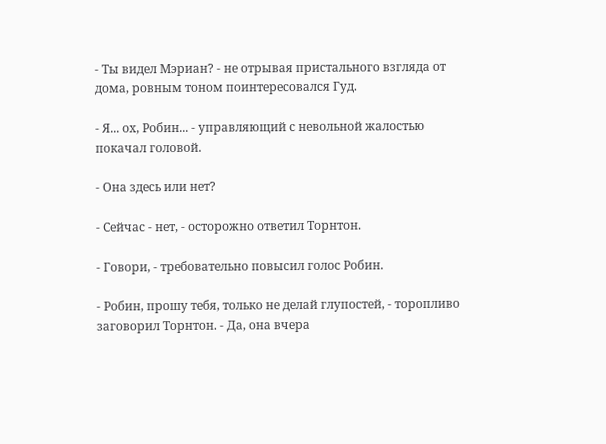- Ты видел Мэриан? - не отрывая пристального взгляда от дома, ровным тоном поинтересовался Гуд.

- Я... ох, Робин... - управляющий с невольной жалостью покачал головой.

- Она здесь или нет?

- Сейчас - нет, - осторожно ответил Торнтон.

- Говори, - требовательно повысил голос Робин.

- Робин, прошу тебя, только не делай глупостей, - торопливо заговорил Торнтон. - Да, она вчера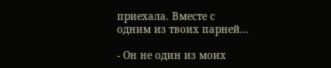приехала. Вместе с одним из твоих парней...

- Он не один из моих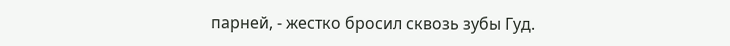парней, - жестко бросил сквозь зубы Гуд.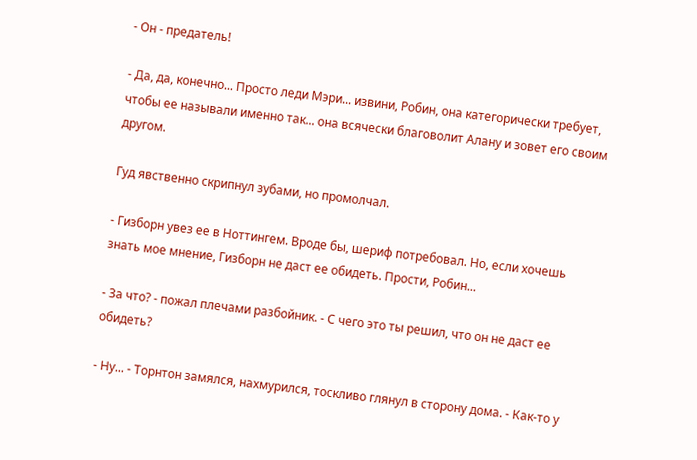- Он - предатель!

- Да, да, конечно... Просто леди Мэри... извини, Робин, она категорически требует, чтобы ее называли именно так... она всячески благоволит Алану и зовет его своим другом.

Гуд явственно скрипнул зубами, но промолчал.

- Гизборн увез ее в Ноттингем. Вроде бы, шериф потребовал. Но, если хочешь знать мое мнение, Гизборн не даст ее обидеть. Прости, Робин...

- За что? - пожал плечами разбойник. - С чего это ты решил, что он не даст ее обидеть?

- Ну... - Торнтон замялся, нахмурился, тоскливо глянул в сторону дома. - Как-то у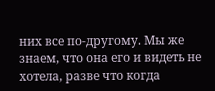них все по-другому. Мы же знаем, что она его и видеть не хотела, разве что когда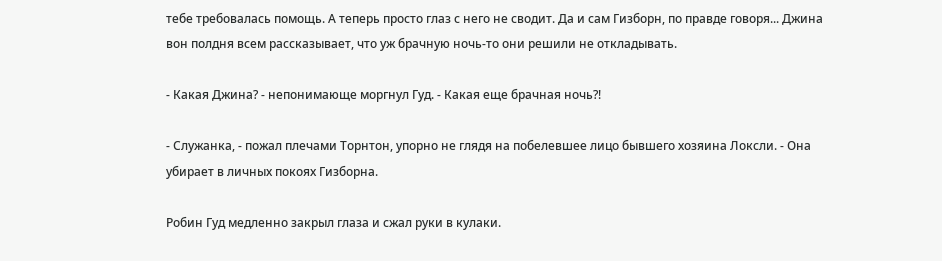тебе требовалась помощь. А теперь просто глаз с него не сводит. Да и сам Гизборн, по правде говоря... Джина вон полдня всем рассказывает, что уж брачную ночь-то они решили не откладывать.

- Какая Джина? - непонимающе моргнул Гуд. - Какая еще брачная ночь?!

- Служанка, - пожал плечами Торнтон, упорно не глядя на побелевшее лицо бывшего хозяина Локсли. - Она убирает в личных покоях Гизборна.

Робин Гуд медленно закрыл глаза и сжал руки в кулаки.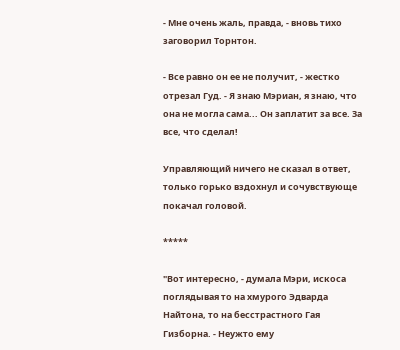- Мне очень жаль, правда, - вновь тихо заговорил Торнтон.

- Все равно он ее не получит, - жестко отрезал Гуд. - Я знаю Мэриан, я знаю, что она не могла сама... Он заплатит за все. За все, что сделал!

Управляющий ничего не сказал в ответ, только горько вздохнул и сочувствующе покачал головой.

*****

"Вот интересно, - думала Мэри, искоса поглядывая то на хмурого Эдварда Найтона, то на бесстрастного Гая Гизборна. - Неужто ему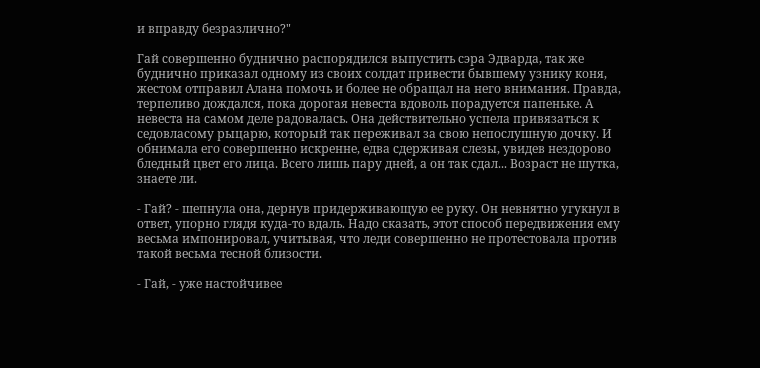и вправду безразлично?"

Гай совершенно буднично распорядился выпустить сэра Эдварда, так же буднично приказал одному из своих солдат привести бывшему узнику коня, жестом отправил Алана помочь и более не обращал на него внимания. Правда, терпеливо дождался, пока дорогая невеста вдоволь порадуется папеньке. А невеста на самом деле радовалась. Она действительно успела привязаться к седовласому рыцарю, который так переживал за свою непослушную дочку. И обнимала его совершенно искренне, едва сдерживая слезы, увидев нездорово бледный цвет его лица. Всего лишь пару дней, а он так сдал... Возраст не шутка, знаете ли.

- Гай? - шепнула она, дернув придерживающую ее руку. Он невнятно угукнул в ответ, упорно глядя куда-то вдаль. Надо сказать, этот способ передвижения ему весьма импонировал, учитывая, что леди совершенно не протестовала против такой весьма тесной близости.

- Гай, - уже настойчивее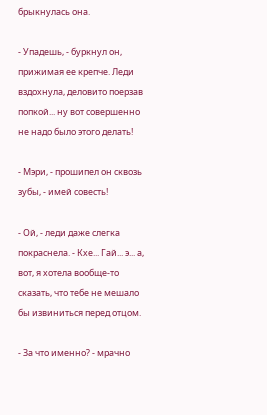брыкнулась она.

- Упадешь, - буркнул он, прижимая ее крепче. Леди вздохнула, деловито поерзав попкой... ну вот совершенно не надо было этого делать!

- Мэри, - прошипел он сквозь зубы, - имей совесть!

- Ой, - леди даже слегка покраснела. - Кхе... Гай... э... а, вот, я хотела вообще-то сказать, что тебе не мешало бы извиниться перед отцом.

- За что именно? - мрачно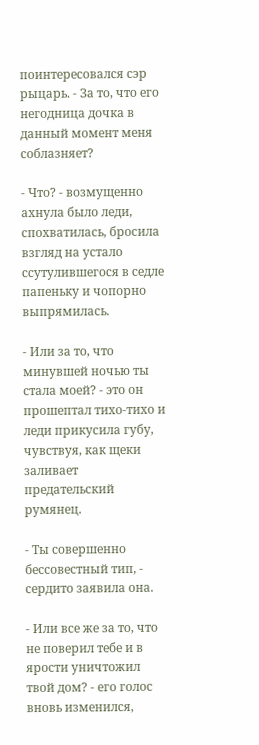поинтересовался сэр рыцарь. - За то, что его негодница дочка в данный момент меня соблазняет?

- Что? - возмущенно ахнула было леди, спохватилась, бросила взгляд на устало ссутулившегося в седле папеньку и чопорно выпрямилась.

- Или за то, что минувшей ночью ты стала моей? - это он прошептал тихо-тихо и леди прикусила губу, чувствуя, как щеки заливает предательский румянец.

- Ты совершенно бессовестный тип, - сердито заявила она.

- Или все же за то, что не поверил тебе и в ярости уничтожил твой дом? - его голос вновь изменился,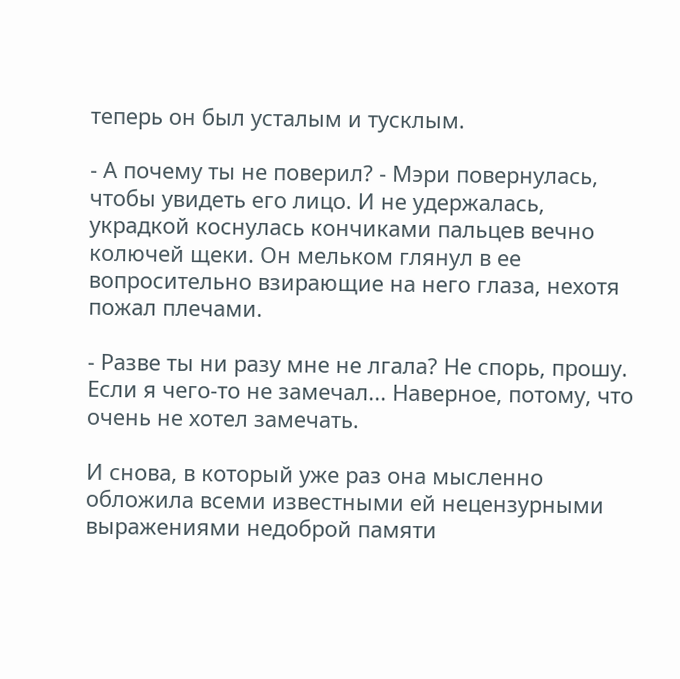теперь он был усталым и тусклым.

- А почему ты не поверил? - Мэри повернулась, чтобы увидеть его лицо. И не удержалась, украдкой коснулась кончиками пальцев вечно колючей щеки. Он мельком глянул в ее вопросительно взирающие на него глаза, нехотя пожал плечами.

- Разве ты ни разу мне не лгала? Не спорь, прошу. Если я чего-то не замечал... Наверное, потому, что очень не хотел замечать.

И снова, в который уже раз она мысленно обложила всеми известными ей нецензурными выражениями недоброй памяти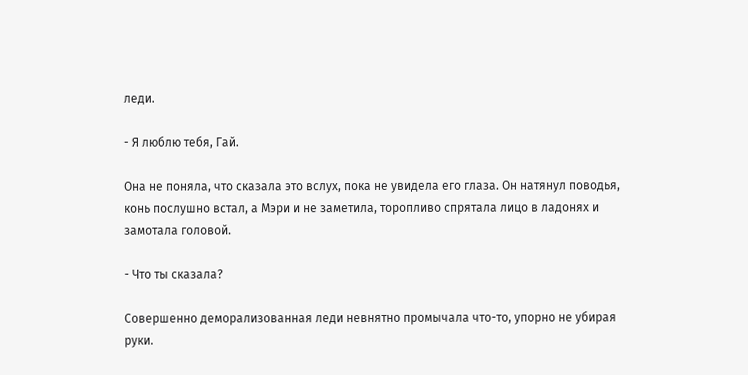леди.

- Я люблю тебя, Гай.

Она не поняла, что сказала это вслух, пока не увидела его глаза. Он натянул поводья, конь послушно встал, а Мэри и не заметила, торопливо спрятала лицо в ладонях и замотала головой.

- Что ты сказала?

Совершенно деморализованная леди невнятно промычала что-то, упорно не убирая руки.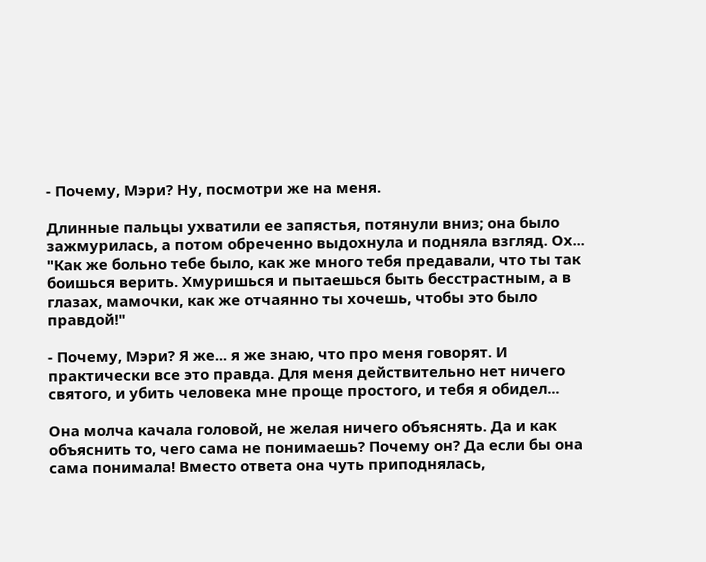- Почему, Мэри? Ну, посмотри же на меня.

Длинные пальцы ухватили ее запястья, потянули вниз; она было зажмурилась, а потом обреченно выдохнула и подняла взгляд. Ох... "Как же больно тебе было, как же много тебя предавали, что ты так боишься верить. Хмуришься и пытаешься быть бесстрастным, а в глазах, мамочки, как же отчаянно ты хочешь, чтобы это было правдой!"

- Почему, Мэри? Я же... я же знаю, что про меня говорят. И практически все это правда. Для меня действительно нет ничего святого, и убить человека мне проще простого, и тебя я обидел...

Она молча качала головой, не желая ничего объяснять. Да и как объяснить то, чего сама не понимаешь? Почему он? Да если бы она сама понимала! Вместо ответа она чуть приподнялась,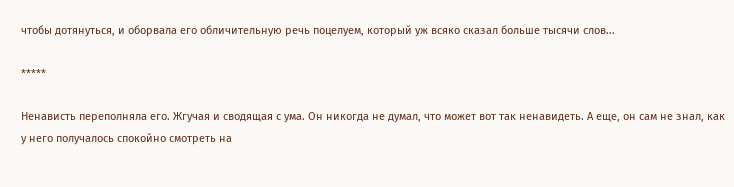чтобы дотянуться, и оборвала его обличительную речь поцелуем, который уж всяко сказал больше тысячи слов...

*****

Ненависть переполняла его. Жгучая и сводящая с ума. Он никогда не думал, что может вот так ненавидеть. А еще, он сам не знал, как у него получалось спокойно смотреть на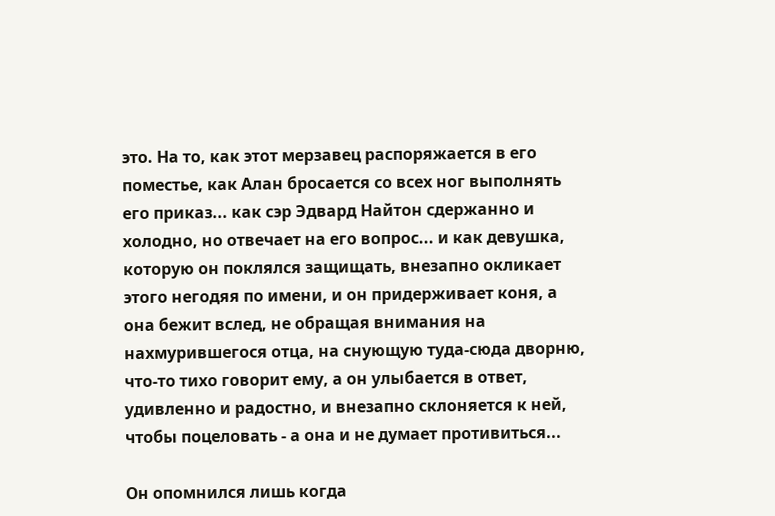это. На то, как этот мерзавец распоряжается в его поместье, как Алан бросается со всех ног выполнять его приказ... как сэр Эдвард Найтон сдержанно и холодно, но отвечает на его вопрос... и как девушка, которую он поклялся защищать, внезапно окликает этого негодяя по имени, и он придерживает коня, а она бежит вслед, не обращая внимания на нахмурившегося отца, на снующую туда-сюда дворню, что-то тихо говорит ему, а он улыбается в ответ, удивленно и радостно, и внезапно склоняется к ней, чтобы поцеловать - а она и не думает противиться...

Он опомнился лишь когда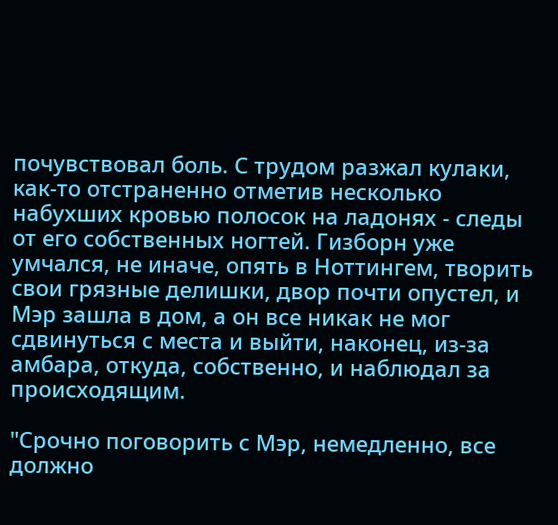почувствовал боль. С трудом разжал кулаки, как-то отстраненно отметив несколько набухших кровью полосок на ладонях - следы от его собственных ногтей. Гизборн уже умчался, не иначе, опять в Ноттингем, творить свои грязные делишки, двор почти опустел, и Мэр зашла в дом, а он все никак не мог сдвинуться с места и выйти, наконец, из-за амбара, откуда, собственно, и наблюдал за происходящим.

"Срочно поговорить с Мэр, немедленно, все должно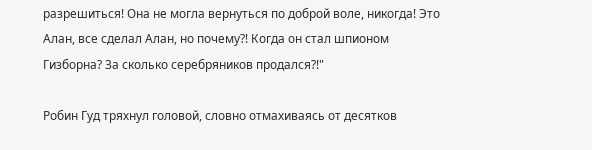разрешиться! Она не могла вернуться по доброй воле, никогда! Это Алан, все сделал Алан, но почему?! Когда он стал шпионом Гизборна? За сколько серебряников продался?!"

Робин Гуд тряхнул головой, словно отмахиваясь от десятков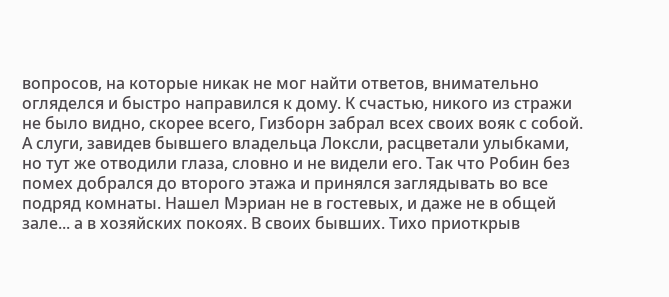вопросов, на которые никак не мог найти ответов, внимательно огляделся и быстро направился к дому. К счастью, никого из стражи не было видно, скорее всего, Гизборн забрал всех своих вояк с собой. А слуги, завидев бывшего владельца Локсли, расцветали улыбками, но тут же отводили глаза, словно и не видели его. Так что Робин без помех добрался до второго этажа и принялся заглядывать во все подряд комнаты. Нашел Мэриан не в гостевых, и даже не в общей зале... а в хозяйских покоях. В своих бывших. Тихо приоткрыв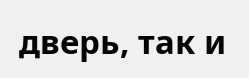дверь, так и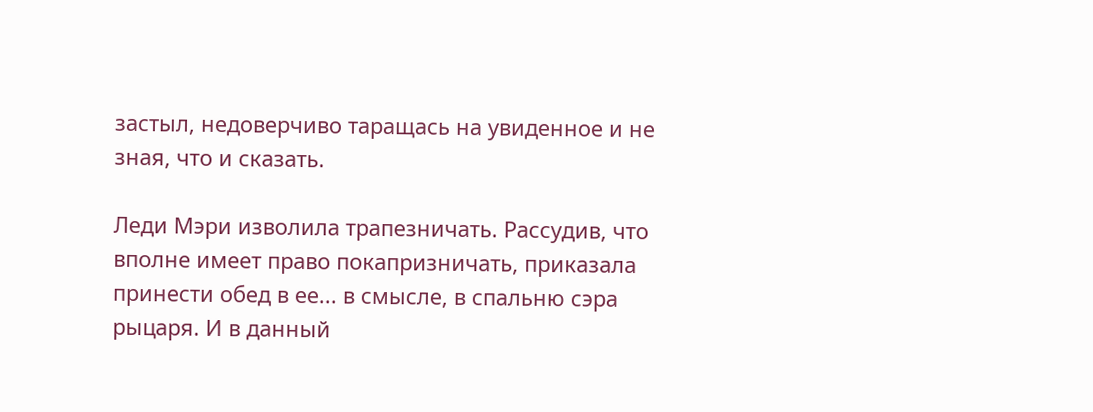застыл, недоверчиво таращась на увиденное и не зная, что и сказать.

Леди Мэри изволила трапезничать. Рассудив, что вполне имеет право покапризничать, приказала принести обед в ее... в смысле, в спальню сэра рыцаря. И в данный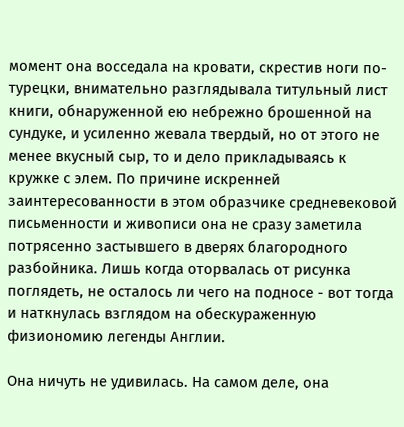момент она восседала на кровати, скрестив ноги по-турецки, внимательно разглядывала титульный лист книги, обнаруженной ею небрежно брошенной на сундуке, и усиленно жевала твердый, но от этого не менее вкусный сыр, то и дело прикладываясь к кружке с элем. По причине искренней заинтересованности в этом образчике средневековой письменности и живописи она не сразу заметила потрясенно застывшего в дверях благородного разбойника. Лишь когда оторвалась от рисунка поглядеть, не осталось ли чего на подносе - вот тогда и наткнулась взглядом на обескураженную физиономию легенды Англии.

Она ничуть не удивилась. На самом деле, она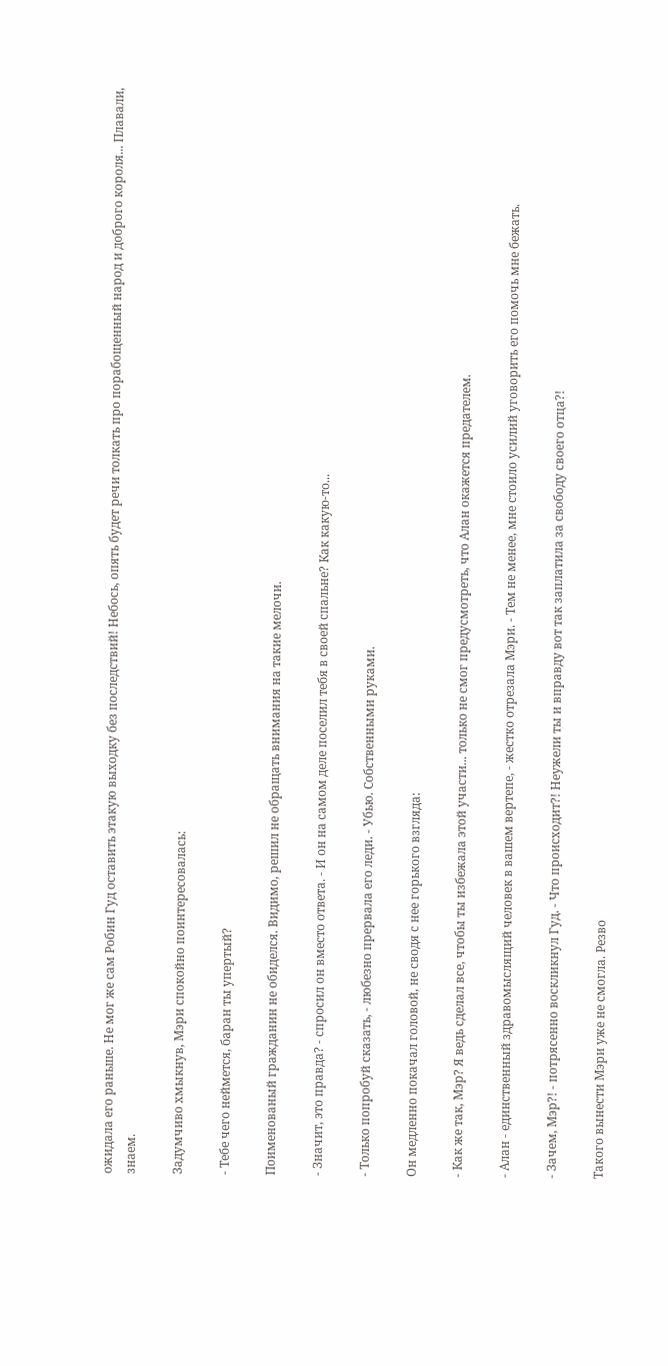ожидала его раньше. Не мог же сам Робин Гуд оставить этакую выходку без последствий! Небось, опять будет речи толкать про порабощенный народ и доброго короля... Плавали, знаем.

Задумчиво хмыкнув, Мэри спокойно поинтересовалась:

- Тебе чего неймется, баран ты упертый?

Поименованый гражданин не обиделся. Видимо, решил не обращать внимания на такие мелочи.

- Значит, это правда? - спросил он вместо ответа. - И он на самом деле поселил тебя в своей спальне? Как какую-то...

- Только попробуй сказать, - любезно прервала его леди. - Убью. Собственными руками.

Он медленно покачал головой, не сводя с нее горького взгляда:

- Как же так, Мэр? Я ведь сделал все, чтобы ты избежала этой участи... только не смог предусмотреть, что Алан окажется предателем.

- Алан - единственный здравомыслящий человек в вашем вертепе, - жестко отрезала Мэри. - Тем не менее, мне стоило усилий уговорить его помочь мне бежать.

- Зачем, Мэр?! - потрясенно воскликнул Гуд. - Что происходит?! Неужели ты и вправду вот так заплатила за свободу своего отца?!

Такого вынести Мэри уже не смогла. Резво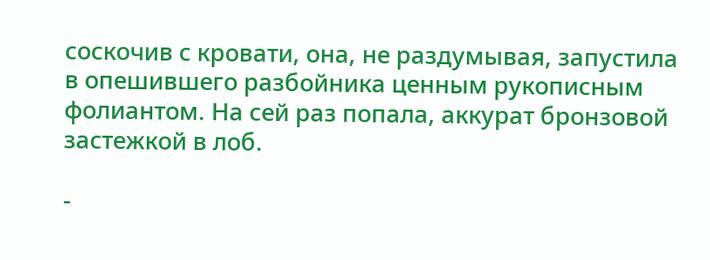соскочив с кровати, она, не раздумывая, запустила в опешившего разбойника ценным рукописным фолиантом. На сей раз попала, аккурат бронзовой застежкой в лоб.

-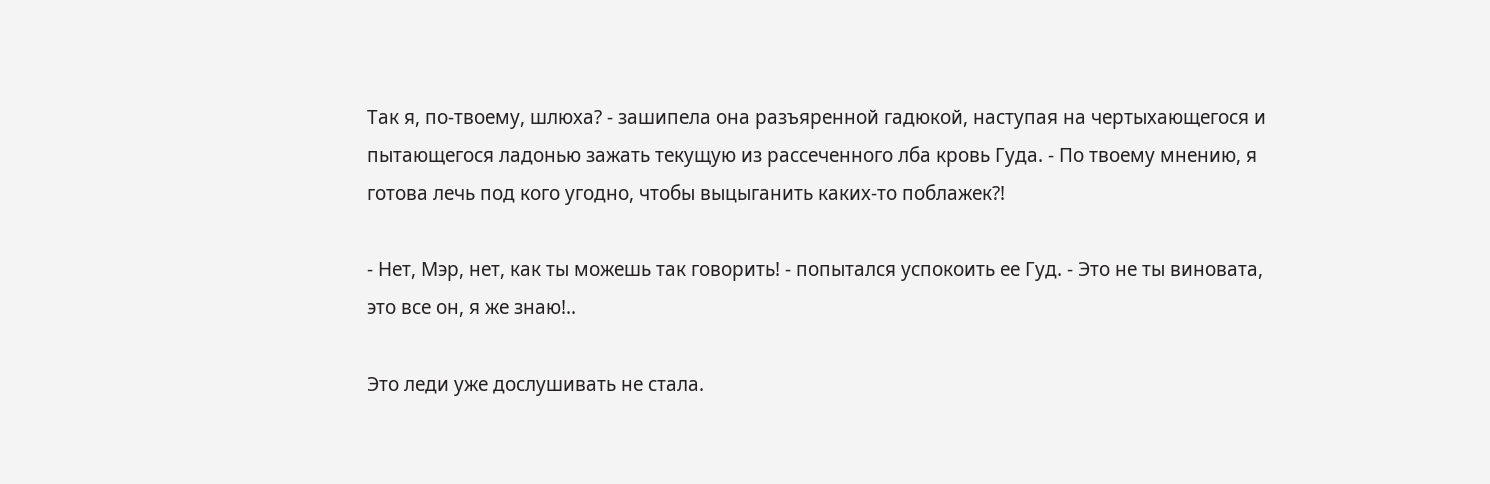Так я, по-твоему, шлюха? - зашипела она разъяренной гадюкой, наступая на чертыхающегося и пытающегося ладонью зажать текущую из рассеченного лба кровь Гуда. - По твоему мнению, я готова лечь под кого угодно, чтобы выцыганить каких-то поблажек?!

- Нет, Мэр, нет, как ты можешь так говорить! - попытался успокоить ее Гуд. - Это не ты виновата, это все он, я же знаю!..

Это леди уже дослушивать не стала.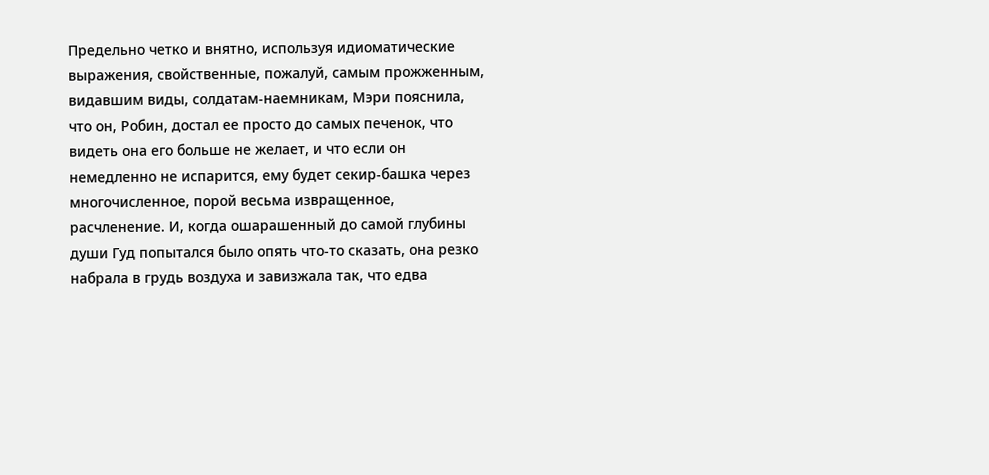Предельно четко и внятно, используя идиоматические выражения, свойственные, пожалуй, самым прожженным, видавшим виды, солдатам-наемникам, Мэри пояснила, что он, Робин, достал ее просто до самых печенок, что видеть она его больше не желает, и что если он немедленно не испарится, ему будет секир-башка через многочисленное, порой весьма извращенное, расчленение. И, когда ошарашенный до самой глубины души Гуд попытался было опять что-то сказать, она резко набрала в грудь воздуха и завизжала так, что едва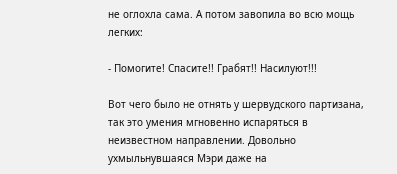не оглохла сама. А потом завопила во всю мощь легких:

- Помогите! Спасите!! Грабят!! Насилуют!!!

Вот чего было не отнять у шервудского партизана, так это умения мгновенно испаряться в неизвестном направлении. Довольно ухмыльнувшаяся Мэри даже на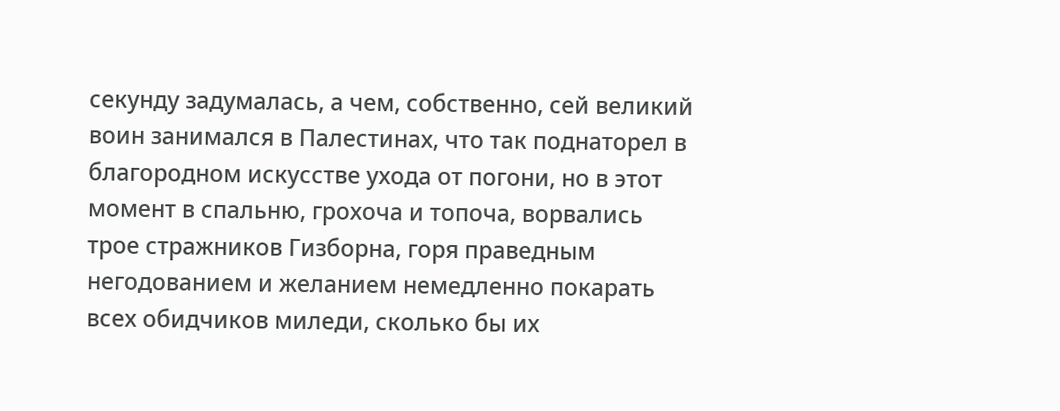секунду задумалась, а чем, собственно, сей великий воин занимался в Палестинах, что так поднаторел в благородном искусстве ухода от погони, но в этот момент в спальню, грохоча и топоча, ворвались трое стражников Гизборна, горя праведным негодованием и желанием немедленно покарать всех обидчиков миледи, сколько бы их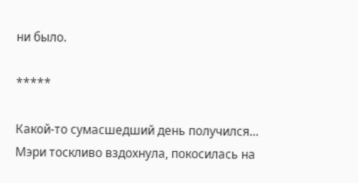ни было.

*****

Какой-то сумасшедший день получился... Мэри тоскливо вздохнула, покосилась на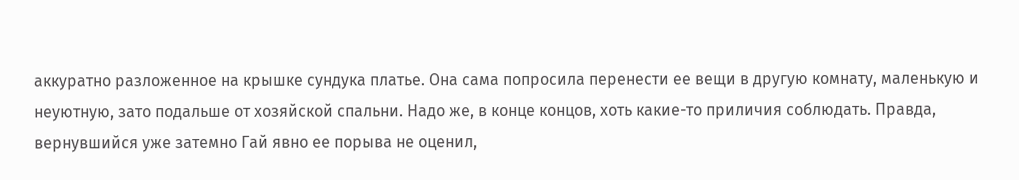аккуратно разложенное на крышке сундука платье. Она сама попросила перенести ее вещи в другую комнату, маленькую и неуютную, зато подальше от хозяйской спальни. Надо же, в конце концов, хоть какие-то приличия соблюдать. Правда, вернувшийся уже затемно Гай явно ее порыва не оценил,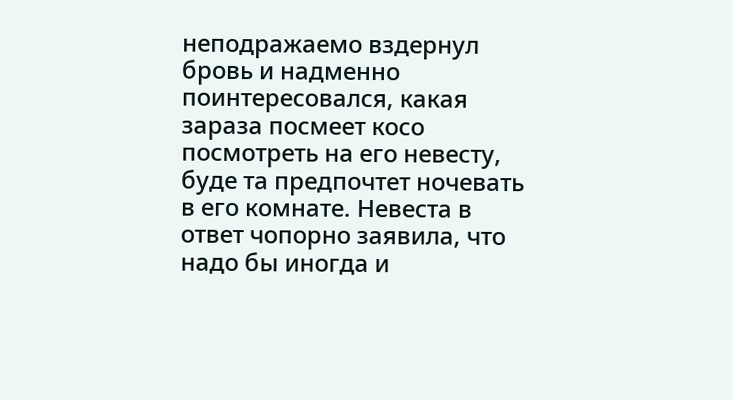неподражаемо вздернул бровь и надменно поинтересовался, какая зараза посмеет косо посмотреть на его невесту, буде та предпочтет ночевать в его комнате. Невеста в ответ чопорно заявила, что надо бы иногда и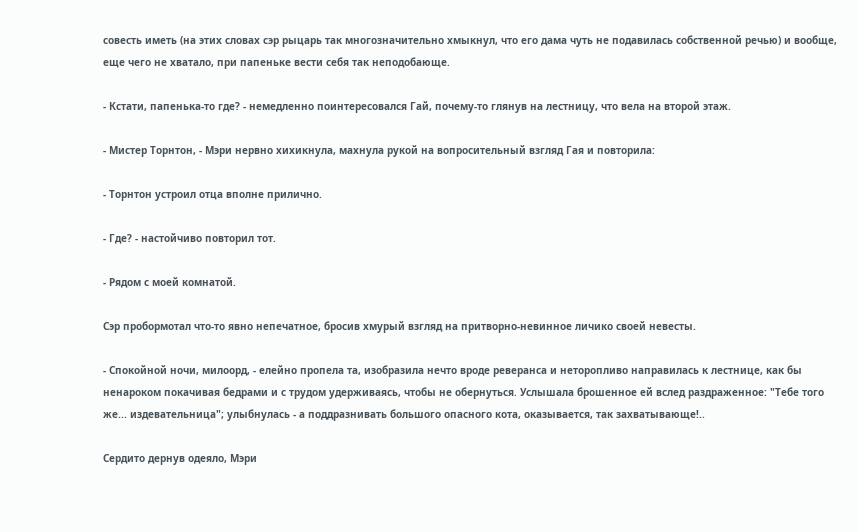совесть иметь (на этих словах сэр рыцарь так многозначительно хмыкнул, что его дама чуть не подавилась собственной речью) и вообще, еще чего не хватало, при папеньке вести себя так неподобающе.

- Кстати, папенька-то где? - немедленно поинтересовался Гай, почему-то глянув на лестницу, что вела на второй этаж.

- Мистер Торнтон, - Мэри нервно хихикнула, махнула рукой на вопросительный взгляд Гая и повторила:

- Торнтон устроил отца вполне прилично.

- Где? - настойчиво повторил тот.

- Рядом с моей комнатой.

Сэр пробормотал что-то явно непечатное, бросив хмурый взгляд на притворно-невинное личико своей невесты.

- Спокойной ночи, милоорд, - елейно пропела та, изобразила нечто вроде реверанса и неторопливо направилась к лестнице, как бы ненароком покачивая бедрами и с трудом удерживаясь, чтобы не обернуться. Услышала брошенное ей вслед раздраженное: "Тебе того же... издевательница"; улыбнулась - а поддразнивать большого опасного кота, оказывается, так захватывающе!..

Сердито дернув одеяло, Мэри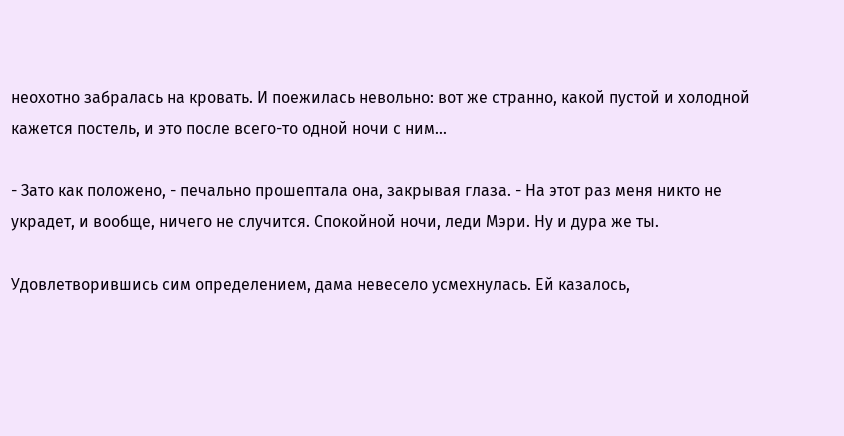неохотно забралась на кровать. И поежилась невольно: вот же странно, какой пустой и холодной кажется постель, и это после всего-то одной ночи с ним...

- Зато как положено, - печально прошептала она, закрывая глаза. - На этот раз меня никто не украдет, и вообще, ничего не случится. Спокойной ночи, леди Мэри. Ну и дура же ты.

Удовлетворившись сим определением, дама невесело усмехнулась. Ей казалось,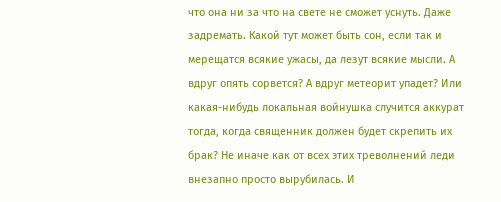что она ни за что на свете не сможет уснуть. Даже задремать. Какой тут может быть сон, если так и мерещатся всякие ужасы, да лезут всякие мысли. А вдруг опять сорвется? А вдруг метеорит упадет? Или какая-нибудь локальная войнушка случится аккурат тогда, когда священник должен будет скрепить их брак? Не иначе как от всех этих треволнений леди внезапно просто вырубилась. И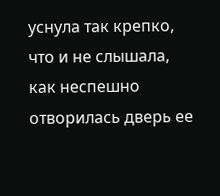уснула так крепко, что и не слышала, как неспешно отворилась дверь ее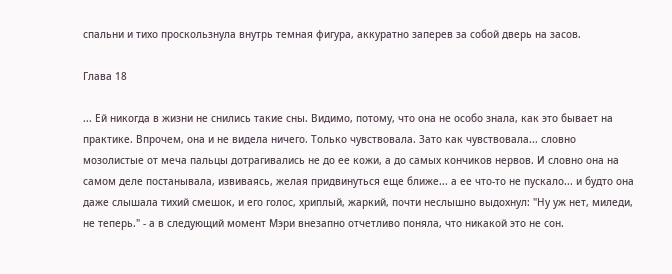спальни и тихо проскользнула внутрь темная фигура, аккуратно заперев за собой дверь на засов.

Глава 18

... Ей никогда в жизни не снились такие сны. Видимо, потому, что она не особо знала, как это бывает на практике. Впрочем, она и не видела ничего. Только чувствовала. Зато как чувствовала... словно мозолистые от меча пальцы дотрагивались не до ее кожи, а до самых кончиков нервов. И словно она на самом деле постанывала, извиваясь, желая придвинуться еще ближе... а ее что-то не пускало... и будто она даже слышала тихий смешок, и его голос, хриплый, жаркий, почти неслышно выдохнул: "Ну уж нет, миледи, не теперь." - а в следующий момент Мэри внезапно отчетливо поняла, что никакой это не сон.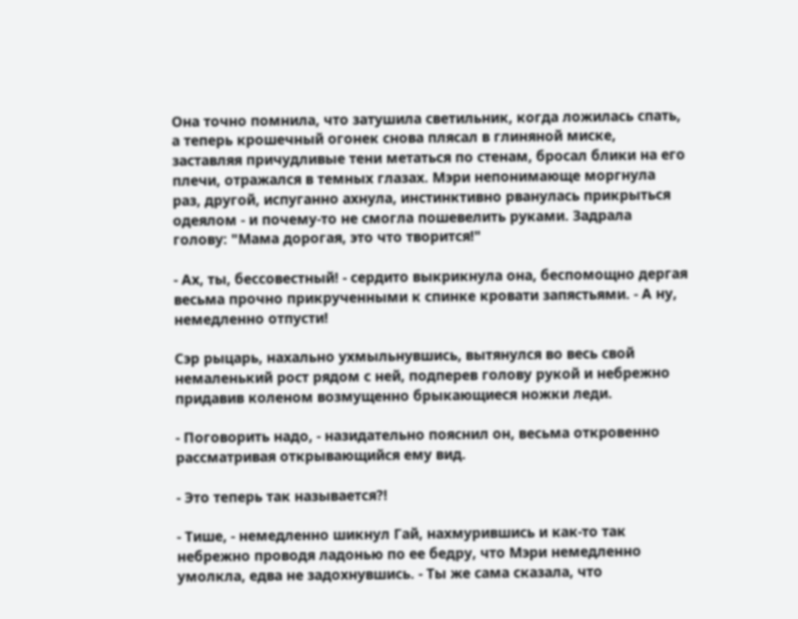Она точно помнила, что затушила светильник, когда ложилась спать, а теперь крошечный огонек снова плясал в глиняной миске, заставляя причудливые тени метаться по стенам, бросал блики на его плечи, отражался в темных глазах. Мэри непонимающе моргнула раз, другой, испуганно ахнула, инстинктивно рванулась прикрыться одеялом - и почему-то не смогла пошевелить руками. Задрала голову: "Мама дорогая, это что творится!"

- Ах, ты, бессовестный! - сердито выкрикнула она, беспомощно дергая весьма прочно прикрученными к спинке кровати запястьями. - А ну, немедленно отпусти!

Сэр рыцарь, нахально ухмыльнувшись, вытянулся во весь свой немаленький рост рядом с ней, подперев голову рукой и небрежно придавив коленом возмущенно брыкающиеся ножки леди.

- Поговорить надо, - назидательно пояснил он, весьма откровенно рассматривая открывающийся ему вид.

- Это теперь так называется?!

- Тише, - немедленно шикнул Гай, нахмурившись и как-то так небрежно проводя ладонью по ее бедру, что Мэри немедленно умолкла, едва не задохнувшись. - Ты же сама сказала, что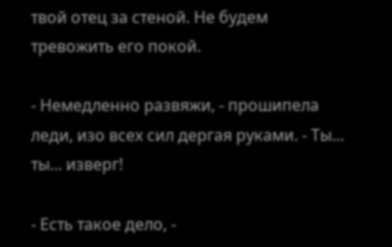твой отец за стеной. Не будем тревожить его покой.

- Немедленно развяжи, - прошипела леди, изо всех сил дергая руками. - Ты... ты... изверг!

- Есть такое дело, -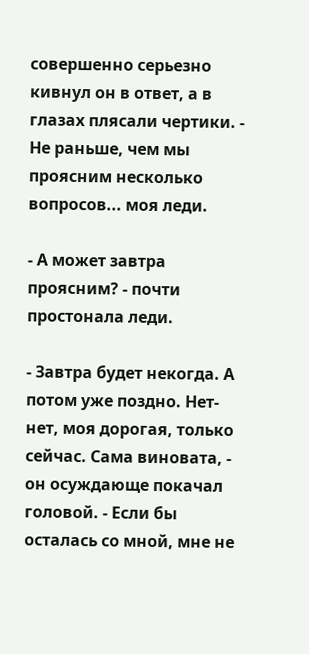совершенно серьезно кивнул он в ответ, а в глазах плясали чертики. - Не раньше, чем мы проясним несколько вопросов... моя леди.

- А может завтра проясним? - почти простонала леди.

- Завтра будет некогда. А потом уже поздно. Нет-нет, моя дорогая, только сейчас. Сама виновата, - он осуждающе покачал головой. - Если бы осталась со мной, мне не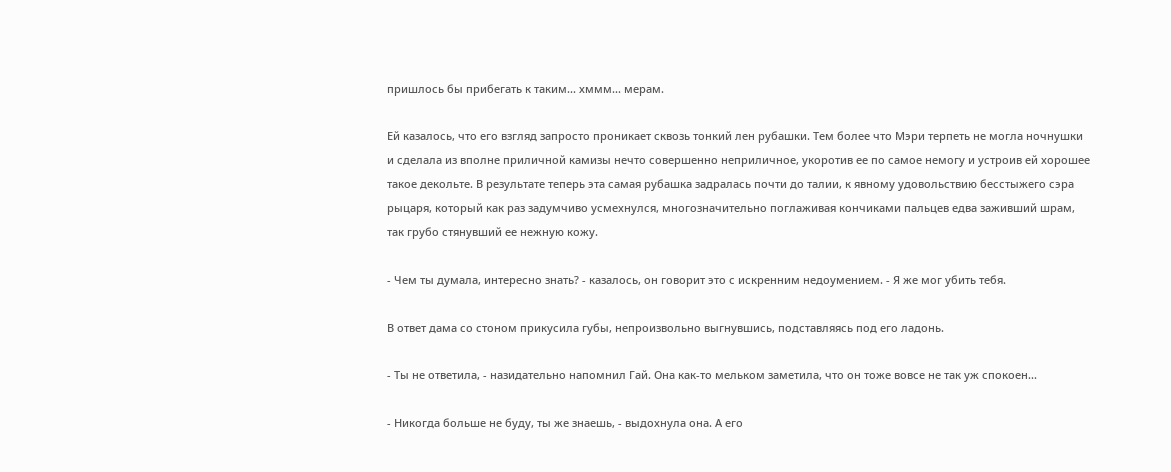пришлось бы прибегать к таким... хммм... мерам.

Ей казалось, что его взгляд запросто проникает сквозь тонкий лен рубашки. Тем более что Мэри терпеть не могла ночнушки и сделала из вполне приличной камизы нечто совершенно неприличное, укоротив ее по самое немогу и устроив ей хорошее такое декольте. В результате теперь эта самая рубашка задралась почти до талии, к явному удовольствию бесстыжего сэра рыцаря, который как раз задумчиво усмехнулся, многозначительно поглаживая кончиками пальцев едва заживший шрам, так грубо стянувший ее нежную кожу.

- Чем ты думала, интересно знать? - казалось, он говорит это с искренним недоумением. - Я же мог убить тебя.

В ответ дама со стоном прикусила губы, непроизвольно выгнувшись, подставляясь под его ладонь.

- Ты не ответила, - назидательно напомнил Гай. Она как-то мельком заметила, что он тоже вовсе не так уж спокоен...

- Никогда больше не буду, ты же знаешь, - выдохнула она. А его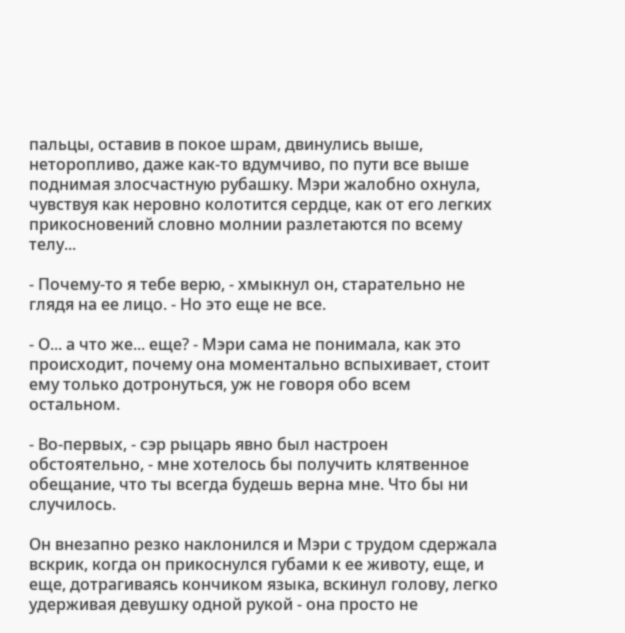пальцы, оставив в покое шрам, двинулись выше, неторопливо, даже как-то вдумчиво, по пути все выше поднимая злосчастную рубашку. Мэри жалобно охнула, чувствуя как неровно колотится сердце, как от его легких прикосновений словно молнии разлетаются по всему телу...

- Почему-то я тебе верю, - хмыкнул он, старательно не глядя на ее лицо. - Но это еще не все.

- О... а что же... еще? - Мэри сама не понимала, как это происходит, почему она моментально вспыхивает, стоит ему только дотронуться, уж не говоря обо всем остальном.

- Во-первых, - сэр рыцарь явно был настроен обстоятельно, - мне хотелось бы получить клятвенное обещание, что ты всегда будешь верна мне. Что бы ни случилось.

Он внезапно резко наклонился и Мэри с трудом сдержала вскрик, когда он прикоснулся губами к ее животу, еще, и еще, дотрагиваясь кончиком языка, вскинул голову, легко удерживая девушку одной рукой - она просто не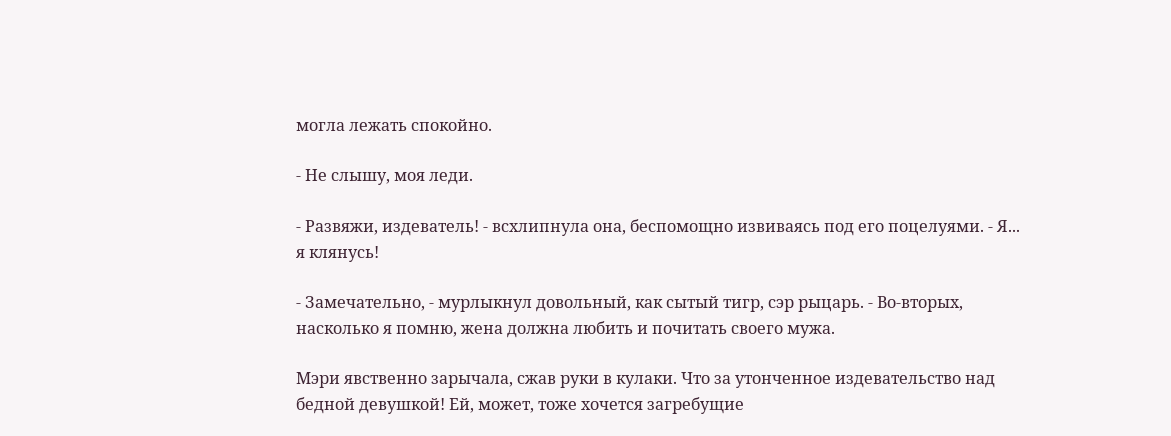могла лежать спокойно.

- Не слышу, моя леди.

- Развяжи, издеватель! - всхлипнула она, беспомощно извиваясь под его поцелуями. - Я... я клянусь!

- Замечательно, - мурлыкнул довольный, как сытый тигр, сэр рыцарь. - Во-вторых, насколько я помню, жена должна любить и почитать своего мужа.

Мэри явственно зарычала, сжав руки в кулаки. Что за утонченное издевательство над бедной девушкой! Ей, может, тоже хочется загребущие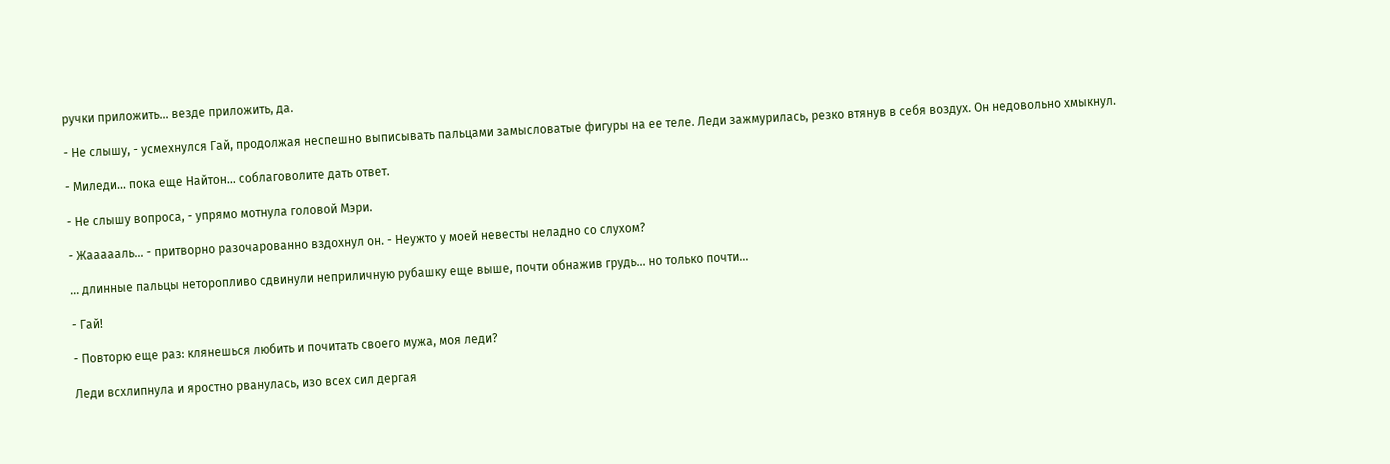ручки приложить... везде приложить, да.

- Не слышу, - усмехнулся Гай, продолжая неспешно выписывать пальцами замысловатые фигуры на ее теле. Леди зажмурилась, резко втянув в себя воздух. Он недовольно хмыкнул.

- Миледи... пока еще Найтон... соблаговолите дать ответ.

- Не слышу вопроса, - упрямо мотнула головой Мэри.

- Жаааааль... - притворно разочарованно вздохнул он. - Неужто у моей невесты неладно со слухом?

... длинные пальцы неторопливо сдвинули неприличную рубашку еще выше, почти обнажив грудь... но только почти...

- Гай!

- Повторю еще раз: клянешься любить и почитать своего мужа, моя леди?

Леди всхлипнула и яростно рванулась, изо всех сил дергая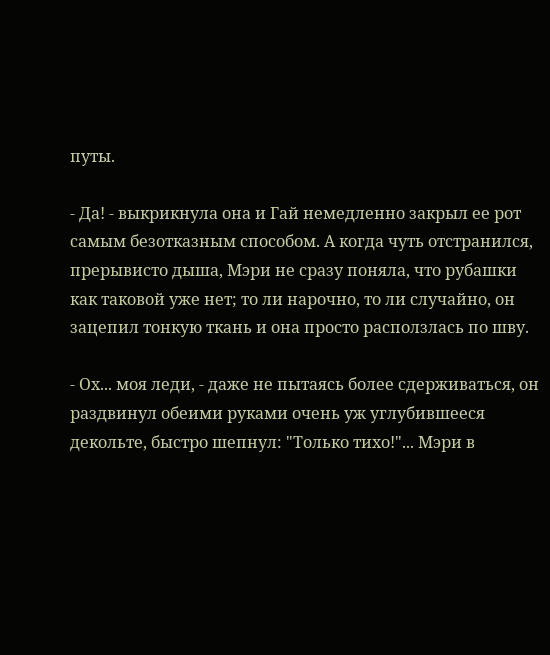путы.

- Да! - выкрикнула она и Гай немедленно закрыл ее рот самым безотказным способом. А когда чуть отстранился, прерывисто дыша, Мэри не сразу поняла, что рубашки как таковой уже нет; то ли нарочно, то ли случайно, он зацепил тонкую ткань и она просто расползлась по шву.

- Ох... моя леди, - даже не пытаясь более сдерживаться, он раздвинул обеими руками очень уж углубившееся декольте, быстро шепнул: "Только тихо!"... Мэри в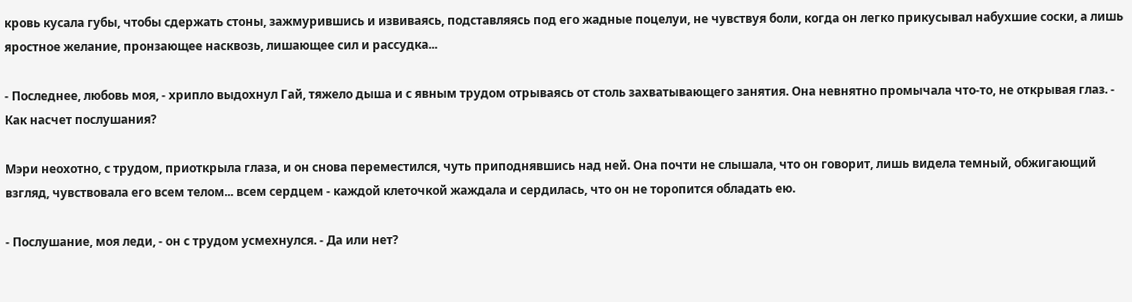кровь кусала губы, чтобы сдержать стоны, зажмурившись и извиваясь, подставляясь под его жадные поцелуи, не чувствуя боли, когда он легко прикусывал набухшие соски, а лишь яростное желание, пронзающее насквозь, лишающее сил и рассудка...

- Последнее, любовь моя, - хрипло выдохнул Гай, тяжело дыша и с явным трудом отрываясь от столь захватывающего занятия. Она невнятно промычала что-то, не открывая глаз. - Как насчет послушания?

Мэри неохотно, с трудом, приоткрыла глаза, и он снова переместился, чуть приподнявшись над ней. Она почти не слышала, что он говорит, лишь видела темный, обжигающий взгляд, чувствовала его всем телом... всем сердцем - каждой клеточкой жаждала и сердилась, что он не торопится обладать ею.

- Послушание, моя леди, - он с трудом усмехнулся. - Да или нет?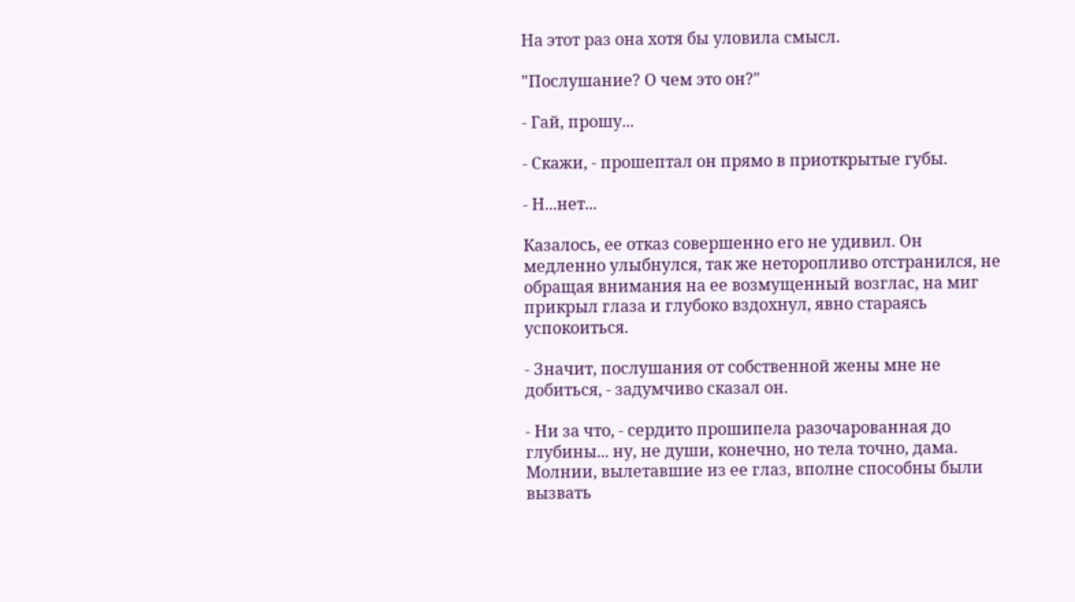На этот раз она хотя бы уловила смысл.

"Послушание? О чем это он?"

- Гай, прошу...

- Скажи, - прошептал он прямо в приоткрытые губы.

- Н...нет...

Казалось, ее отказ совершенно его не удивил. Он медленно улыбнулся, так же неторопливо отстранился, не обращая внимания на ее возмущенный возглас, на миг прикрыл глаза и глубоко вздохнул, явно стараясь успокоиться.

- Значит, послушания от собственной жены мне не добиться, - задумчиво сказал он.

- Ни за что, - сердито прошипела разочарованная до глубины... ну, не души, конечно, но тела точно, дама. Молнии, вылетавшие из ее глаз, вполне способны были вызвать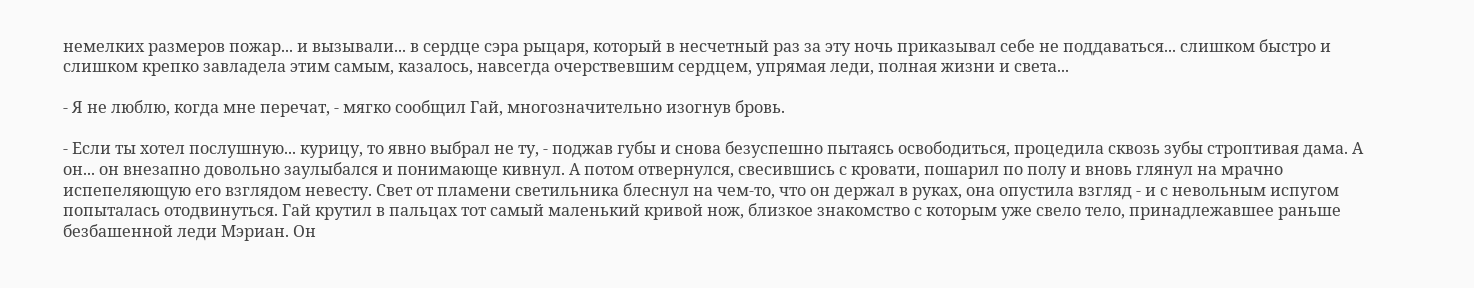немелких размеров пожар... и вызывали... в сердце сэра рыцаря, который в несчетный раз за эту ночь приказывал себе не поддаваться... слишком быстро и слишком крепко завладела этим самым, казалось, навсегда очерствевшим сердцем, упрямая леди, полная жизни и света...

- Я не люблю, когда мне перечат, - мягко сообщил Гай, многозначительно изогнув бровь.

- Если ты хотел послушную... курицу, то явно выбрал не ту, - поджав губы и снова безуспешно пытаясь освободиться, процедила сквозь зубы строптивая дама. А он... он внезапно довольно заулыбался и понимающе кивнул. А потом отвернулся, свесившись с кровати, пошарил по полу и вновь глянул на мрачно испепеляющую его взглядом невесту. Свет от пламени светильника блеснул на чем-то, что он держал в руках, она опустила взгляд - и с невольным испугом попыталась отодвинуться. Гай крутил в пальцах тот самый маленький кривой нож, близкое знакомство с которым уже свело тело, принадлежавшее раньше безбашенной леди Мэриан. Он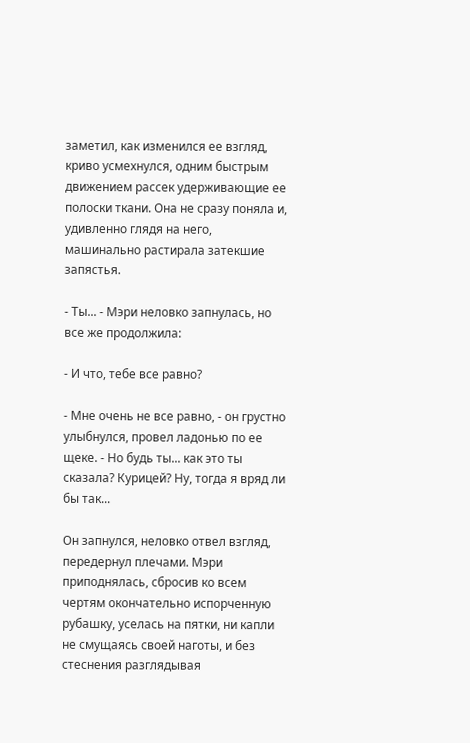заметил, как изменился ее взгляд, криво усмехнулся, одним быстрым движением рассек удерживающие ее полоски ткани. Она не сразу поняла и, удивленно глядя на него, машинально растирала затекшие запястья.

- Ты... - Мэри неловко запнулась, но все же продолжила:

- И что, тебе все равно?

- Мне очень не все равно, - он грустно улыбнулся, провел ладонью по ее щеке. - Но будь ты... как это ты сказала? Курицей? Ну, тогда я вряд ли бы так...

Он запнулся, неловко отвел взгляд, передернул плечами. Мэри приподнялась, сбросив ко всем чертям окончательно испорченную рубашку, уселась на пятки, ни капли не смущаясь своей наготы, и без стеснения разглядывая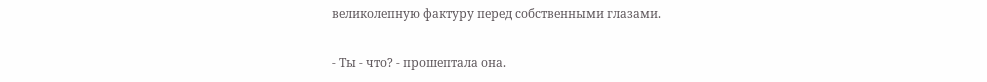великолепную фактуру перед собственными глазами.

- Ты - что? - прошептала она.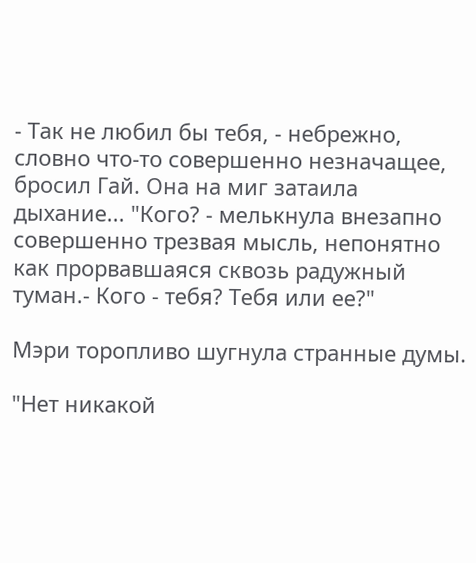- Так не любил бы тебя, - небрежно, словно что-то совершенно незначащее, бросил Гай. Она на миг затаила дыхание... "Кого? - мелькнула внезапно совершенно трезвая мысль, непонятно как прорвавшаяся сквозь радужный туман.- Кого - тебя? Тебя или ее?"

Мэри торопливо шугнула странные думы.

"Нет никакой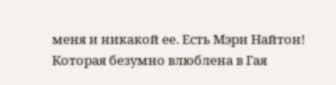меня и никакой ее. Есть Мэри Найтон! Которая безумно влюблена в Гая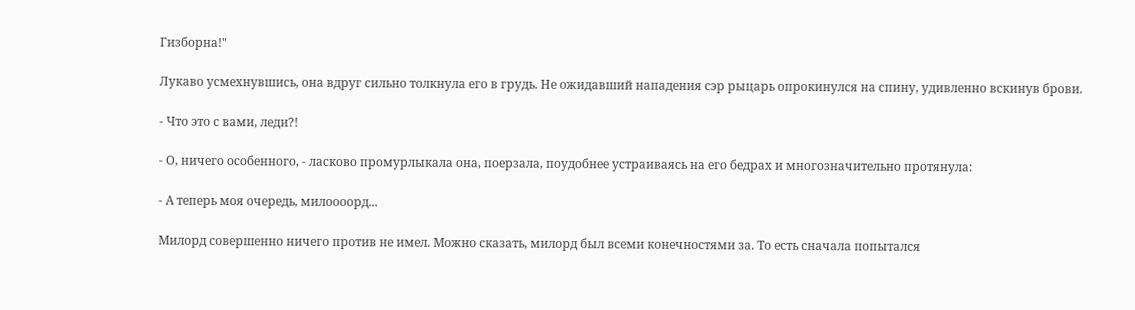Гизборна!"

Лукаво усмехнувшись, она вдруг сильно толкнула его в грудь. Не ожидавший нападения сэр рыцарь опрокинулся на спину, удивленно вскинув брови.

- Что это с вами, леди?!

- О, ничего особенного, - ласково промурлыкала она, поерзала, поудобнее устраиваясь на его бедрах и многозначительно протянула:

- А теперь моя очередь, милоооорд...

Милорд совершенно ничего против не имел. Можно сказать, милорд был всеми конечностями за. То есть сначала попытался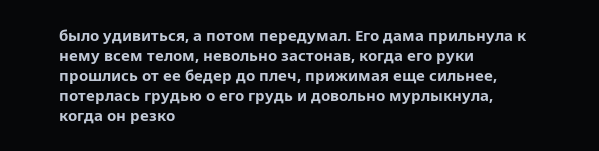было удивиться, а потом передумал. Его дама прильнула к нему всем телом, невольно застонав, когда его руки прошлись от ее бедер до плеч, прижимая еще сильнее, потерлась грудью о его грудь и довольно мурлыкнула, когда он резко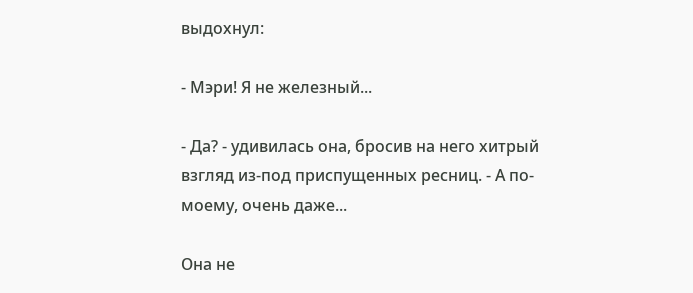выдохнул:

- Мэри! Я не железный...

- Да? - удивилась она, бросив на него хитрый взгляд из-под приспущенных ресниц. - А по-моему, очень даже...

Она не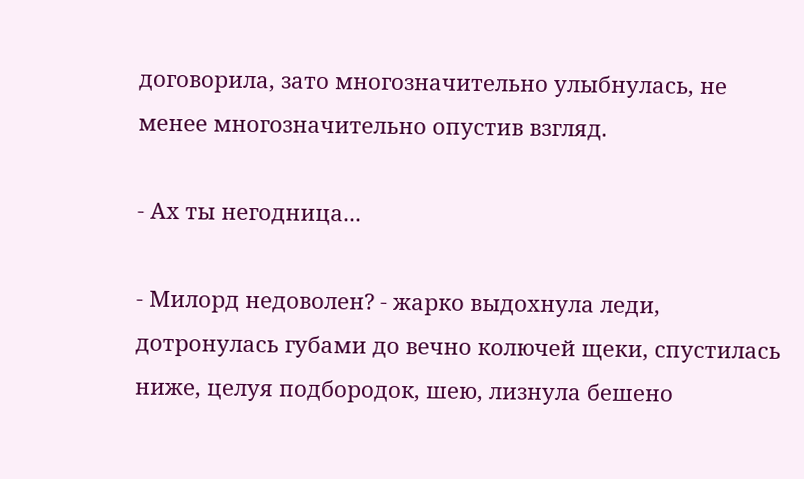договорила, зато многозначительно улыбнулась, не менее многозначительно опустив взгляд.

- Ах ты негодница...

- Милорд недоволен? - жарко выдохнула леди, дотронулась губами до вечно колючей щеки, спустилась ниже, целуя подбородок, шею, лизнула бешено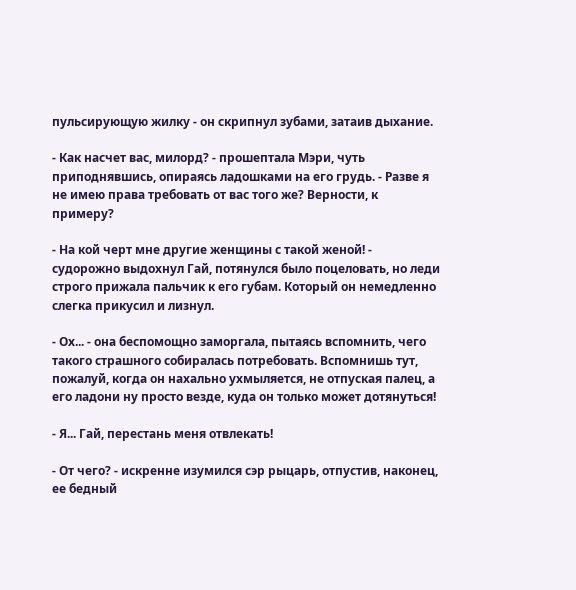пульсирующую жилку - он скрипнул зубами, затаив дыхание.

- Как насчет вас, милорд? - прошептала Мэри, чуть приподнявшись, опираясь ладошками на его грудь. - Разве я не имею права требовать от вас того же? Верности, к примеру?

- На кой черт мне другие женщины с такой женой! - судорожно выдохнул Гай, потянулся было поцеловать, но леди строго прижала пальчик к его губам. Который он немедленно слегка прикусил и лизнул.

- Ох... - она беспомощно заморгала, пытаясь вспомнить, чего такого страшного собиралась потребовать. Вспомнишь тут, пожалуй, когда он нахально ухмыляется, не отпуская палец, а его ладони ну просто везде, куда он только может дотянуться!

- Я... Гай, перестань меня отвлекать!

- От чего? - искренне изумился сэр рыцарь, отпустив, наконец, ее бедный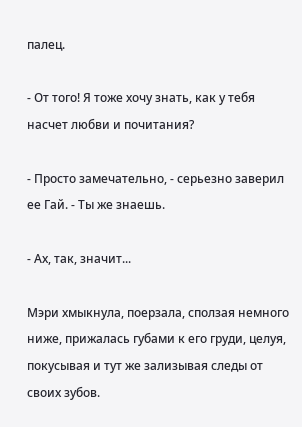палец.

- От того! Я тоже хочу знать, как у тебя насчет любви и почитания?

- Просто замечательно, - серьезно заверил ее Гай. - Ты же знаешь.

- Ах, так, значит...

Мэри хмыкнула, поерзала, сползая немного ниже, прижалась губами к его груди, целуя, покусывая и тут же зализывая следы от своих зубов.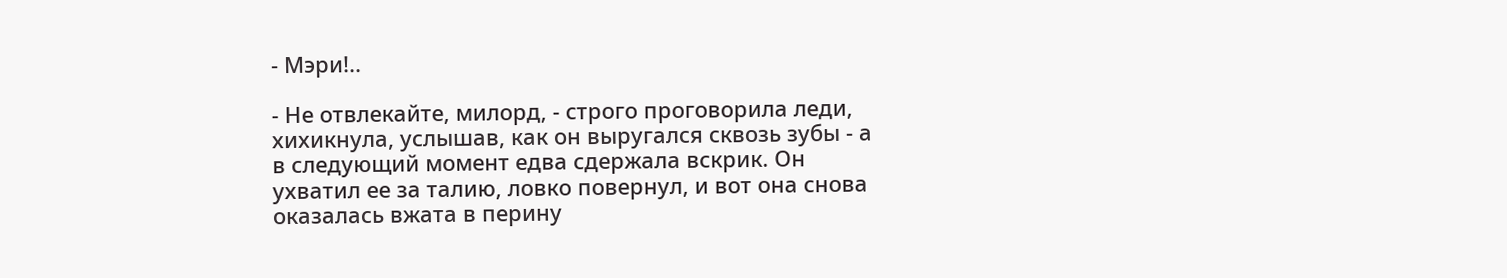- Мэри!..

- Не отвлекайте, милорд, - строго проговорила леди, хихикнула, услышав, как он выругался сквозь зубы - а в следующий момент едва сдержала вскрик. Он ухватил ее за талию, ловко повернул, и вот она снова оказалась вжата в перину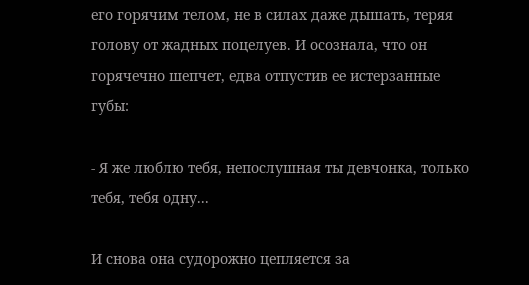его горячим телом, не в силах даже дышать, теряя голову от жадных поцелуев. И осознала, что он горячечно шепчет, едва отпустив ее истерзанные губы:

- Я же люблю тебя, непослушная ты девчонка, только тебя, тебя одну...

И снова она судорожно цепляется за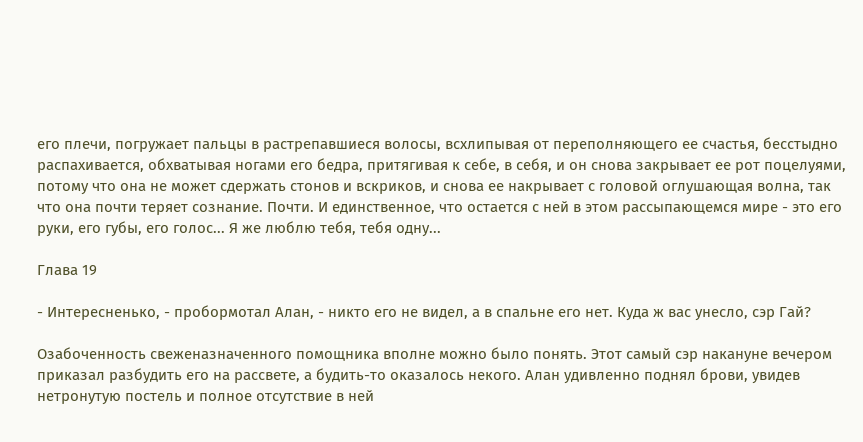его плечи, погружает пальцы в растрепавшиеся волосы, всхлипывая от переполняющего ее счастья, бесстыдно распахивается, обхватывая ногами его бедра, притягивая к себе, в себя, и он снова закрывает ее рот поцелуями, потому что она не может сдержать стонов и вскриков, и снова ее накрывает с головой оглушающая волна, так что она почти теряет сознание. Почти. И единственное, что остается с ней в этом рассыпающемся мире - это его руки, его губы, его голос... Я же люблю тебя, тебя одну...

Глава 19

- Интересненько, - пробормотал Алан, - никто его не видел, а в спальне его нет. Куда ж вас унесло, сэр Гай?

Озабоченность свеженазначенного помощника вполне можно было понять. Этот самый сэр накануне вечером приказал разбудить его на рассвете, а будить-то оказалось некого. Алан удивленно поднял брови, увидев нетронутую постель и полное отсутствие в ней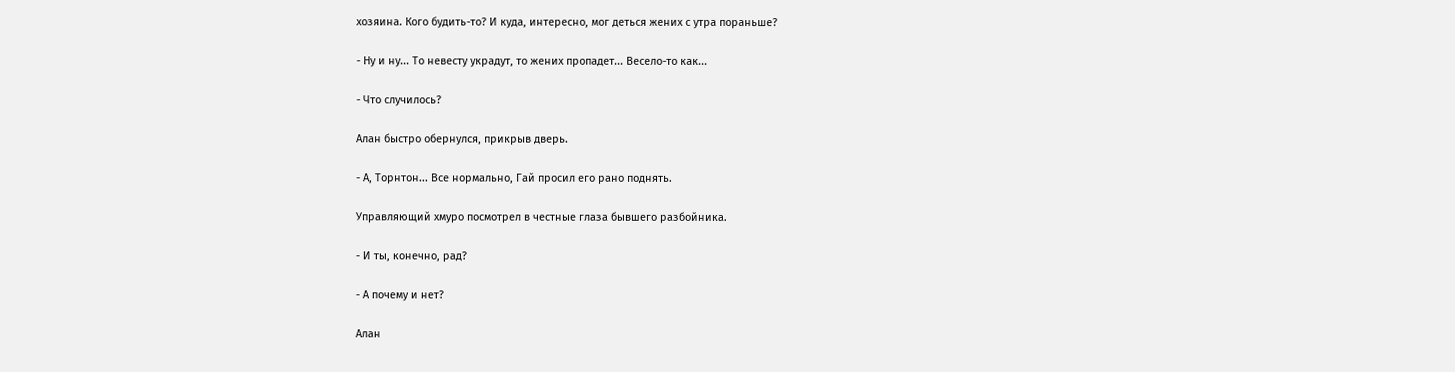хозяина. Кого будить-то? И куда, интересно, мог деться жених с утра пораньше?

- Ну и ну... То невесту украдут, то жених пропадет... Весело-то как...

- Что случилось?

Алан быстро обернулся, прикрыв дверь.

- А, Торнтон... Все нормально, Гай просил его рано поднять.

Управляющий хмуро посмотрел в честные глаза бывшего разбойника.

- И ты, конечно, рад?

- А почему и нет?

Алан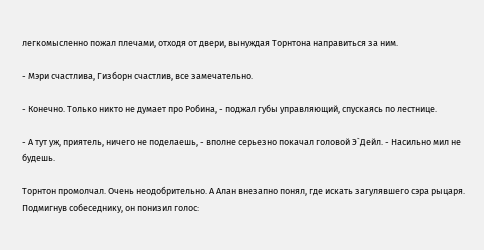легкомысленно пожал плечами, отходя от двери, вынуждая Торнтона направиться за ним.

- Мэри счастлива, Гизборн счастлив, все замечательно.

- Конечно. Только никто не думает про Робина, - поджал губы управляющий, спускаясь по лестнице.

- А тут уж, приятель, ничего не поделаешь, - вполне серьезно покачал головой Э`Дейл. - Насильно мил не будешь.

Торнтон промолчал. Очень неодобрительно. А Алан внезапно понял, где искать загулявшего сэра рыцаря. Подмигнув собеседнику, он понизил голос: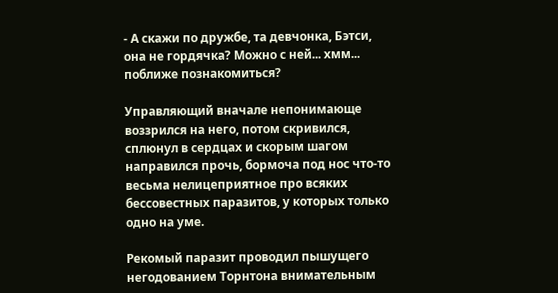- А скажи по дружбе, та девчонка, Бэтси, она не гордячка? Можно с ней... хмм... поближе познакомиться?

Управляющий вначале непонимающе воззрился на него, потом скривился, сплюнул в сердцах и скорым шагом направился прочь, бормоча под нос что-то весьма нелицеприятное про всяких бессовестных паразитов, у которых только одно на уме.

Рекомый паразит проводил пышущего негодованием Торнтона внимательным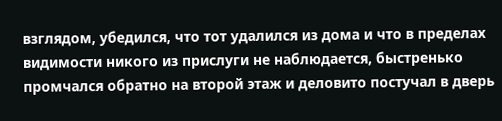взглядом, убедился, что тот удалился из дома и что в пределах видимости никого из прислуги не наблюдается, быстренько промчался обратно на второй этаж и деловито постучал в дверь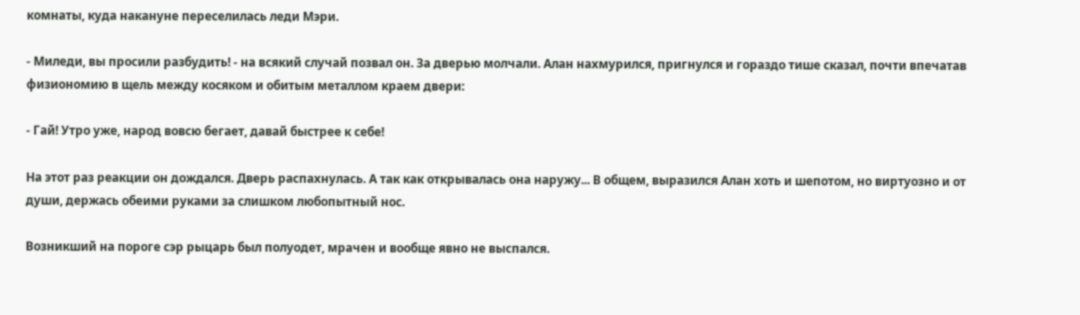комнаты, куда накануне переселилась леди Мэри.

- Миледи, вы просили разбудить! - на всякий случай позвал он. За дверью молчали. Алан нахмурился, пригнулся и гораздо тише сказал, почти впечатав физиономию в щель между косяком и обитым металлом краем двери:

- Гай! Утро уже, народ вовсю бегает, давай быстрее к себе!

На этот раз реакции он дождался. Дверь распахнулась. А так как открывалась она наружу... В общем, выразился Алан хоть и шепотом, но виртуозно и от души, держась обеими руками за слишком любопытный нос.

Возникший на пороге сэр рыцарь был полуодет, мрачен и вообще явно не выспался.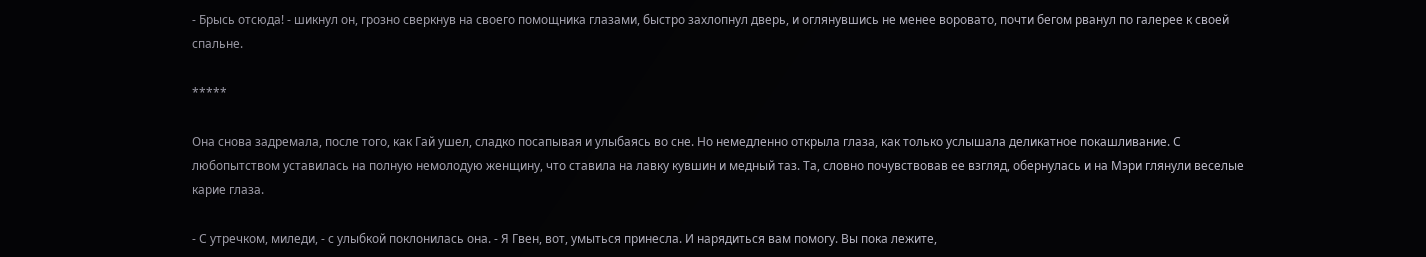- Брысь отсюда! - шикнул он, грозно сверкнув на своего помощника глазами, быстро захлопнул дверь, и оглянувшись не менее воровато, почти бегом рванул по галерее к своей спальне.

*****

Она снова задремала, после того, как Гай ушел, сладко посапывая и улыбаясь во сне. Но немедленно открыла глаза, как только услышала деликатное покашливание. С любопытством уставилась на полную немолодую женщину, что ставила на лавку кувшин и медный таз. Та, словно почувствовав ее взгляд, обернулась и на Мэри глянули веселые карие глаза.

- С утречком, миледи, - с улыбкой поклонилась она. - Я Гвен, вот, умыться принесла. И нарядиться вам помогу. Вы пока лежите,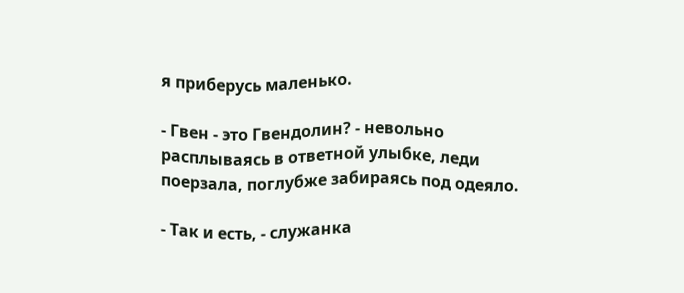я приберусь маленько.

- Гвен - это Гвендолин? - невольно расплываясь в ответной улыбке, леди поерзала, поглубже забираясь под одеяло.

- Так и есть, - служанка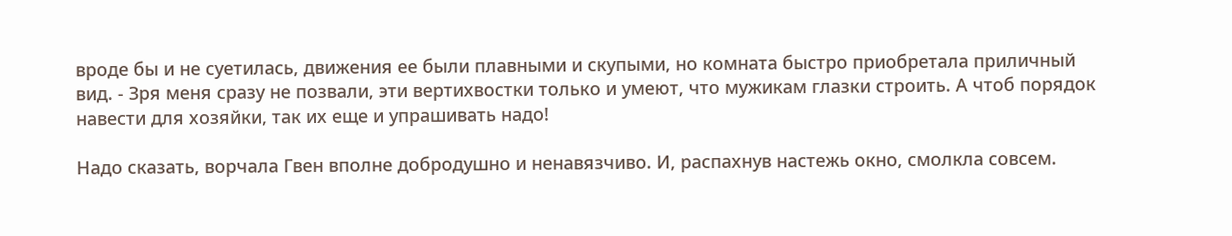вроде бы и не суетилась, движения ее были плавными и скупыми, но комната быстро приобретала приличный вид. - Зря меня сразу не позвали, эти вертихвостки только и умеют, что мужикам глазки строить. А чтоб порядок навести для хозяйки, так их еще и упрашивать надо!

Надо сказать, ворчала Гвен вполне добродушно и ненавязчиво. И, распахнув настежь окно, смолкла совсем.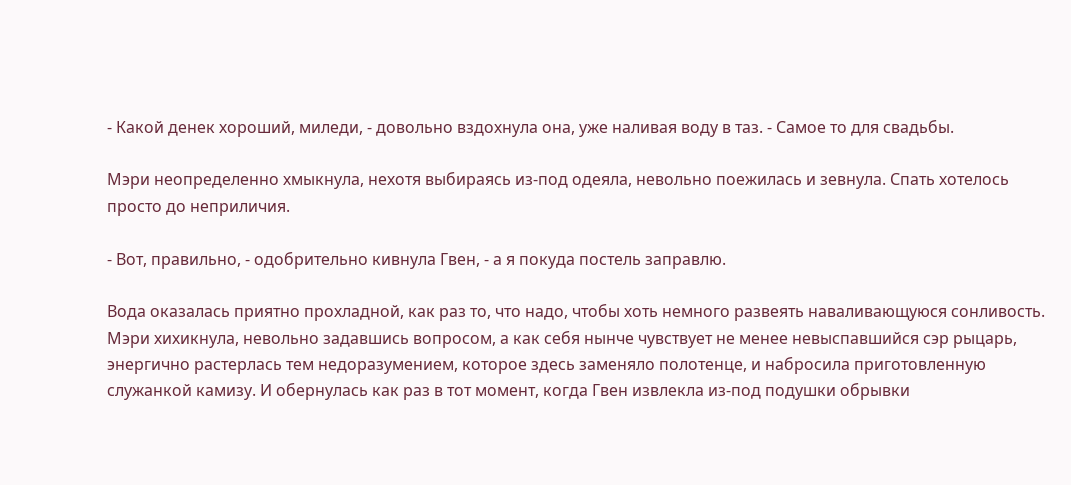- Какой денек хороший, миледи, - довольно вздохнула она, уже наливая воду в таз. - Самое то для свадьбы.

Мэри неопределенно хмыкнула, нехотя выбираясь из-под одеяла, невольно поежилась и зевнула. Спать хотелось просто до неприличия.

- Вот, правильно, - одобрительно кивнула Гвен, - а я покуда постель заправлю.

Вода оказалась приятно прохладной, как раз то, что надо, чтобы хоть немного развеять наваливающуюся сонливость. Мэри хихикнула, невольно задавшись вопросом, а как себя нынче чувствует не менее невыспавшийся сэр рыцарь, энергично растерлась тем недоразумением, которое здесь заменяло полотенце, и набросила приготовленную служанкой камизу. И обернулась как раз в тот момент, когда Гвен извлекла из-под подушки обрывки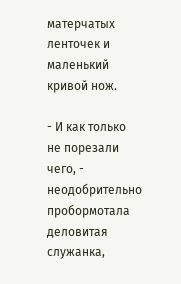матерчатых ленточек и маленький кривой нож.

- И как только не порезали чего, - неодобрительно пробормотала деловитая служанка,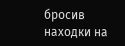бросив находки на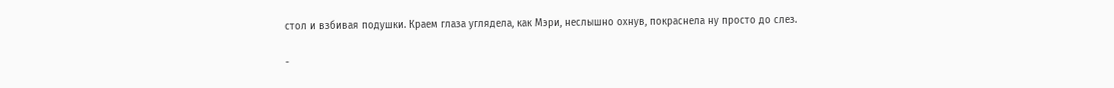стол и взбивая подушки. Краем глаза углядела, как Мэри, неслышно охнув, покраснела ну просто до слез.

-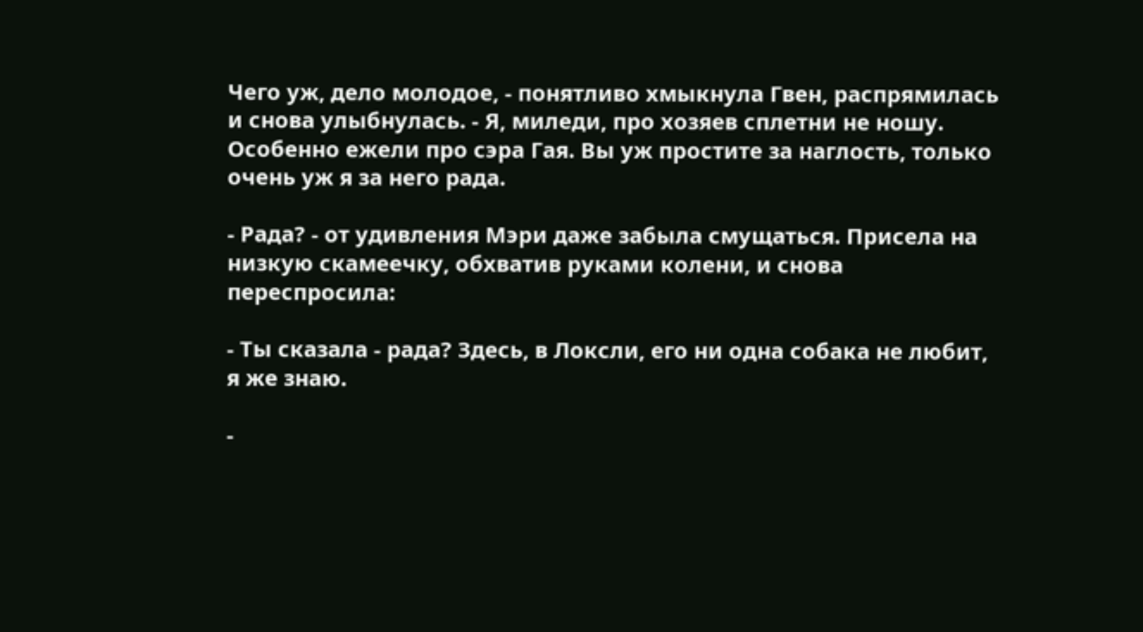Чего уж, дело молодое, - понятливо хмыкнула Гвен, распрямилась и снова улыбнулась. - Я, миледи, про хозяев сплетни не ношу. Особенно ежели про сэра Гая. Вы уж простите за наглость, только очень уж я за него рада.

- Рада? - от удивления Мэри даже забыла смущаться. Присела на низкую скамеечку, обхватив руками колени, и снова переспросила:

- Ты сказала - рада? Здесь, в Локсли, его ни одна собака не любит, я же знаю.

-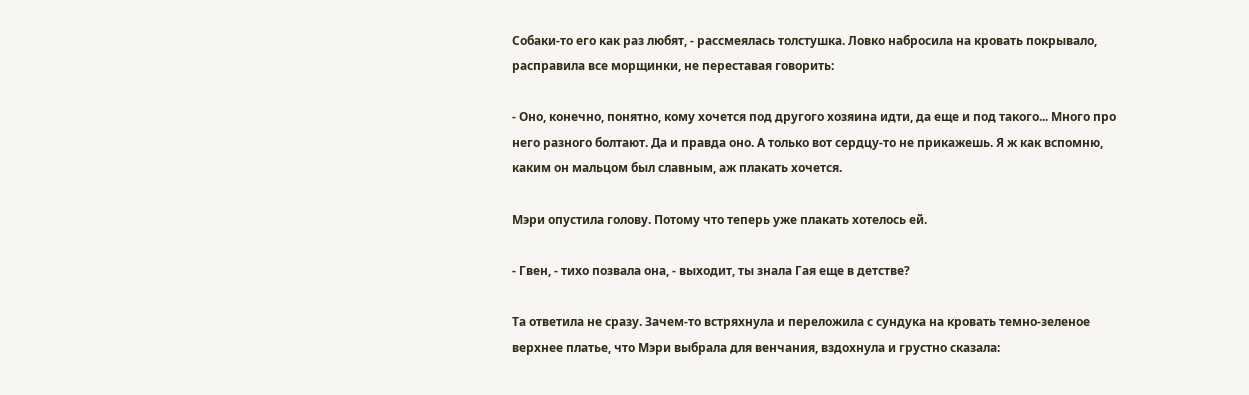Собаки-то его как раз любят, - рассмеялась толстушка. Ловко набросила на кровать покрывало, расправила все морщинки, не переставая говорить:

- Оно, конечно, понятно, кому хочется под другого хозяина идти, да еще и под такого... Много про него разного болтают. Да и правда оно. А только вот сердцу-то не прикажешь. Я ж как вспомню, каким он мальцом был славным, аж плакать хочется.

Мэри опустила голову. Потому что теперь уже плакать хотелось ей.

- Гвен, - тихо позвала она, - выходит, ты знала Гая еще в детстве?

Та ответила не сразу. Зачем-то встряхнула и переложила с сундука на кровать темно-зеленое верхнее платье, что Мэри выбрала для венчания, вздохнула и грустно сказала: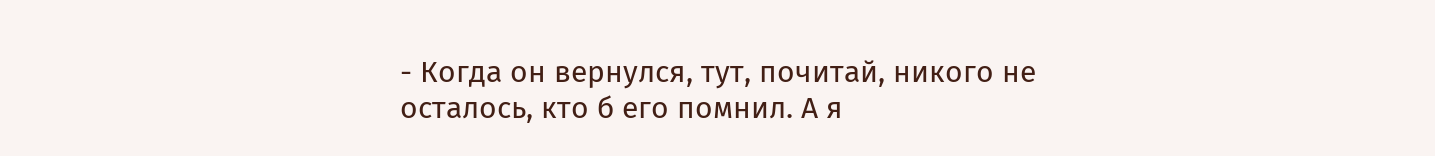- Когда он вернулся, тут, почитай, никого не осталось, кто б его помнил. А я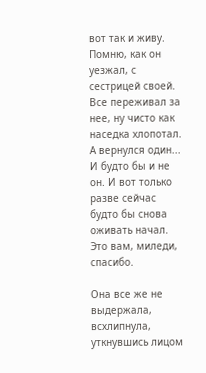вот так и живу. Помню, как он уезжал, с сестрицей своей. Все переживал за нее, ну чисто как наседка хлопотал. А вернулся один... И будто бы и не он. И вот только разве сейчас будто бы снова оживать начал. Это вам, миледи, спасибо.

Она все же не выдержала, всхлипнула, уткнувшись лицом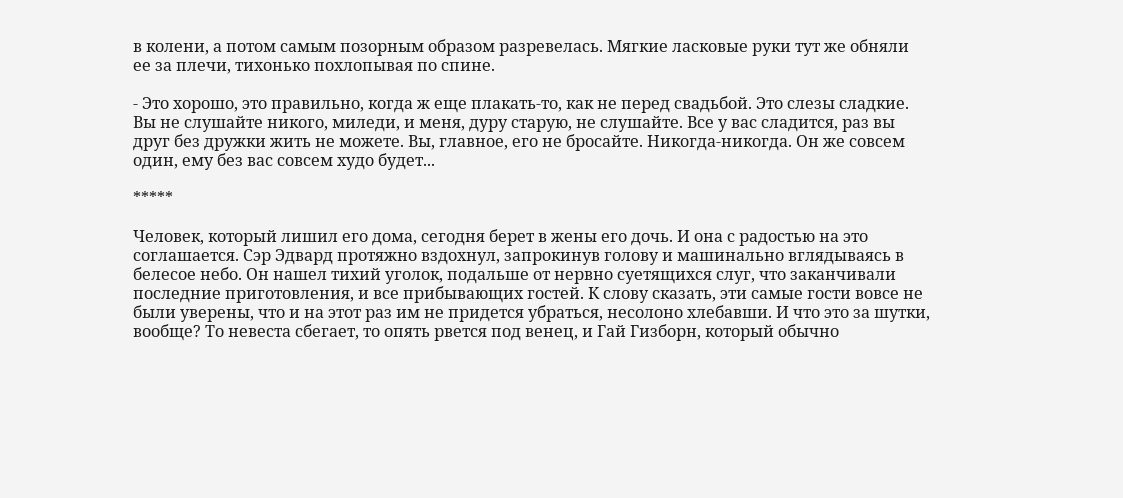в колени, а потом самым позорным образом разревелась. Мягкие ласковые руки тут же обняли ее за плечи, тихонько похлопывая по спине.

- Это хорошо, это правильно, когда ж еще плакать-то, как не перед свадьбой. Это слезы сладкие. Вы не слушайте никого, миледи, и меня, дуру старую, не слушайте. Все у вас сладится, раз вы друг без дружки жить не можете. Вы, главное, его не бросайте. Никогда-никогда. Он же совсем один, ему без вас совсем худо будет...

*****

Человек, который лишил его дома, сегодня берет в жены его дочь. И она с радостью на это соглашается. Сэр Эдвард протяжно вздохнул, запрокинув голову и машинально вглядываясь в белесое небо. Он нашел тихий уголок, подальше от нервно суетящихся слуг, что заканчивали последние приготовления, и все прибывающих гостей. К слову сказать, эти самые гости вовсе не были уверены, что и на этот раз им не придется убраться, несолоно хлебавши. И что это за шутки, вообще? То невеста сбегает, то опять рвется под венец, и Гай Гизборн, который обычно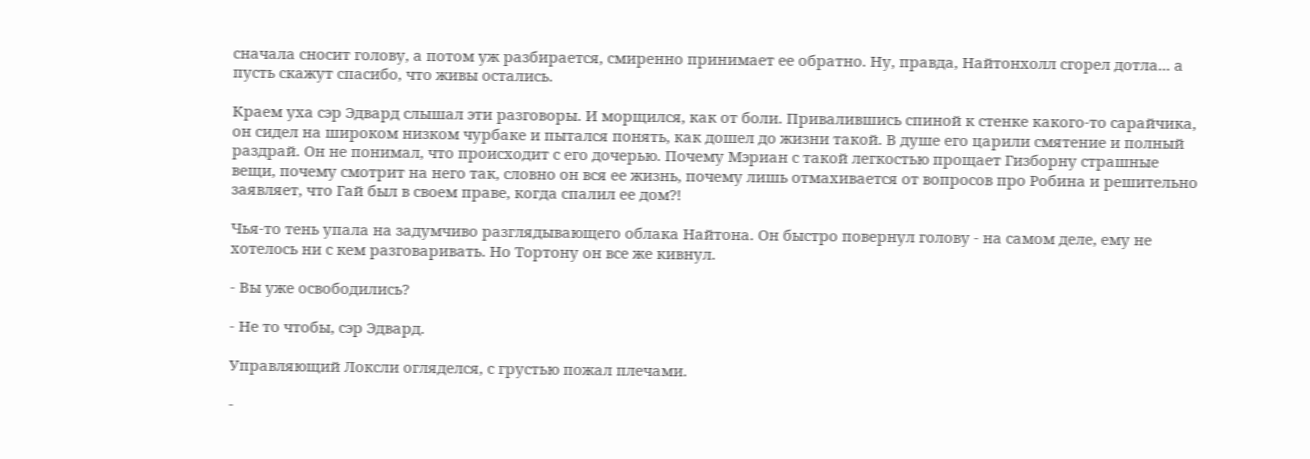сначала сносит голову, а потом уж разбирается, смиренно принимает ее обратно. Ну, правда, Найтонхолл сгорел дотла... а пусть скажут спасибо, что живы остались.

Краем уха сэр Эдвард слышал эти разговоры. И морщился, как от боли. Привалившись спиной к стенке какого-то сарайчика, он сидел на широком низком чурбаке и пытался понять, как дошел до жизни такой. В душе его царили смятение и полный раздрай. Он не понимал, что происходит с его дочерью. Почему Мэриан с такой легкостью прощает Гизборну страшные вещи, почему смотрит на него так, словно он вся ее жизнь, почему лишь отмахивается от вопросов про Робина и решительно заявляет, что Гай был в своем праве, когда спалил ее дом?!

Чья-то тень упала на задумчиво разглядывающего облака Найтона. Он быстро повернул голову - на самом деле, ему не хотелось ни с кем разговаривать. Но Тортону он все же кивнул.

- Вы уже освободились?

- Не то чтобы, сэр Эдвард.

Управляющий Локсли огляделся, с грустью пожал плечами.

-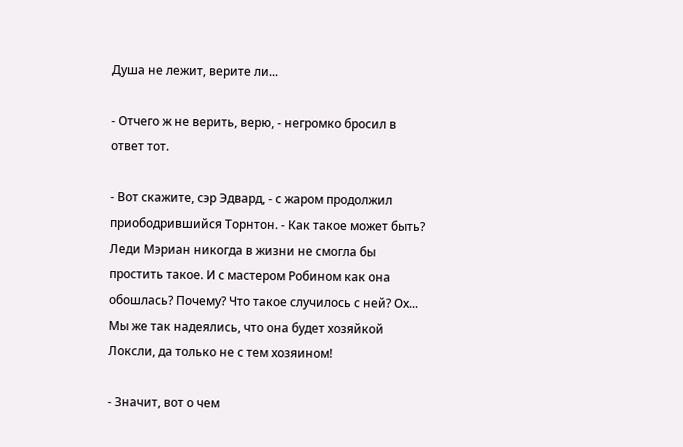Душа не лежит, верите ли...

- Отчего ж не верить, верю, - негромко бросил в ответ тот.

- Вот скажите, сэр Эдвард, - с жаром продолжил приободрившийся Торнтон. - Как такое может быть? Леди Мэриан никогда в жизни не смогла бы простить такое. И с мастером Робином как она обошлась? Почему? Что такое случилось с ней? Ох... Мы же так надеялись, что она будет хозяйкой Локсли, да только не с тем хозяином!

- Значит, вот о чем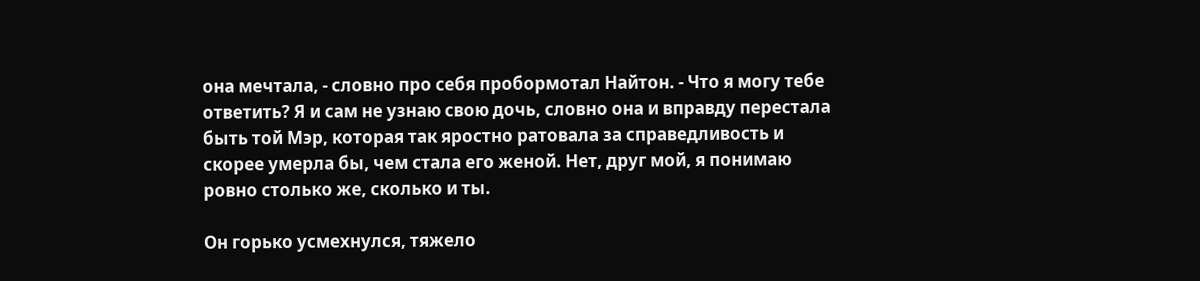она мечтала, - словно про себя пробормотал Найтон. - Что я могу тебе ответить? Я и сам не узнаю свою дочь, словно она и вправду перестала быть той Мэр, которая так яростно ратовала за справедливость и скорее умерла бы, чем стала его женой. Нет, друг мой, я понимаю ровно столько же, сколько и ты.

Он горько усмехнулся, тяжело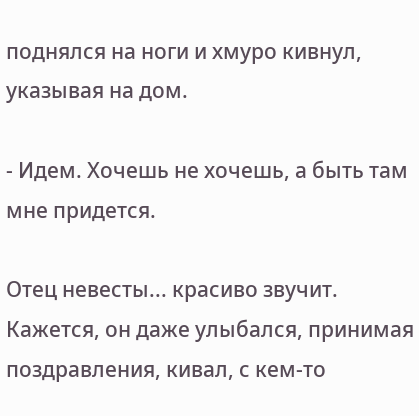поднялся на ноги и хмуро кивнул, указывая на дом.

- Идем. Хочешь не хочешь, а быть там мне придется.

Отец невесты... красиво звучит. Кажется, он даже улыбался, принимая поздравления, кивал, с кем-то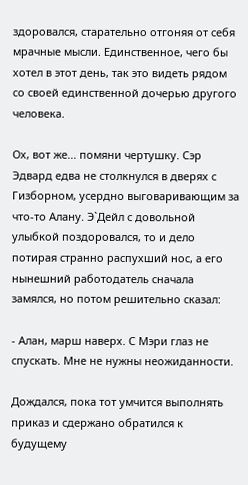здоровался, старательно отгоняя от себя мрачные мысли. Единственное, чего бы хотел в этот день, так это видеть рядом со своей единственной дочерью другого человека.

Ох, вот же... помяни чертушку. Сэр Эдвард едва не столкнулся в дверях с Гизборном, усердно выговаривающим за что-то Алану. Э`Дейл с довольной улыбкой поздоровался, то и дело потирая странно распухший нос, а его нынешний работодатель сначала замялся, но потом решительно сказал:

- Алан, марш наверх. С Мэри глаз не спускать. Мне не нужны неожиданности.

Дождался, пока тот умчится выполнять приказ и сдержано обратился к будущему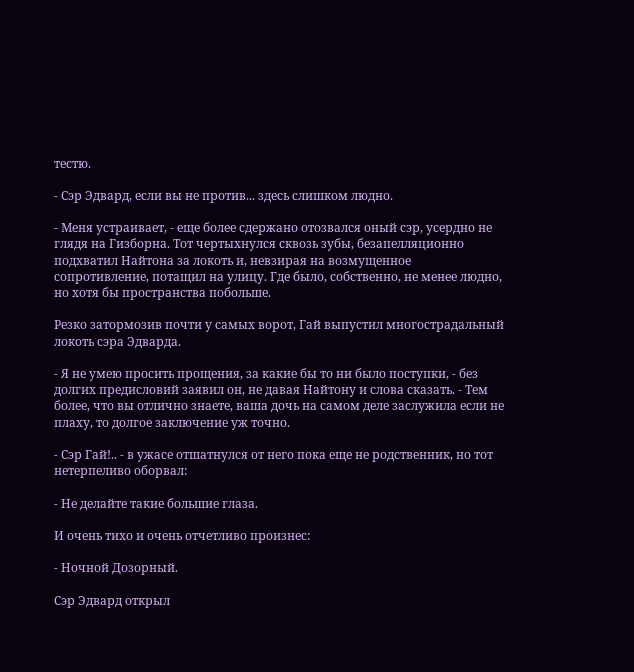тестю.

- Сэр Эдвард, если вы не против... здесь слишком людно.

- Меня устраивает, - еще более сдержано отозвался оный сэр, усердно не глядя на Гизборна. Тот чертыхнулся сквозь зубы, безапелляционно подхватил Найтона за локоть и, невзирая на возмущенное сопротивление, потащил на улицу. Где было, собственно, не менее людно, но хотя бы пространства побольше.

Резко затормозив почти у самых ворот, Гай выпустил многострадальный локоть сэра Эдварда.

- Я не умею просить прощения, за какие бы то ни было поступки, - без долгих предисловий заявил он, не давая Найтону и слова сказать. - Тем более, что вы отлично знаете, ваша дочь на самом деле заслужила если не плаху, то долгое заключение уж точно.

- Сэр Гай!.. - в ужасе отшатнулся от него пока еще не родственник, но тот нетерпеливо оборвал:

- Не делайте такие большие глаза.

И очень тихо и очень отчетливо произнес:

- Ночной Дозорный.

Сэр Эдвард открыл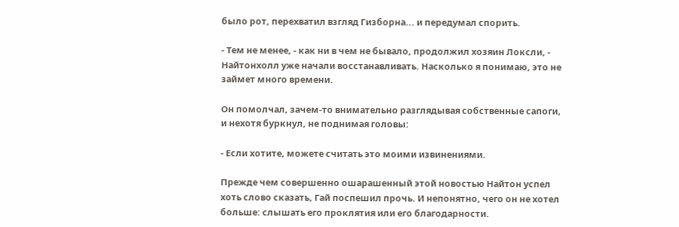было рот, перехватил взгляд Гизборна... и передумал спорить.

- Тем не менее, - как ни в чем не бывало, продолжил хозяин Локсли, - Найтонхолл уже начали восстанавливать. Насколько я понимаю, это не займет много времени.

Он помолчал, зачем-то внимательно разглядывая собственные сапоги, и нехотя буркнул, не поднимая головы:

- Если хотите, можете считать это моими извинениями.

Прежде чем совершенно ошарашенный этой новостью Найтон успел хоть слово сказать, Гай поспешил прочь. И непонятно, чего он не хотел больше: слышать его проклятия или его благодарности.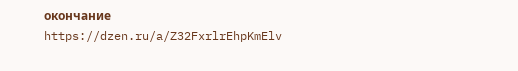окончание https://dzen.ru/a/Z32FxrlrEhpKmElv